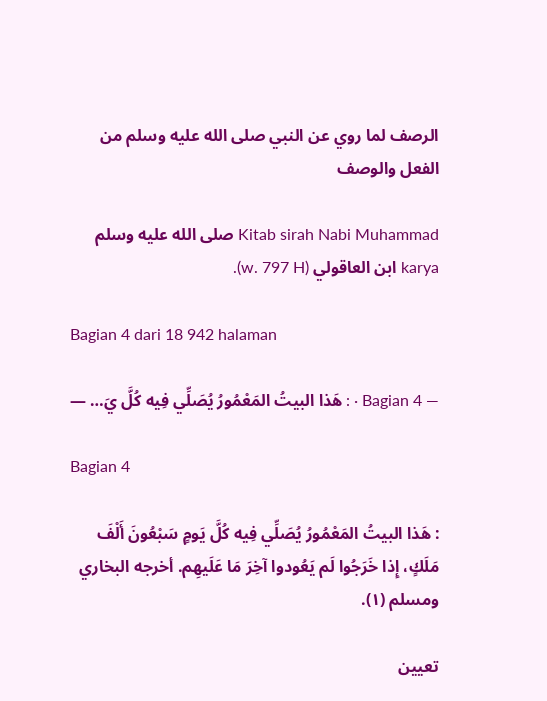الرصف لما روي عن النبي صلى الله عليه وسلم من الفعل والوصف

Kitab sirah Nabi Muhammad صلى الله عليه وسلم karya ابن العاقولي (w. 797 H).

Bagian 4 dari 18 942 halaman

— Bagian 4 · : هَذا البيتُ المَعْمُورُ يُصَلِّي فِيه كُلَّ يَ… —

Bagian 4

: هَذا البيتُ المَعْمُورُ يُصَلِّي فِيه كُلَّ يَومٍ سَبْعُونَ أَلْفَ مَلَكٍ، إِذا خَرَجُوا لَم يَعُودوا آخِرَ مَا عَلَيهِم. أخرجه البخاري ومسلم (١).

تعيين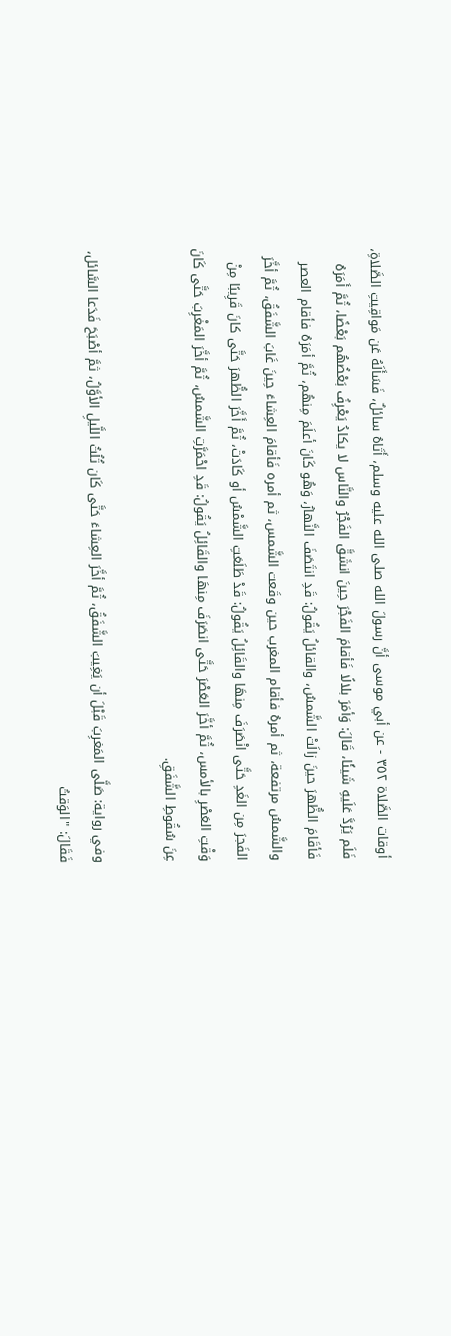أوقات الصَّلاة ٣٥٢ - عن أبي موسى أنَّ رسولَ الله صلى الله عليه وسلم، أَتَاهُ سائلٌ، فَسَأَلَهُ عَن مَواقِيتِ الصَّلاةِ، فَلَم يَرُدَّ عَلَيهِ شَيئًا، قَالَ: وَأمَرَ بلالًا فَأقامَ الفَجْرَ حِينَ انشَقَّ الفَجْرُ والنَّاس لا يكادُ يَعْرِفُ بَعْضُهُم بَعْضًا، ثُمَّ أَمَرَهُ فَأقَامَ الظُّهرَ حينَ زالَتْ الشَّمسُ، والقائلُ يَقُولُ: قَدِ انتَصَفَ النَّهارُ، وَهُو كَانَ أعلَمَ مِنهُم، ثُمَّ أمَرَهُ فأقام العصر والشَّمسُ مرتفعة، ثم أمرهُ فأقام المغرب حين وقَعت الشَّمس، ثم أمره فَأقامَ العِشاءَ حِينَ غَابَ الشَّفَقُ، ثُمَّ أخَّرَ الفَجرَ مِن الغَدِ حَتَّى انْصَرَفَ مِنهَا والقَائِلُ يَقُولُ: قَدْ طَلَعَتِ الشَّمْسُ أو كَادَتْ، ثُمَّ أَخَّرَ الظُّهرَ حَتَّى كانَ قَرِيبًا مِنْ وَقْتِ العَصْرِ بالأمس، ثُمَّ أخَّرَ العَصْرَ حَتَّى انصَرَفَ مِنهَا والقَائِلُ يَقُولُ: قَدِ احْمَرَّتِ الشَّمسُ، ثُمَّ أخَّرَ المَغْرِبَ حَتَّى كَانَ عِنَ سُقُوطِ الشَّفَقِ.

وفي رواية: صَلَّى المَغرِبَ قَبْلَ أن يَغِيبَ الشَّفَقُ، ثُمَّ أخَّرَ العِشاءَ حَتَّى كَان ثُلُثُ اللَّيلِ الأوَّلُ، ثمَّ أصْبَحَ فَدَعا السَّائل، فَقَالَ: "الوَقتُ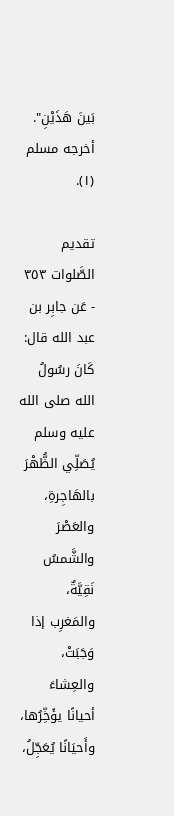بَينَ هَذَيْنِ". أخرجه مسلم (١).

تقديم الصَّلوات ٣٥٣ - عَن جابِر بن عبد الله قال: كَانَ رسُولُ الله صلى الله عليه وسلم يُصَلِّي الظُّهْرَ بالهَاجِرةِ، والعَصْرَ والشَّمسُ نَقِيَّةٌ، والمَغرِب إذا وَجَبَتْ، والعِشاءَ أحيانًا يؤَخِّرُها، وأَحيَانًا يُعَجِّلُ،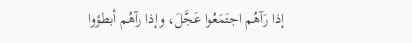إذا رَآهُم اجتَمَعُوا عَجَّلَ، وإذا رآهُم أبطؤوا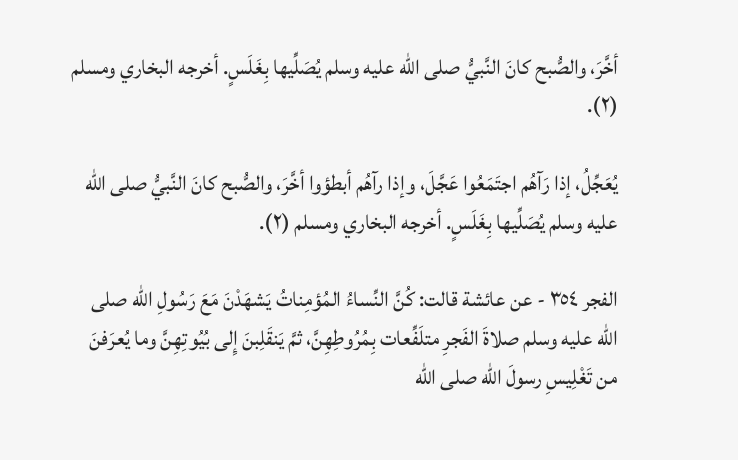أخَّرَ، والصُّبح كانَ النَّبيُّ صلى الله عليه وسلم يُصَلِّيها بِغَلَسٍ. أخرجه البخاري ومسلم (٢).

يُعَجِّلُ، إذا رَآهُم اجتَمَعُوا عَجَّلَ، وإذا رآهُم أبطؤوا أخَّرَ، والصُّبح كانَ النَّبيُّ صلى الله عليه وسلم يُصَلِّيها بِغَلَسٍ. أخرجه البخاري ومسلم (٢).

الفجر ٣٥٤ - عن عائشة قالت: كُنَّ النِّساءُ المُؤمِناتُ يَشهَدْنَ مَعَ رَسُولِ الله صلى الله عليه وسلم صلاةَ الفَجرِ متلَفِّعات بِمُرُوطِهِنَّ، ثمَّ يَنقَلِبنَ إِلى بُيُوتِهِنَّ وما يُعرَفنَ من تَغْلِيسِ رسولَ الله صلى الله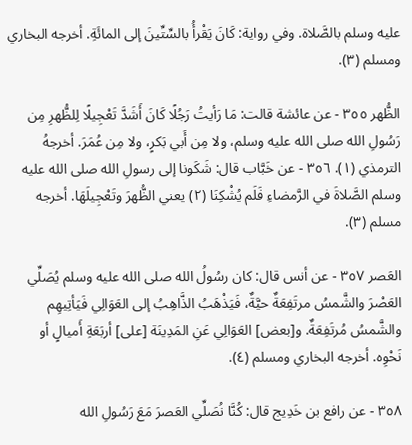عليه وسلم بالصَّلاة. وفي رواية: كَانَ يَقْرأُ بالسِّتِّينَ إلى المائَةِ. أخرجه البخاري ومسلم (٣).

الظُّهر ٣٥٥ - عن عائشة قالت: مَا رَأيتُ رَجُلًا كَانَ أَشَدَّ تَعْجِيلًا لِلظُّهرِ مِن رَسُولِ الله صلى الله عليه وسلم، ولا مِن أَبي بَكرٍ، ولا مِن عُمَرَ. أخرجهُ الترمذي (١). ٣٥٦ - عن خَبَّاب قال: شَكَونا إلى رسولِ الله صلى الله عليه وسلم الصَّلاةَ في الرَّمضاءِ فَلَم يُشْكِنَا (٢) يعني الظُّهرَ وتَعْجِيلَهَا. أخرجه مسلم (٣).

العَصر ٣٥٧ - عن أنس قال: كان رسُولُ الله صلى الله عليه وسلم يُصَلِّي العَصْرَ والشَّمسُ مرتَفِعَةٌ حيَّةٌ، فَيَذْهَبُ الذَّاهِبُ إلى العَوَالِي فَيَأتِيهِم والشَّمسُ مُرتَفِعَةٌ. و[بعض] العَوَالِي عَنِ المَدِينَة [على] أربَعَةِ أَميالٍ أو نَحْوِه. أخرجه البخاري ومسلم (٤).

٣٥٨ - عن رافع بن خَدِيج قال: كُنَّا نُصَلِّي العَصرَ مَعَ رَسُولِ الله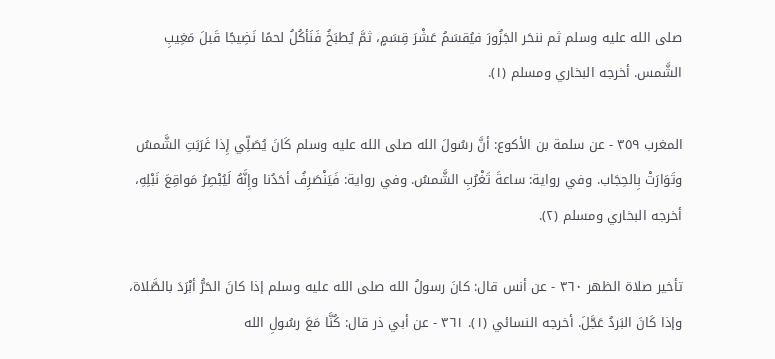صلى الله عليه وسلم ثم ننحَر الجَزُورَ فيُقسَمُ عَشْرَ قِسَمٍ، ثمَّ يُطبَخُ فَنَأكُلُ لحمًا نَضِيجًا قَبلَ مَغِيبِ الشَّمس. أخرجه البخاري ومسلم (١).

المغرب ٣٥٩ - عن سلمة بن الأكوع: أنَّ رسُولَ الله صلى الله عليه وسلم كَانَ يُصَلِّي إِذا غَرَبَتِ الشَّمسُ وتَوَارَتْ بِالحِجَاب. وفي رواية: ساعةَ تَغْرُبِ الشَّمسُ. وفي رواية: فَيَنْصَرِفُ أحَدُنا وإِنَّهُ لَيُبْصِرُ مَواقِعَ نَبْلِهِ، أخرجه البخاري ومسلم (٢).

تأخير صلاة الظهر ٣٦٠ - عن أنس قال: كانَ رسولُ الله صلى الله عليه وسلم إذا كانَ الحَرُّ أبْرَدَ بالصَّلاة، وإذا كَانَ البَردُ عَجَّلَ. أخرجه النسائي (١). ٣٦١ - عن أبي ذر قال: كُنَّا مَعَ رسُولِ الله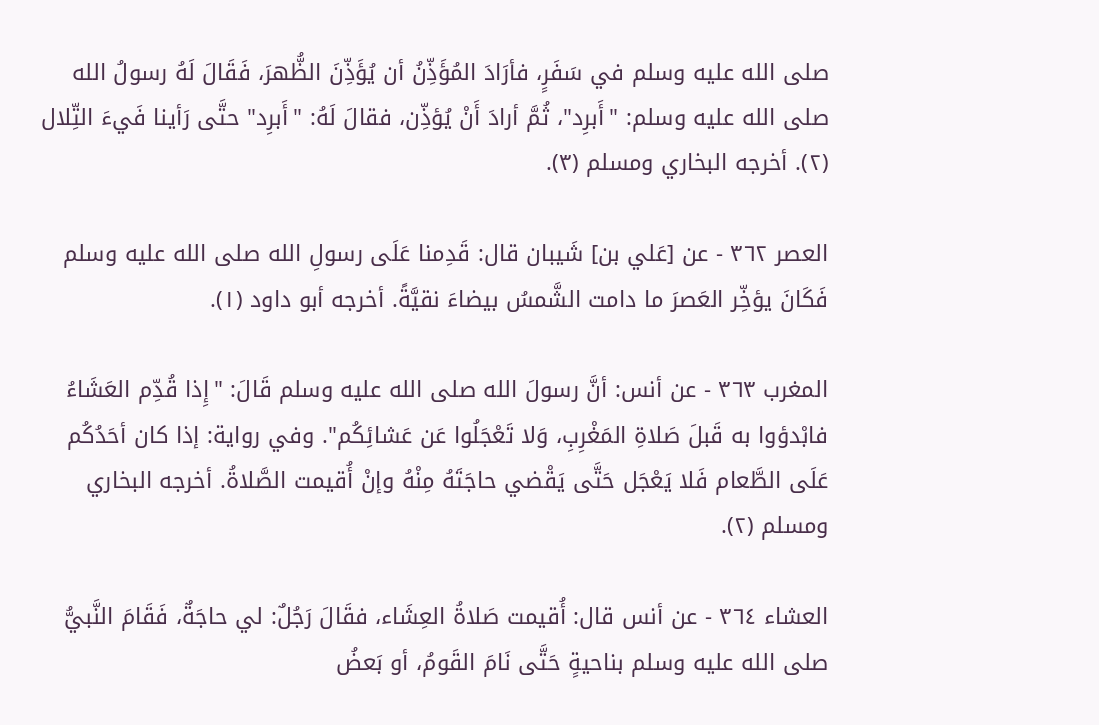صلى الله عليه وسلم في سَفَرٍ، فأرَادَ المُؤَذِّنُ أن يُؤَذِّنَ الظُّهرَ، فَقَالَ لَهُ رسولُ الله صلى الله عليه وسلم: "أَبرِد"، ثُمَّ أرادَ أَنْ يُؤذِّن، فقالَ لَهُ: "أَبرِد" حتَّى رَأينا فَيءَ التِّلال (٢). أخرجه البخاري ومسلم (٣).

العصر ٣٦٢ - عن [عَلي بن] شَيبان قال: قَدِمنا عَلَى رسولِ الله صلى الله عليه وسلم فَكَانَ يؤخِّر العَصرَ ما دامت الشَّمسُ بيضاءَ نقيَّةً. أخرجه أبو داود (١).

المغرب ٣٦٣ - عن أنس: أنَّ رسولَ الله صلى الله عليه وسلم قَالَ: "إِذا قُدِّم العَشَاءُ فابْدؤوا به قَبلَ صَلاةِ المَغْرِبِ، وَلا تَعْجَلُوا عَن عَشائِكُم". وفي رواية: إذا كان أحَدُكُم عَلَى الطَّعام فَلا يَعْجَل حَتَّى يَقْضي حاجَتَهُ مِنْهُ وإنْ أُقيمت الصَّلاةُ. أخرجه البخاري ومسلم (٢).

العشاء ٣٦٤ - عن أنس قال: أُقيمت صَلاةُ العِشَاء، فقَالَ رَجُلٌ: لي حاجَةٌ، فَقَامَ النَّبيُّ صلى الله عليه وسلم بناحيةٍ حَتَّى نَامَ القَومُ، أو بَعضُ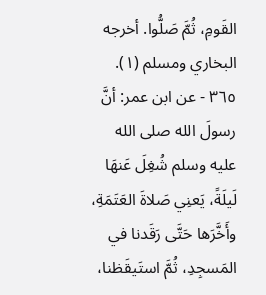القَومِ، ثُمَّ صَلُّوا. أخرجه البخاري ومسلم (١). ٣٦٥ - عن ابن عمر: أنَّ رسولَ الله صلى الله عليه وسلم شُغِلَ عَنهَا لَيلَةً، يَعنِي صَلاةَ العَتَمَةِ، وأَخَّرَها حَتَّى رَقَدنا في المَسجِدِ، ثُمَّ استَيقَظنا،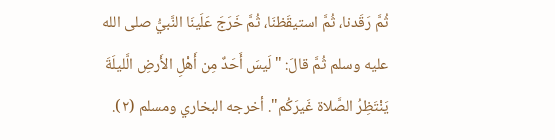ثُمَّ رَقَدنا، ثُمَّ استيقَظنَا، ثُمَّ خَرَجَ عَلَينَا النَّبيُّ صلى الله عليه وسلم ثُمَّ قالَ: "لَيسَ أَحَدٌ مِن أَهْلِ الأَرضِ الَّليلَةَ يَنْتَظِرُ الصَّلاة غَيرَكُم". أخرجه البخاري ومسلم (٢).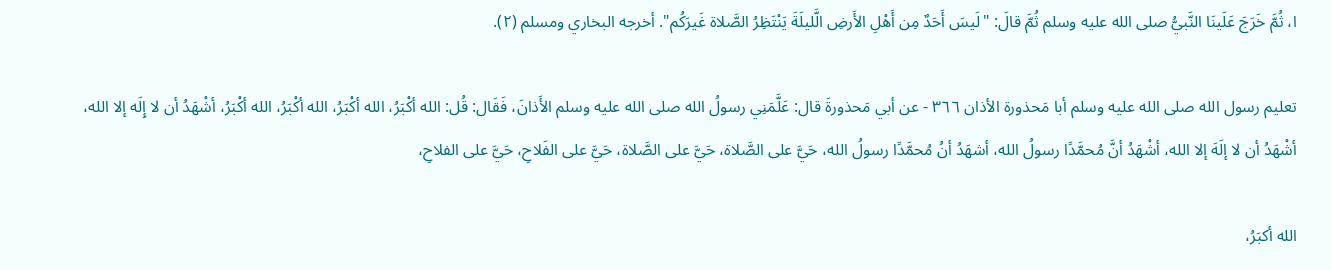ا، ثُمَّ خَرَجَ عَلَينَا النَّبيُّ صلى الله عليه وسلم ثُمَّ قالَ: "لَيسَ أَحَدٌ مِن أَهْلِ الأَرضِ الَّليلَةَ يَنْتَظِرُ الصَّلاة غَيرَكُم". أخرجه البخاري ومسلم (٢).

تعليم رسول الله صلى الله عليه وسلم أبا مَحذورة الأذان ٣٦٦ - عن أبي مَحذورةَ قال: عَلَّمَنِي رسولُ الله صلى الله عليه وسلم الأَذانَ، فَقَال: قُل: الله أكْبَرُ، الله أكْبَرُ، الله أكْبَرُ، الله أكْبَرُ، أشْهَدُ أن لا إِلَه إلا الله، أشْهَدُ أن لا إلَهَ إلا الله، أشْهَدُ أنَّ مُحمَّدًا رسولُ الله، أشهَدُ أنُ مُحمَّدًا رسولُ الله، حَيَّ على الصَّلاة، حَيَّ على الصَّلاة، حَيَّ على الفَلاحِ، حَيَّ على الفلاحِ،

الله أكبَرُ،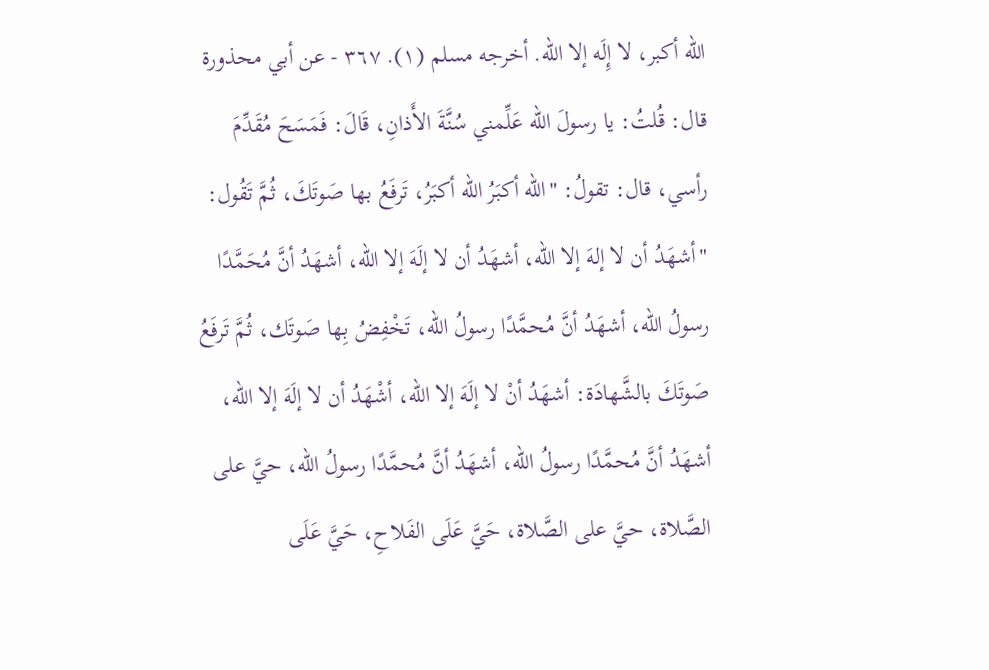الله أكبر، لا إِلَه إلا الله. أخرجه مسلم (١). ٣٦٧ - عن أبي محذورة قال: قُلتُ: يا رسولَ الله عَلِّمني سُنَّةَ الأَذانِ، قَالَ: فَمَسَحَ مُقَدِّمَ رأسي، قال: تقولُ: "الله أكبَرُ الله أكبَرُ، تَرفَعُ بها صَوتَكَ، ثُمَّ تَقُول: "أشهَدُ أن لا إلهَ إلا الله، أشهَدُ أن لا إلَهَ إلا الله، أشهَدُ أنَّ مُحَمَّدًا رسولُ الله، أشهَدُ أنَّ مُحمَّدًا رسولُ الله، تَخْفِضُ بِها صَوتَك، ثُمَّ تَرفَعُ صَوتَكَ بالشَّهادَة: أشهَدُ أنْ لا إلَهَ إلا الله، أشْهَدُ أن لا إلَهَ إلا الله، أشهَدُ أنَّ مُحمَّدًا رسولُ الله، أشهَدُ أنَّ مُحمَّدًا رسولُ الله، حيَّ على الصَّلاة، حيَّ على الصَّلاة، حَيَّ عَلَى الفَلاحِ، حَيَّ عَلَى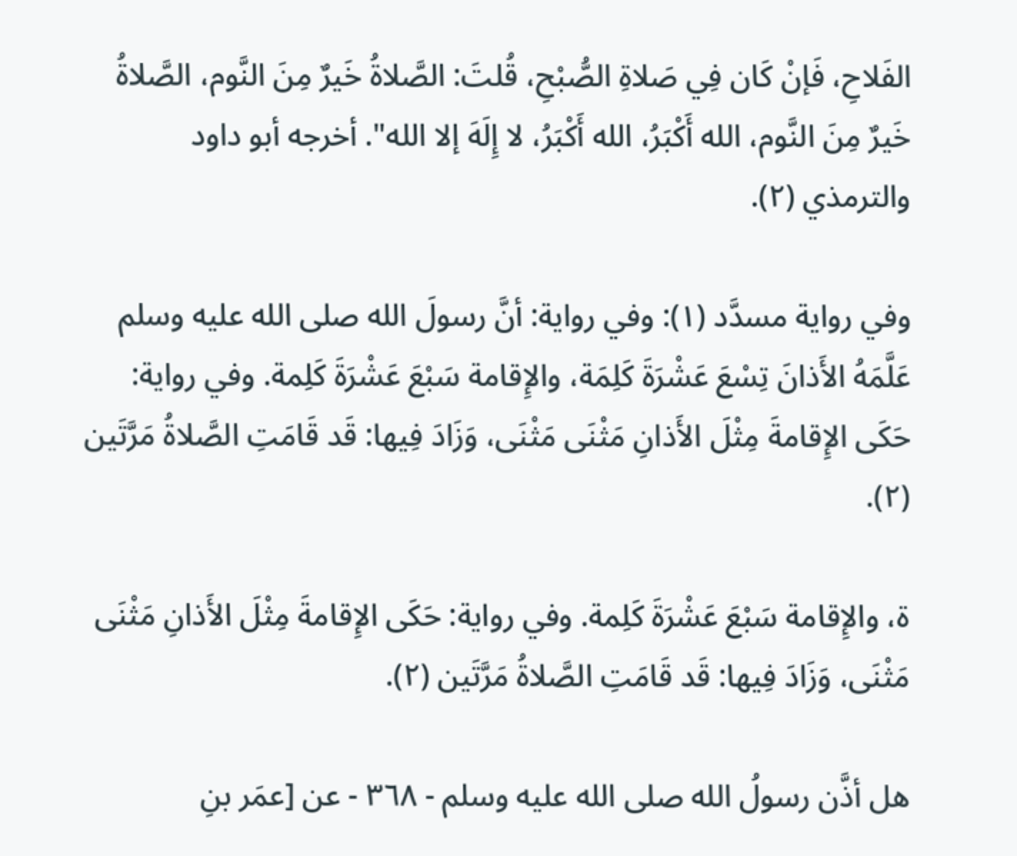الفَلاحِ، فَإنْ كَان فِي صَلاةِ الصُّبْحِ، قُلتَ: الصَّلاةُ خَيرٌ مِنَ النَّوم، الصَّلاةُ خَيرٌ مِنَ النَّوم، الله أَكْبَرُ، الله أَكْبَرُ، لا إِلَهَ إلا الله". أخرجه أبو داود والترمذي (٢).

وفي رواية مسدَّد (١): وفي رواية: أنَّ رسولَ الله صلى الله عليه وسلم عَلَّمَهُ الأَذانَ تِسْعَ عَشْرَةَ كَلِمَة، والإِقامة سَبْعَ عَشْرَةَ كَلِمة. وفي رواية: حَكَى الإِقامةَ مِثْلَ الأَذانِ مَثْنَى مَثْنَى، وَزَادَ فِيها: قَد قَامَتِ الصَّلاةُ مَرَّتَين (٢).

ة، والإِقامة سَبْعَ عَشْرَةَ كَلِمة. وفي رواية: حَكَى الإِقامةَ مِثْلَ الأَذانِ مَثْنَى مَثْنَى، وَزَادَ فِيها: قَد قَامَتِ الصَّلاةُ مَرَّتَين (٢).

هل أذَّن رسولُ الله صلى الله عليه وسلم - ٣٦٨ - عن [عمَر بنِ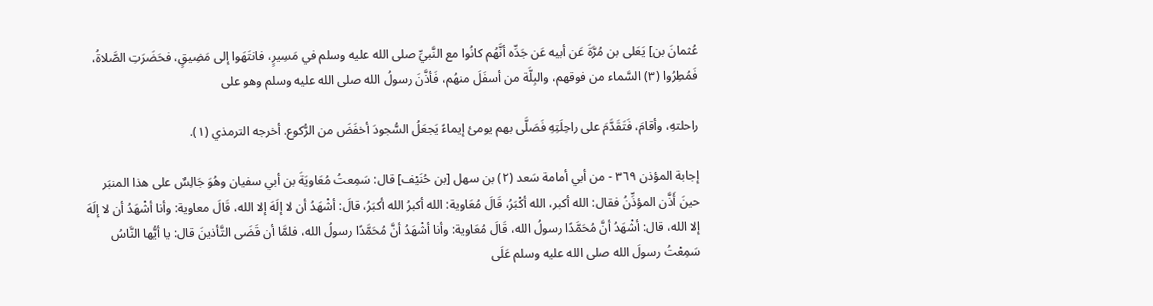عُثمانَ بن] يَعَلى بن مُرَّةَ عَن أبيه عَن جَدِّه أنَّهُم كانُوا مع النَّبيِّ صلى الله عليه وسلم في مَسِيرٍ، فانتَهَوا إلى مَضِيقٍ، فحَضَرَتِ الصَّلاةُ، فَمُطِرُوا (٣) السَّماء من فوقهم، والبِلَّة من أسفَلَ منهُم، فَأذَّنَ رسولُ الله صلى الله عليه وسلم وهو على

راحلتهِ، وأقامَ، فَتَقَدَّمَ على راحِلَتِهِ فَصَلَّى بهم يومئ إيماءً يَجعَلُ السُّجودَ أخفَضَ من الرُّكوع. أخرجه الترمذي (١).

إجابة المؤذن ٣٦٩ - من أبي أمامة سَعد (٢) بن سهل [بن حُنَيْف] قال: سَمِعتُ مُعَاويَةَ بن أبي سفيان وهُوَ جَالِسٌ على هذا المنبَر حينَ أَذَّن المؤذِّنُ فقال: الله أكبر، الله أكْبَرُ، قَالَ مُعَاوية: الله أكبرُ الله أكبَرُ، قالَ: أشْهَدُ أن لا إلَهَ إلا الله، قَالَ معاوية: وأنا أشْهَدُ أن لا إلَهَ إلا الله، قال: أشْهَدُ أنَّ مُحَمَّدًا رسولُ الله، قَالَ مُعَاوية: وأنا أشْهَدُ أنَّ مُحَمَّدًا رسولُ الله، فلمَّا أن قَضَى التَّأذينَ قال: يا أيُّها النَّاسُ سَمِعْتُ رسولَ الله صلى الله عليه وسلم عَلَى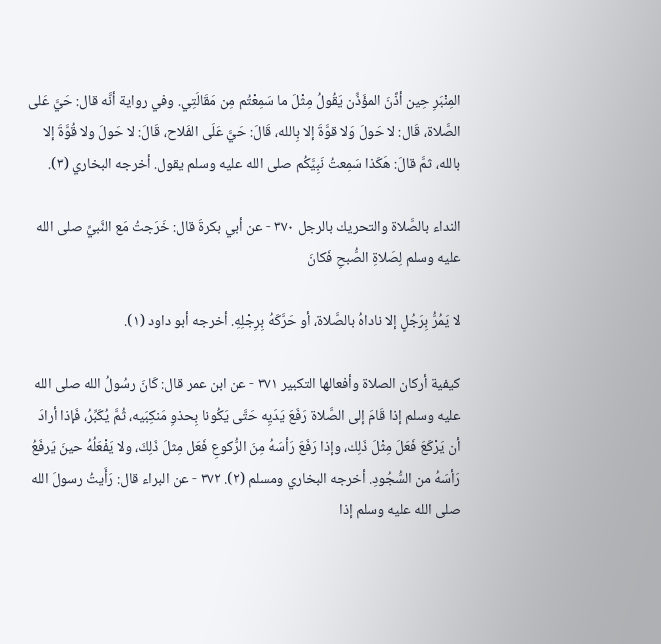المِنْبَرِ حِين أذَّنَ المؤَذِّن يَقُولُ مِثْلَ ما سَمِعْتُم مِن مَقَالَتِي. وفي رواية أنَّه قال: حَيَّ عَلى الصَّلاة، قَال: لا حَولَ وَلا قوَّةَ إلا بِالله، قَالَ: حَيَّ عَلَى الفَلاح، قَالَ: لا حَولَ ولا قُوَّةَ إلا بالله، ثمَّ قالَ: هَكَذا سَمِعتُ نَبِيَّكُم صلى الله عليه وسلم يقول. أخرجه البخاري (٣).

النداء بالصَّلاة والتحريك بالرجل ٣٧٠ - عن أبي بكرةَ قال: خَرَجتُ مَع النَّبيِّ صلى الله عليه وسلم لِصَلاةِ الصُّبحِ فَكانَ

لا يَمُرُّ بِرَجُلٍ إلا ناداهُ بالصَّلاة، أو حَرَّكَهُ بِرِجْلِهِ. أخرجه أبو داود (١).

كيفية أركان الصلاة وأفعالها التكبير ٣٧١ - عن ابن عمر قال: كَانَ رسُولُ الله صلى الله عليه وسلم إذا قَامَ إلى الصَّلاة رَفَعَ يَدَيِه حَتَّى يَكُونا بِحذوِ مَنكِبَيه، ثُمَّ يُكَبِّرُ، فَإذا أرادَ أن يَرْكَعَ فَعَلَ مِثْلَ ذَلِك، وإذا رَفَعَ رَأسَهُ مِنَ الرُّكوعِ فَعَل مِثلَ ذَلِكَ، ولا يَفْعَلُهُ حينَ يَرفَعُ رَأسَهُ من السُّجُودِ. أخرجه البخاري ومسلم (٢). ٣٧٢ - عن البراء قال: رَأَيتُ رسولَ الله صلى الله عليه وسلم إذا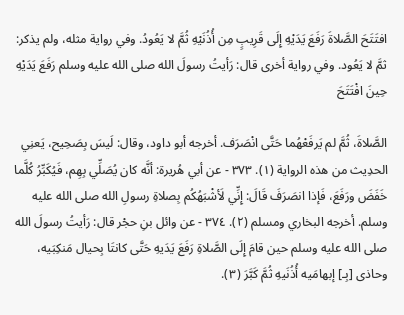افتَتَحَ الصَّلاةَ رَفَعَ يَدَيْهِ إِلَى قَرِيبٍ مِن أُذُنَيْهِ ثُمَّ لا يَعُودُ. وفي رواية مثله، ولم يذكر: ثمَّ لا يَعُود. وفي رواية أخرى قال: رَأيتُ رسولَ الله صلى الله عليه وسلم رَفَعَ يَدَيْهِ حِينَ افْتَتَحَ

الصَّلاةَ، ثُمَّ لم يَرفَعْهُما حَتَّى انْصَرَف. أخرجه أبو داود، وقال: لَيسَ بِصَحِيح، يَعنِي الحدِيث من هذه الرواية (١). ٣٧٣ - عن أبي هُريرة: أنَّه كان يُصَلِّي بِهِم، فَيُكَبِّرُ كُلَّما خَفَضَ ورَفَعَ، فَإذا انصَرَفَ قَالَ: إِنِّي لَأشْبَهُكُم بِصلاةِ رسولِ الله صلى الله عليه وسلم. أخرجه البخاري ومسلم (٢). ٣٧٤ - عن وائل بنِ حجْر قال: رَأيتُ رسولَ الله صلى الله عليه وسلم حين قامَ إِلَى الصَّلاةِ رَفَعَ يَدَيهِ حَتَّى كانتَا بِحيال مَنكِبَيه، وحاذى [بِـ] إبهامَيه أُذُنَيهِ ثُمَّ كَبَّرَ (٣).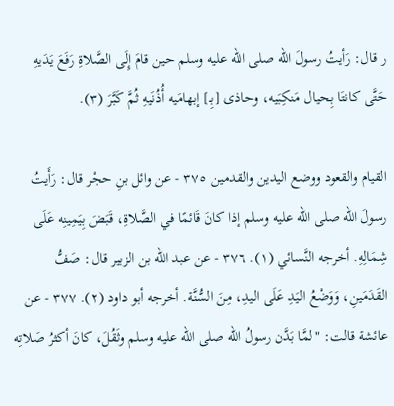ر قال: رَأيتُ رسولَ الله صلى الله عليه وسلم حين قامَ إِلَى الصَّلاةِ رَفَعَ يَدَيهِ حَتَّى كانتَا بِحيال مَنكِبَيه، وحاذى [بِـ] إبهامَيه أُذُنَيهِ ثُمَّ كَبَّرَ (٣).

القيام والقعود ووضع اليدين والقدمين ٣٧٥ - عن وائل بنِ حجْر قال: رَأَيتُ رسولَ الله صلى الله عليه وسلم إذا كانَ قَائمًا في الصَّلاةِ، قَبَضَ بِيَمِينِه عَلَى شِمَالِهِ. أخرجه النَّسائي (١). ٣٧٦ - عن عبد الله بن الزبير قال: صَفُّ القَدَمَينِ، وَوَضْعُ اليَدِ عَلَى اليدِ، مِنَ السُّنَّة. أخرجه أبو داود (٢). ٣٧٧ - عن عائشة قالت: "لمَّا بَدَّن رسولُ الله صلى الله عليه وسلم وثَقُلَ، كانَ أكثرُ صَلاتِه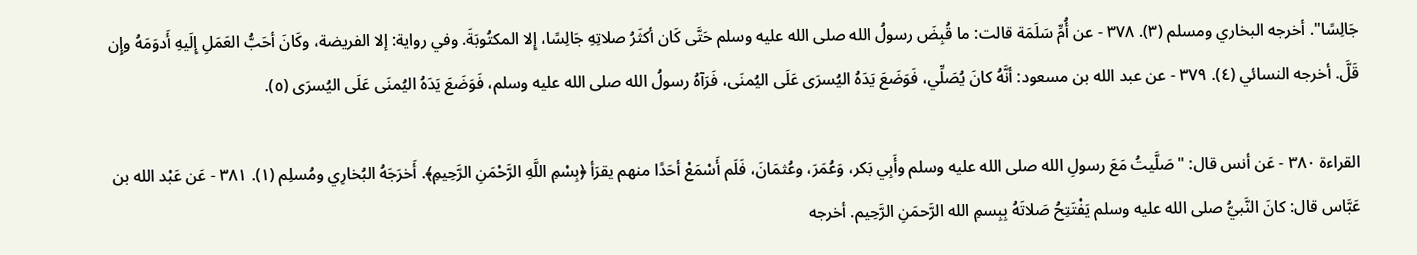جَالِسًا". أخرجه البخاري ومسلم (٣). ٣٧٨ - عن أُمِّ سَلَمَة قالت: ما قُبِضَ رسولُ الله صلى الله عليه وسلم حَتَّى كَان أكثَرُ صلاتِهِ جَالِسًا، إِلا المكتُوبَةَ. وفي رواية: إلا الفريضة، وكَانَ أحَبُّ العَمَلِ إِلَيهِ أَدوَمَهُ وإِن قَلَّ. أخرجه النسائي (٤). ٣٧٩ - عن عبد الله بن مسعود: أنَّهُ كانَ يُصَلِّي، فَوَضَعَ يَدَهُ اليُسرَى عَلَى اليُمنَى، فَرَآهُ رسولُ الله صلى الله عليه وسلم، فَوَضَعَ يَدَهُ اليُمنَى عَلَى اليُسرَى (٥).

القراءة ٣٨٠ - عَن أنس قال: "صَلَّيتُ مَعَ رسولِ الله صلى الله عليه وسلم وأَبِي بَكر، وَعُمَرَ، وعُثمَانَ، فَلَم أَسْمَعْ أحَدًا منهم يقرَأ ﴿بِسْمِ اللَّهِ الرَّحْمَنِ الرَّحِيمِ﴾. أَخرَجَهُ البُخارِي ومُسلِم (١). ٣٨١ - عَن عَبْد الله بن عَبَّاس قال: كانَ النَّبيُّ صلى الله عليه وسلم يَفْتَتِحُ صَلاتَهُ بِبِسمِ الله الرَّحمَنِ الرَّحِيم. أخرجه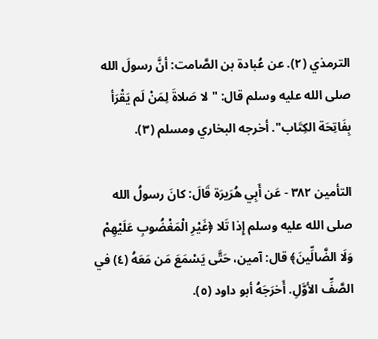الترمذي (٢). عن عُبادة بن الصَّامت: أنَّ رسولَ الله صلى الله عليه وسلم قال: "لا صَلاةَ لِمَنْ لَم يَقْرَأ بِفَاتِحَة الكِتَاب". أخرجه البخاري ومسلم (٣).

التأمين ٣٨٢ - عَن أَبِي هُرَيرَة قَالَ: كانَ رسولُ الله صلى الله عليه وسلم إِذا تَلا ﴿غَيْرِ الْمَغْضُوبِ عَلَيْهِمْ وَلَا الضَّالِّينَ﴾ قال: آمين، حَتَّى يَسْمَعَ مَن مَعَهُ (٤) في الصَّفِّ الأوَّلِ. أَخرَجَهُ أبو داود (٥).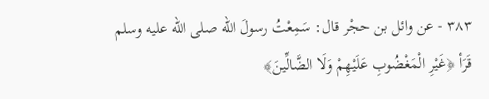٣٨٣ - عن وائل بن حجْر قال: سَمِعْتُ رسولَ الله صلى الله عليه وسلم قَرَأ ﴿غَيْرِ الْمَغْضُوبِ عَلَيْهِمْ وَلَا الضَّالِّينَ﴾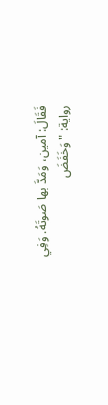فَقَالَ: آمين، وَمَدَّ بها صَوتَهُ. وَفِي رواية: "وَخَفَضَ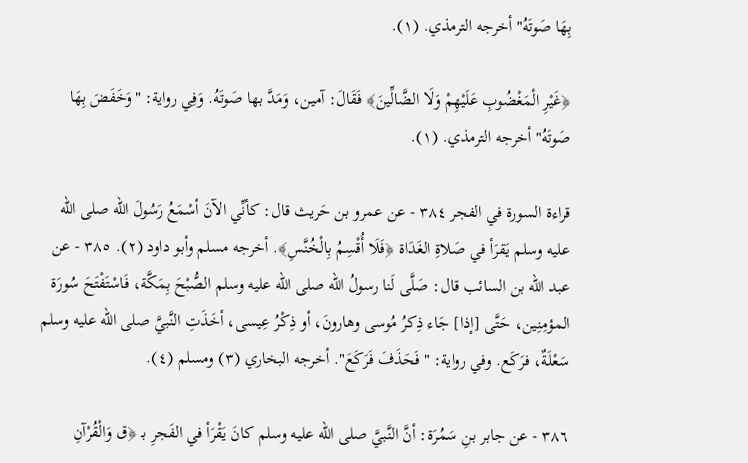بِهَا صَوتَهُ" أخرجه الترمذي. (١).

﴿غَيْرِ الْمَغْضُوبِ عَلَيْهِمْ وَلَا الضَّالِّينَ﴾ فَقَالَ: آمين، وَمَدَّ بها صَوتَهُ. وَفِي رواية: "وَخَفَضَ بِهَا صَوتَهُ" أخرجه الترمذي. (١).

قراءة السورة في الفجر ٣٨٤ - عن عمرو بن حَريث قال: كأنِّي الآنَ أسْمَعُ رَسُولَ الله صلى الله عليه وسلم يَقرَأ في صَلاةِ الغَدَاة ﴿فَلَا أُقْسِمُ بِالْخُنَّسِ﴾. أخرجه مسلم وأبو داود (٢). ٣٨٥ - عن عبد الله بن السائب قال: صَلَّى لَنا رسولُ الله صلى الله عليه وسلم الصُّبْحَ بِمَكَّة، فَاسْتَفْتَحَ سُورَة المؤمِنِين، حَتَّى [إذا] جَاء ذِكرُ مُوسى وهارونَ، أو ذِكْرُ عِيسى، أخَذَتِ النَّبيَّ صلى الله عليه وسلم سَعْلَةٌ، فرَكَع. وفي رواية: "فَحَذَفَ فَرَكَعَ". أخرجه البخاري (٣) ومسلم (٤).

٣٨٦ - عن جابر بنِ سَمُرَة: أنَّ النَّبيَّ صلى الله عليه وسلم كانَ يَقْرَأ في الفَجرِ بـ ﴿ق وَالْقُرْآنِ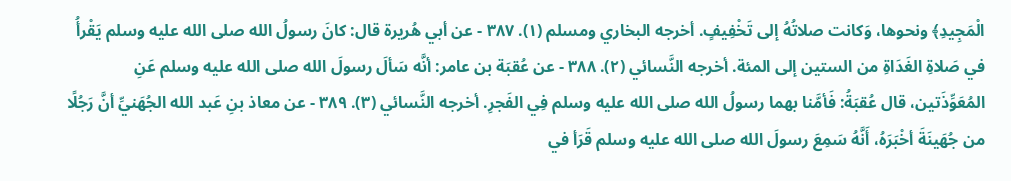الْمَجِيدِ﴾ ونحوها، وَكانت صلاتُهُ إلى تَخْفِيفٍ. أخرجه البخاري ومسلم (١). ٣٨٧ - عن أبي هُريرة قال: كانَ رسولُ الله صلى الله عليه وسلم يَقْرأُ في صَلاةِ الغَدَاةِ من الستين إلى المئة. أخرجه النَّسائي (٢). ٣٨٨ - عن عُقبَة بن عامر: أنَّه سَألَ رسولَ الله صلى الله عليه وسلم عَنِ المُعَوِّذَتين، قال عُقبَةُ: فَأمَّنا بهما رسولُ الله صلى الله عليه وسلم فِي الفَجرِ. أخرجه النَّسائي (٣). ٣٨٩ - عن معاذ بنِ عَبد الله الجُهَنيِّ أنَّ رَجُلًا من جُهَينَةَ أخْبَرَهُ، أَنَّهُ سَمِعَ رسولَ الله صلى الله عليه وسلم قَرَأ في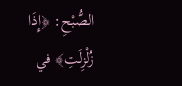الصُّبْحِ: ﴿إِذَا زُلْزِلَتِ﴾ في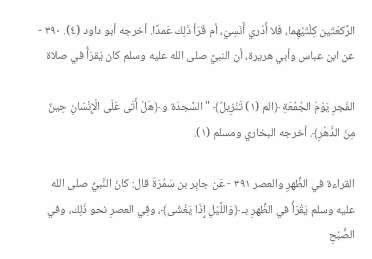الرَّكعَتَين كِلْتَيْهِما، فَلا أَدْري أَنَسِيَ، أم قَرَأ ذَلِك عَمدًا. أخرجه أبو داود (٤). ٣٩٠ - عن ابن عباس وأبي هريرة، أن النبيَّ صلى الله عليه وسلم كان يَقرَأُ في صلاة

الفَجرِ يَوْمَ الجُمُعَةِ ﴿الم (١) تَنْزِيلُ﴾ "السَّجدَة و ﴿هَلْ أَتَى عَلَى الْإِنْسَانِ حِينٌ مِنَ الدَّهْرِ﴾. أخرجه البخاري ومسلم (١).

القراءة في الظُّهرِ والعصر ٣٩١ - عَن جابِر بن سَمُرَةَ قال: كانَ النَّبيُّ صلى الله عليه وسلم يَقْرَأُ في الظُّهرِ بـ ﴿وَاللَّيْلِ إِذَا يَغْشَى﴾، وفِي العصرِ نحو ذَلِك، وفي الصُّبْحِ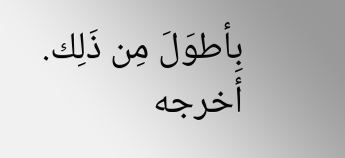بِأطوَلَ مِن ذَلِك. أخرجه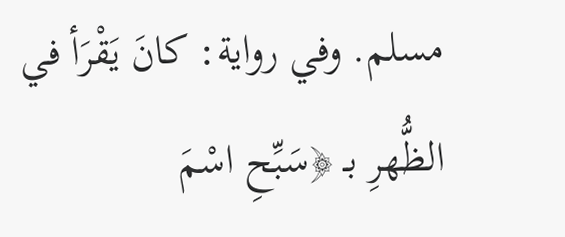مسلم. وفي رواية: كانَ يَقْرَأ في الظُّهرِ بـ ﴿سَبِّحِ اسْمَ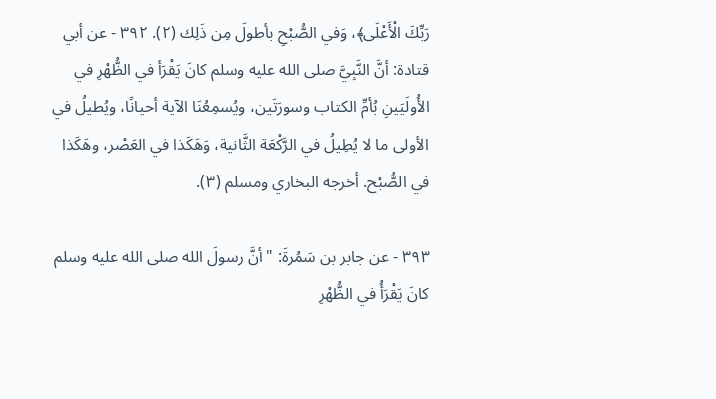رَبِّكَ الْأَعْلَى﴾، وَفي الصُّبْحِ بأطولَ مِن ذَلِك (٢). ٣٩٢ - عن أبي قتادة: أنَّ النَّبِيَّ صلى الله عليه وسلم كانَ يَقْرَأ في الظُّهْرِ في الأُولَيَينِ بُأمِّ الكتاب وسورَتَين، ويُسمِعُنَا الآية أحيانًا، ويُطيلُ في الأولى ما لا يُطِيلُ في الرَّكْعَة الثَّانية، وَهَكَذا في العَصْر، وهَكَذا في الصُّبْح. أخرجه البخاري ومسلم (٣).

٣٩٣ - عن جابر بن سَمُرةَ: "أنَّ رسولَ الله صلى الله عليه وسلم كانَ يَقْرَأُ في الظُّهْرِ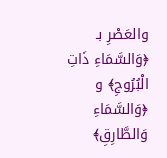والعَصْرِ بـ ﴿وَالسَّمَاءِ ذَاتِ الْبُرُوجِ﴾ و ﴿وَالسَّمَاءِ وَالطَّارِقِ﴾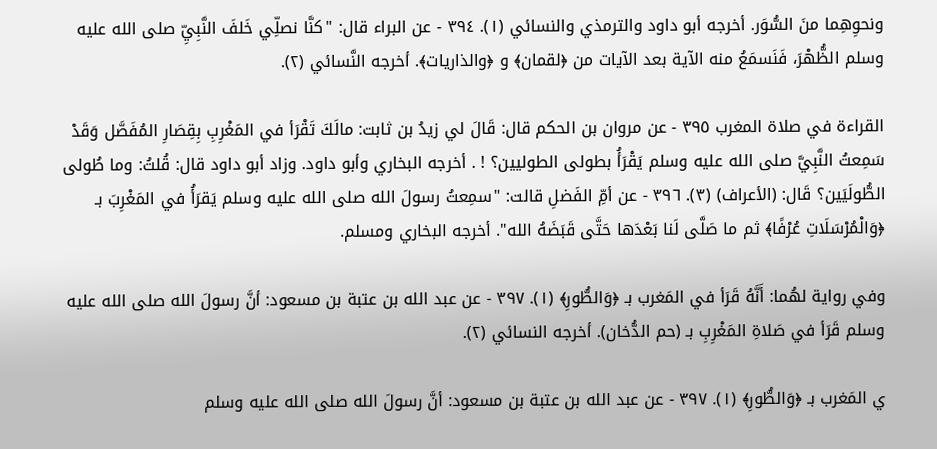ونحوِهِما منَ السُّوَر. أخرجه أبو داود والترمذي والنسائي (١). ٣٩٤ - عن البراء قال: "كنَّا نصلِّي خَلفَ النَّبِيِّ صلى الله عليه وسلم الظُّهْرَ، فَنَسمَعُ منه الآية بعد الآيات من ﴿لقمان﴾ و ﴿والذاريات﴾. أخرجه النَّسائي (٢).

القراءة في صلاة المغرب ٣٩٥ - عن مروان بن الحكم قال: قَالَ لي زيدُ بن ثابت: مالَكَ تَقْرَأ في المَغْرِبِ بِقِصَارِ المُفَصَّل وَقَدْ سَمِعتُ النَّبِيَّ صلى الله عليه وسلم يَقْرَأُ بطولى الطوليين؟ ! . أخرجه البخاري وأبو داود. وزاد أبو داود قال: قُلتُ: وما طُولى الطُّولَيَين؟ قَال: (الأعراف) (٣). ٣٩٦ - عن أمِّ الفَضلِ قالت: "سمِعتُ رسولَ الله صلى الله عليه وسلم يَقرَأُ في المَغْرِبَ بـ ﴿وَالْمُرْسَلَاتِ عُرْفًا﴾ ثم ما صَلَّى لَنا بَعْدَها حَتَّى قَبَضَهُ الله". أخرجه البخاري ومسلم.

وفي رواية لهُما: أَنَّهُ قَرَأ في المَغرب بـ ﴿وَالطُّورِ﴾ (١). ٣٩٧ - عن عبد الله بن عتبة بن مسعود: أنَّ رسولَ الله صلى الله عليه وسلم قَرَأ في صَلاةِ المَغْرِبِ بـ (حم الدُّخان). أخرجه النسائي (٢).

ي المَغرب بـ ﴿وَالطُّورِ﴾ (١). ٣٩٧ - عن عبد الله بن عتبة بن مسعود: أنَّ رسولَ الله صلى الله عليه وسلم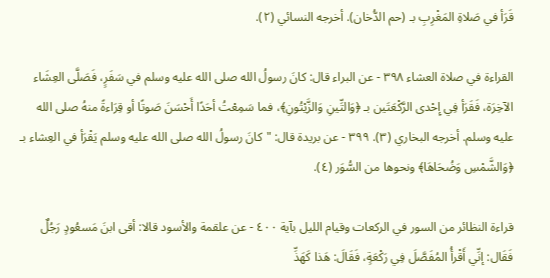قَرَأ في صَلاةِ المَغْرِبِ بـ (حم الدُّخان). أخرجه النسائي (٢).

القراءة في صلاة العشاء ٣٩٨ - عن البراء قال: كانَ رسولُ الله صلى الله عليه وسلم في سَفَرٍ، فَصَلَّى العِشَاء الآخِرَة، فَقَرَأ فِي إِحْدى الرَّكْعَتَين بـ ﴿وَالتِّينِ وَالزَّيْتُونِ﴾، فما سَمِعْتُ أحَدًا أَحْسَنَ صَوتًا أو قِرَاءةً منهُ صلى الله عليه وسلم. أخرجه البخاري (٣). ٣٩٩ - عن بريدة قال: "كانَ رسولُ الله صلى الله عليه وسلم يَقْرَأ في العِشاء بـ ﴿وَالشَّمْسِ وَضُحَاهَا﴾ ونحوها من السُّوَر (٤).

قراءة النظائر من السور في الركعات وقيام الليل بآية ٤٠٠ - عن علقمة والأسود قالا: أقى ابنَ مَسعُودٍ رَجُلٌ فَقَال: إنِّي أَقْرأُ المُفَصَّلَ فِي رَكْعَةٍ، فَقَالَ: هَذا كَهَذِّ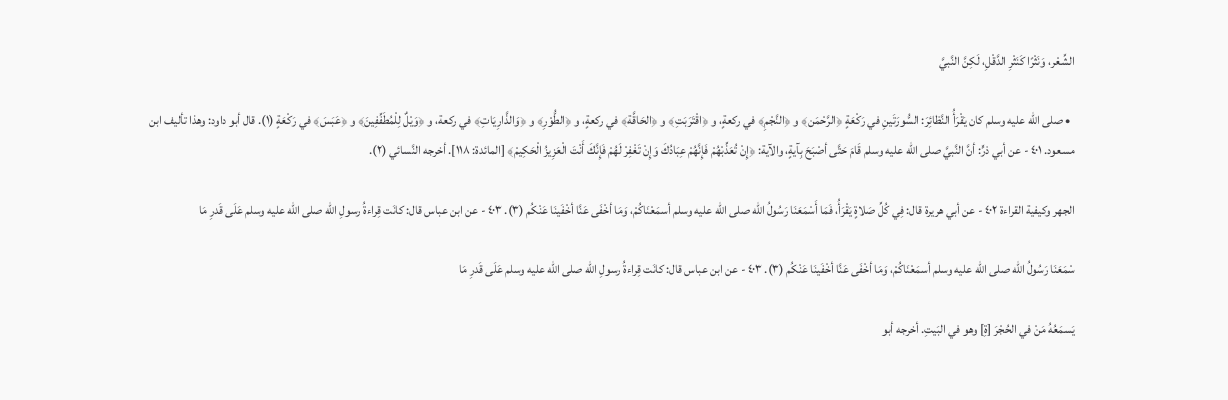الشِّعْر، وَنَثْرًا كَنَثْرِ الدَّقْلِ، لَكِنَّ النَّبيَّ

  • صلى الله عليه وسلم كان يَقْرَأُ النَّظائِرَ: السُّورَتَينِ في رَكْعَةٍ ﴿الرَّحْمَن﴾ و ﴿النَّجْمِ﴾ في ركعةٍ، و ﴿اقْتَرَبَتِ﴾ و ﴿الحَاقَّة﴾ في ركعةٍ، و ﴿الطُّوْرِ﴾ و ﴿وَالذَّارِيَاتِ﴾ في ركعة، و ﴿وَيْلٌ لِلْمُطَفِّفِينَ﴾ و ﴿عَبَسَ﴾ في رَكْعَةٍ (١). قال أبو داود: وهذا تأليف ابن مسعود. ٤٠١ - عن أبي ذرٍّ: أنَّ النَّبيَّ صلى الله عليه وسلم قَامَ حَتَّى أصْبَحَ بِآيةٍ، والآية: ﴿إِنْ تُعَذِّبْهُمْ فَإِنَّهُمْ عِبَادُكَ وَإِنْ تَغْفِرْ لَهُمْ فَإِنَّكَ أَنْتَ الْعَزِيزُ الْحَكِيمْ﴾ [المائدة: ١١٨]. أخرجه النَّسائي (٢).

الجهر وكيفية القراءة ٤٠٢ - عن أبي هريرة قال: فِي كُلِّ صَلاةٍ يَقْرَأُ، فَمَا أَسْمَعَنَا رَسُولُ الله صلى الله عليه وسلم أسمَعْنَاكُمْ، وَمَا أخْفَى عَنَّا أخْفَينَا عَنْكُم (٣). ٤٠٣ - عن ابن عباس قال: كانَت قِراءةُ رسولِ الله صلى الله عليه وسلم عَلَى قَدرِ مَا

سْمَعَنَا رَسُولُ الله صلى الله عليه وسلم أسمَعْنَاكُمْ، وَمَا أخْفَى عَنَّا أخْفَينَا عَنْكُم (٣). ٤٠٣ - عن ابن عباس قال: كانَت قِراءةُ رسولِ الله صلى الله عليه وسلم عَلَى قَدرِ مَا

يَسمَعُهُ مَنْ في الحُجْرَ [ةِ] وهو في البَيتِ. أخرجه أبو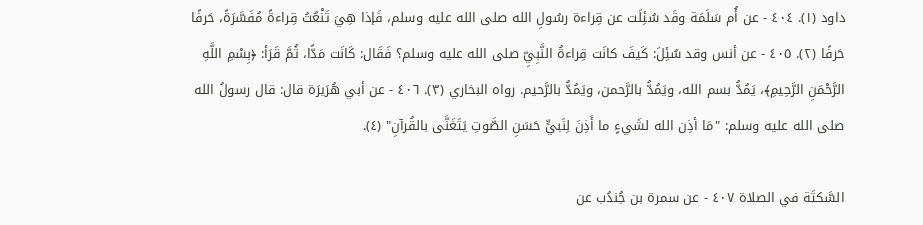داود (١). ٤٠٤ - عن أُم سَلَمَة وقَد سُئِلَت عن قِراءة رسُولِ الله صلى الله عليه وسلم، فَإذا هِيَ تَنْعُتُ قِراءةً مُفَسَّرَةً، حَرفًا حَرفًا (٢). ٤٠٥ - عن أنس وقد سُئِلَ: كَيفَ كانَت قِراءةُ النَّبِيِّ صلى الله عليه وسلم؟ فَقَال: كَانَت مَدًّا، ثُمَّ قَرَأ: ﴿بِسْمِ اللَّهِ الرَّحْمَنِ الرَّحِيمِ﴾، يَمُدُّ بسم الله، ويَمُدُّ بالرَّحمن، ويَمُدُّ بالرَّحيم. رواه البخاري (٣). ٤٠٦ - عن أبي هُرَيرَة قال: قال رسولُ الله صلى الله عليه وسلم: "مَا أذِن الله لشَيءٍ ما أَذِنَ لِنَبيٍّ حَسَنِ الصَّوتِ يَتَغَنَّى بالقُرآنِ" (٤).

السَّكتَة في الصلاة ٤٠٧ - عن سمرة بن جُندُب عن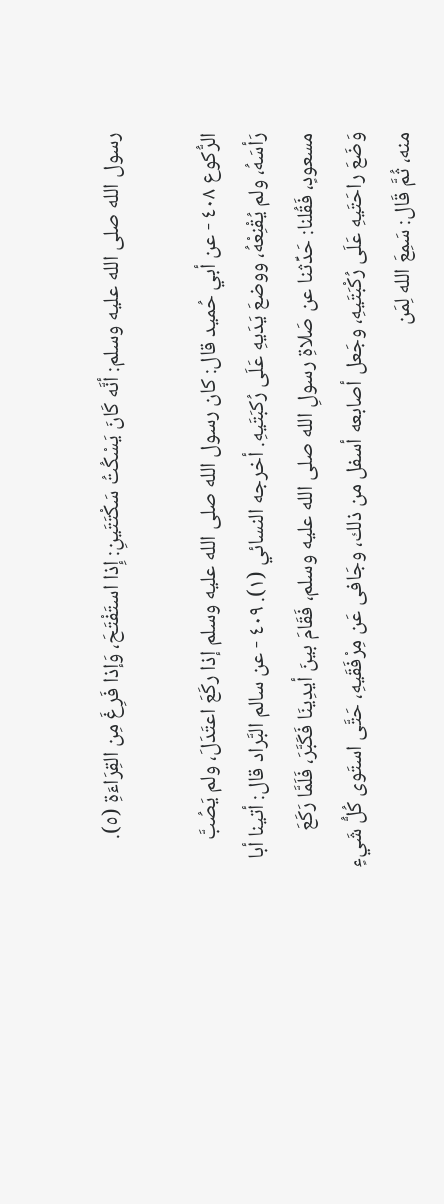رسول الله صلى الله عليه وسلم: أنَّه كَانَ يَسْكُتُ سَكْتَتَينِ: إِذا استَفْتَحَ، وَإذا فَرِغَ مِن القِرَاءَةِ (٥).

الرُّكوع ٤٠٨ - عن أبي حُميد قال: كان رسول الله صلى الله عليه وسلم إذا ركَعَ اعتَدَلَ، ولم يَصُبَّ رَأسَهُ، ولم يُقْنِعْهُ، ووضعَ يَدَيهِ عَلَى رُكبَتَيهِ. أخرجه النسائي (١). ٤٠٩ - عن سالم البَّراد قال: أتينا أبا مسعودٍ، فَقُلنا: حَدِّثنا عن صَلاةِ رسولِ الله صلى الله عليه وسلم، فَقَامَ بينَ أيدِينَا فَكَبَّرَ، فَلَمَّا رَكَعَ وَضَعَ راحَتَيهِ عَلَى رُكْبَتَيهِ، وجَعل أصابعه أسفل من ذلك، وجَافى عَن مِرْفَقَيهِ، حَتَّى استَوى كُلُّ شَيءٍ منه، ثُمَّ قَال: سَمِعَ الله لِمَن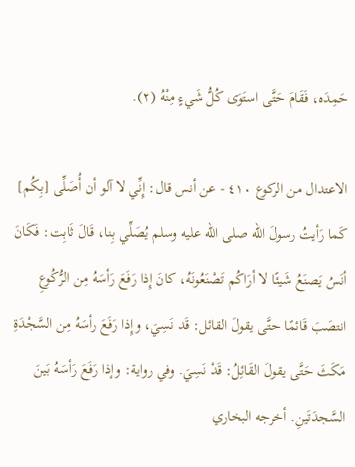حَمِدَه، فَقَامَ حَتَّى استَوَى كُلُّ شَيءٍ مِنْهُ (٢).

الاعتدال من الركوع ٤١٠ - عن أنس قال: إِنِّي لا آلو أن أُصَلِّى [بِكُم] كَما رَأيتُ رسولَ الله صلى الله عليه وسلم يُصَلِّي بِنا، قَالَ ثَابِت: فَكَانَ أنَسُ يَصنَعُ شَيئًا لا أرَاكُم تَصْنَعُونَهُ، كانَ إِذا رَفَعَ رَأسَهُ مِن الرُّكُوعِ انتصَبَ قَائمًا حتَّى يقولَ القائل: قَد نَسِيَ، وإِذا رَفَعَ رأسَهُ مِن السَّجْدَةِ مَكَثَ حَتَّى يقولَ القَائِلُ: قَدْ نَسِيَ. وفي رواية: وإذا رَفَعَ رَأسَهُ بَينَ السَّجدَتَينِ. أخرجه البخاري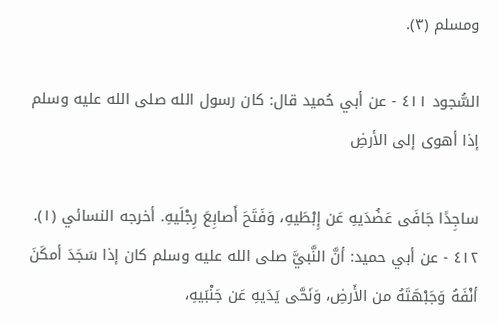ومسلم (٣).

السُّجود ٤١١ - عن أبي حُميد قال: كان رسول الله صلى الله عليه وسلم إذا أهوى إلى الأرضِ

ساجِدًا جَافَى عَضُدَيهِ عَن إِبْطَيهِ، وَفَتَحَ أَصابِعَ رِجْلَيهِ. أخرجه النسائي (١). ٤١٢ - عن أبي حميد: أنَّ النَّبيَّ صلى الله عليه وسلم كان إذا سَجَدَ أمكَنَ أنْفَهُ وَجَبْهَتَهُ من الأَرضِ، وَنَحَّى يَدَيهِ عَن جَنْبَيهِ،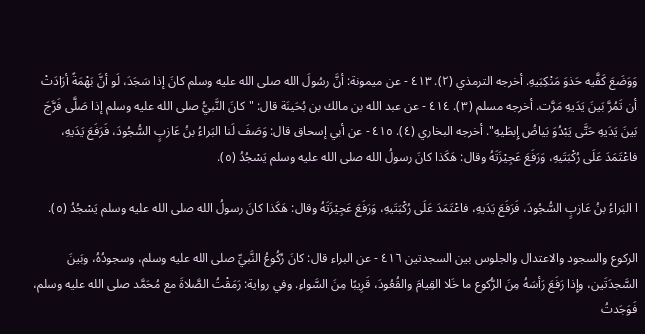وَوَضَعَ كَفَّيه حَذوَ مَنْكِبَيهِ. أخرجه الترمذي (٢). ٤١٣ - عن ميمونة: أنَّ رسُولَ الله صلى الله عليه وسلم كانَ إذا سَجَدَ، لَو أنَّ بَهْمَةً أرَادَتْ أن تَمُرَّ بَينَ يَدَيهِ مَرَّت. أخرجه مسلم (٣). ٤١٤ - عن عبد الله بن مالك بن بُحَينَة قال: "كانَ النَّبيُّ صلى الله عليه وسلم إذا صَلَّى فَرَّجَ بَينَ يَدَيهِ حَتَّى يَبْدُوَ بَياضُ إِبطَيهِ". أخرجه البخاري (٤). ٤١٥ - عن أبي إسحاق قال: وَصَفَ لَنا البَراءُ بنُ عَازبٍ السُّجُودَ، فَرَفَعَ يَدَيهِ، فاعْتَمَدَ عَلَى رُكْبَتَيهِ، وَرَفَعَ عَجِيْزَتَهُ وقال: هَكَذا كانَ رسولُ الله صلى الله عليه وسلم يَسْجُدُ (٥).

ا البَراءُ بنُ عَازبٍ السُّجُودَ، فَرَفَعَ يَدَيهِ، فاعْتَمَدَ عَلَى رُكْبَتَيهِ، وَرَفَعَ عَجِيْزَتَهُ وقال: هَكَذا كانَ رسولُ الله صلى الله عليه وسلم يَسْجُدُ (٥).

الركوع والسجود والاعتدال والجلوس بين السجدتين ٤١٦ - عن البراء قال: كانَ رُكُوعُ النَّبيِّ صلى الله عليه وسلم، وسجودُهُ، وبَينَ السَّجدَتَين، وإِذا رَفَعَ رَأسَهُ مِنَ الرُّكوع ما خَلا القِيامَ والقُعُودَ، قَرِيبًا مِنَ السَّواءِ. وفي رواية: رَمَقْتُ الصَّلاةَ مع مُحَمَّد صلى الله عليه وسلم، فَوَجَدتُ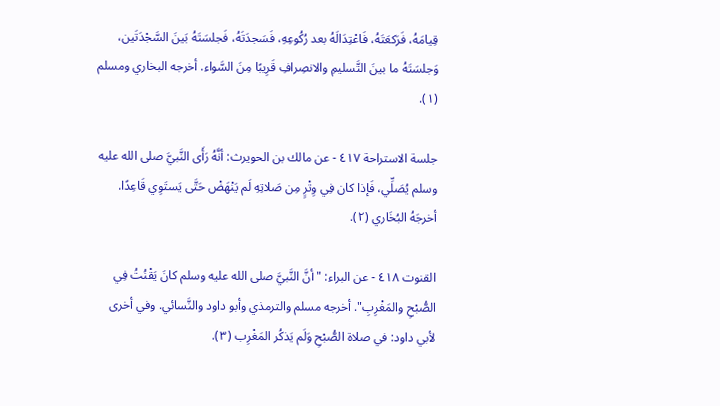قِيامَهُ، فَرَكعَتَهُ، فَاعْتِدَالَهُ بعد رُكُوعِهِ، فَسَجدَتَهُ، فَجلسَتَهُ بَينَ السَّجْدَتَين، وَجلسَتَهُ ما بينَ التَّسليمِ والانصِرافِ قَرِيبًا مِنَ السَّواء. أخرجه البخاري ومسلم (١).

جلسة الاستراحة ٤١٧ - عن مالك بن الحويرث: أنَّهُ رَأَى النَّبيَّ صلى الله عليه وسلم يُصَلِّي، فَإذا كان فِي وِتْرٍ مِن صَلاتِهِ لَم يَنْهَضْ حَتَّى يَستَوِي قَاعِدًا. أخرجَهُ البُخَاري (٢).

القنوت ٤١٨ - عن البراء: "أنَّ النَّبيَّ صلى الله عليه وسلم كانَ يَقْنُتُ فِي الصُّبْحِ والمَغْرِبِ". أخرجه مسلم والترمذي وأبو داود والنَّسائي. وفي أخرى لأبي داود: في صلاة الصُّبْحِ وَلَم يَذكُر المَغْرِب (٣).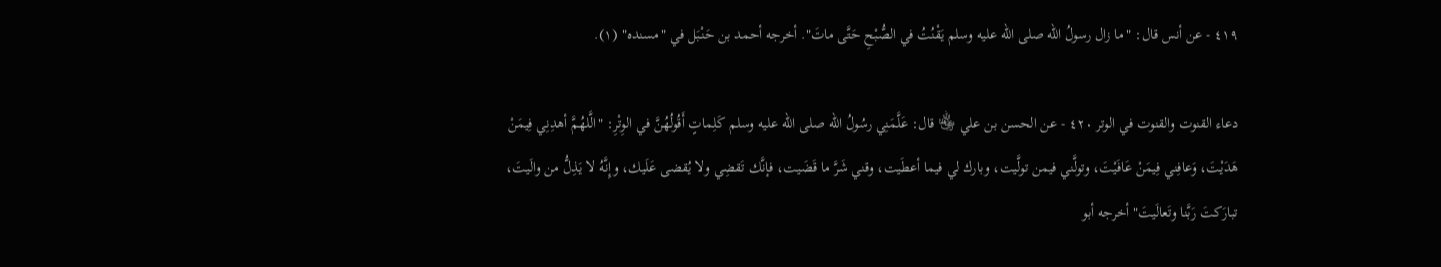٤١٩ - عن أنس قال: "ما زال رسولُ الله صلى الله عليه وسلم يَقْنُتُ في الصُّبْحِ حَتَّى ماتَ". أخرجه أحمد بن حَنْبَل في "مسنده" (١).

دعاء القنوت والقنوت في الوتر ٤٢٠ - عن الحسن بن علي ﵄ قال: عَلَّمَنِي رسُولُ الله صلى الله عليه وسلم كَلِماتٍ أَقُولُهُنَّ في الوِتْرِ: "الَّلهُمَّ أهدِنِي فِيمَنْ هَدَيْتَ، وَعافِني فِيمَنْ عَافَيْتَ، وتولَّني فيمن تولَّيت، وبارك لي فيما أعطَيت، وقني شَرَّ ما قَضَيت، فإنَّك تَقضِي ولا يُقضى عَلَيك، وإِنَّهُ لا يَذِلُّ من والَيتَ، تبارَكتَ رَبَّنا وتَعالَيتَ" أخرجه أبو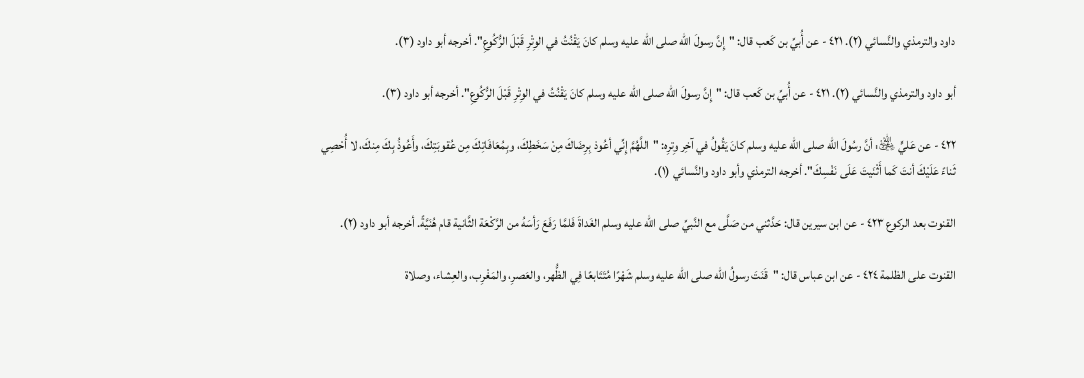داود والترمذي والنَّسائي (٢). ٤٢١ - عن أُبيِّ بن كَعب قال: "إِنَّ رسولَ الله صلى الله عليه وسلم كانَ يَقْنُتُ في الوِتْرِ قَبْلَ الرُّكُوعِ". أخرجه أبو داود (٣).

أبو داود والترمذي والنَّسائي (٢). ٤٢١ - عن أُبيِّ بن كَعب قال: "إِنَّ رسولَ الله صلى الله عليه وسلم كانَ يَقْنُتُ في الوِتْرِ قَبْلَ الرُّكُوعِ". أخرجه أبو داود (٣).

٤٢٢ - عن عَليٍّ ﵁: أنَّ رسُولَ الله صلى الله عليه وسلم كانَ يَقُولُ في آخِر وِترِه: "اللَّهُمَّ إِنِّي أعُوذ بِرِضَاكَ مِنْ سَخَطِكَ، وبِمُعَافَاتِكَ مِن عُقوبَتِكَ، وأَعُوذُ بِكَ مِنكَ، لا أُحْصِي ثَناءً عَلَيْكَ أنتَ كَما أَثْنَيتَ عَلَى نَفْسِكَ". أخرجه الترمذي وأبو داود والنَّسائي (١).

القنوت بعد الركوع ٤٢٣ - عن ابن سيرين قال: حَدَّثني من صَلَّى مع النَّبيِّ صلى الله عليه وسلم الغَداةَ فَلمَّا رَفَعَ رَأسَهُ من الرَّكْعَة الثَّانية قام هُنَيَّةً. أخرجه أبو داود (٢).

القنوت على الظلمة ٤٢٤ - عن ابن عباس قال: "قَنَتَ رسولُ الله صلى الله عليه وسلم شَهْرًا مُتَتَابعًا فِي الظُّهر، والعَصرِ، والمَغْرِب، والعِشاء، وصلاة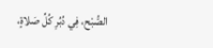الصُّبْح، فِي دُبُرِ كُلِّ صَلاةٍ،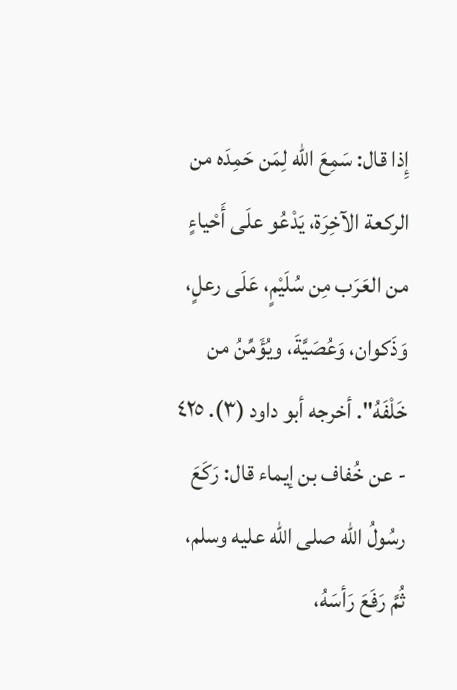إِذا قال: سَمِعَ الله لِمَن حَمِدَه من الركعة الآخِرَة، يَدْعُو علَى أَحْياءٍ من العَرَب مِن سُلَيْمٍ، عَلَى رعلٍ، وَذَكوان، وَعُصَيَّةَ، ويُؤَمِّنُ من خَلْفَهُ". أخرجه أبو داود (٣). ٤٢٥ - عن خُفاف بن إيماء قال: رَكَعَ رسُولُ الله صلى الله عليه وسلم، ثُمَّ رَفَعَ رَأسَهُ،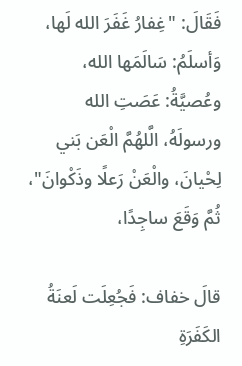فَقَالَ: "غِفارُ غَفَرَ الله لَها، وَأسلَمُ: سَالَمَها الله، وعُصيَّةُ: عَصَتِ الله ورسولَهُ، الَّلهُمَّ الْعَن بَني لِحْيانَ، والْعَنْ رَعلًا وذَكْوانَ"، ثُمَّ وَقَعَ ساجِدًا،

قالَ خفاف: فَجُعِلَت لَعنَةُ الكَفَرَةِ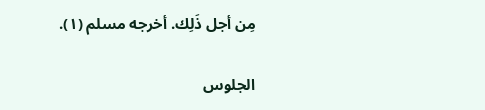مِن أجل ذَلِك. أخرجه مسلم (١).

الجلوس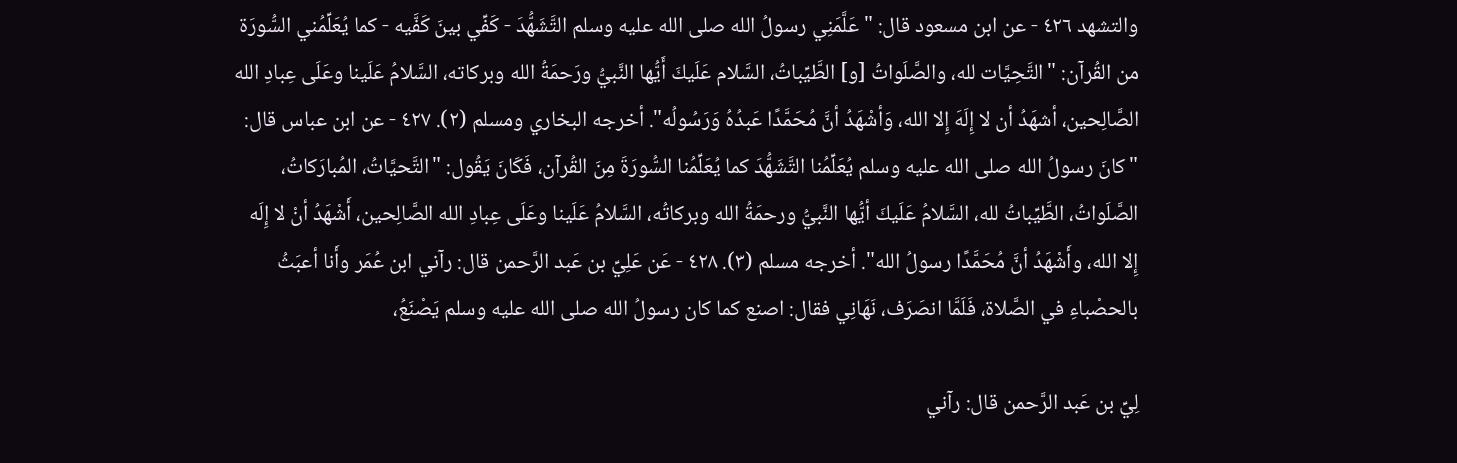والتشهد ٤٢٦ - عن ابن مسعود قال: "عَلَّمَنِي رسولُ الله صلى الله عليه وسلم التَّشَهُّدَ - كَفِّي بينَ كَفَّيه - كما يُعَلِّمُني السُّورَة من القُرآن: "التَّحِيَّات لله، والصَّلَواتُ [و] الطَّيِّباتُ، السَّلام عَلَيكَ أَيُّها النَّبيُّ ورَحمَةُ الله وبركاته، السَّلامُ عَلَينا وعَلَى عِبادِ الله الصَّالِحين، أشهَدُ أن لا إِلَهَ إِلا الله، وَأشْهَدُ أنَّ مُحَمَّدًا عَبدُهُ وَرَسُولُه". أخرجه البخاري ومسلم (٢). ٤٢٧ - عن ابن عباس قال: "كانَ رسولُ الله صلى الله عليه وسلم يُعَلِّمُنا التَّشَهُّدَ كما يُعَلِّمُنا السُّورَةَ مِنَ القُرآن، فَكَانَ يَقُول: "التَّحيَّاتُ، المُبارَكاتُ، الصَّلَواتُ، الطَّيِّباتُ لله، السَّلامُ عَلَيكَ أيُّها النَّبيُّ ورحمَةُ الله وبركاتُه، السَّلامُ عَلَينا وعَلَى عِبادِ الله الصَّالِحين، أَشْهَدُ أنْ لا إِلَه إِلا الله، وأَشْهَدُ أنَّ مُحَمَّدًا رسولُ الله". أخرجه مسلم (٣). ٤٢٨ - عَن عَلِيِّ بن عَبد الرَّحمن قال: رآني ابن عُمَر وأَنا أعبَثُ بالحصْباءِ في الصَّلاة، فَلَمَّا انصَرَف، نَهَانِي فقال: اصنع كما كان رسولُ الله صلى الله عليه وسلم يَصْنَعُ،

لِيِّ بن عَبد الرَّحمن قال: رآني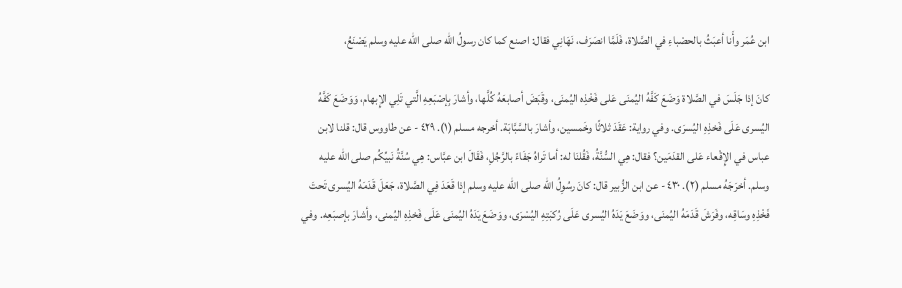ابن عُمَر وأَنا أعبَثُ بالحصْباءِ في الصَّلاة، فَلَمَّا انصَرَف، نَهَانِي فقال: اصنع كما كان رسولُ الله صلى الله عليه وسلم يَصْنَعُ،

كانَ إذا جَلَسَ في الصَّلاة وَضَعَ كَفَّهُ اليُمنَى عَلى فَخْذِه اليُمنَى، وقَبَضَ أصابعَهُ كُلَّها، وأشارَ بِإصْبَعِهِ الَّتي تَلِي الإِبهام، وَوَضَعَ كَفَّهُ اليُسرى عَلَى فَخذِهِ اليُسرَى. وفي رواية: عَقَدَ ثلاثًا وخَمسين، وأشارَ بالسَّبَّابَة. أخرجه مسلم (١). ٤٢٩ - عن طاووس قال: قلنا لابن عباس في الإِقْعاء عَلى القدَمَين؟ فقال: هِي السُّنَّةُ، فَقُلنَا له: أما تَراهُ جَفَاءً بالرَّجُلِ، فَقَالَ ابن عبَّاس: هِي سُنَّةُ نَبيِّكُم صلى الله عليه وسلم. أخرَجَهُ مسلم (٢). ٤٣٠ - عن ابن الزُّبير قال: كانَ رسُوِلُ الله صلى الله عليه وسلم إذا قَعَدَ فِي الصَّلاة، جَعَلَ قَدَمَهُ اليُسرى تَحتَ فَخْذِهِ وسَاقِه، وفَرَشَ قَدَمَهُ اليُمنَى، ووَضَعَ يَدَهُ اليُسرى عَلَى رُكبَتِهِ اليُسْرَى، ووَضَعَ يَدَهُ اليُمنَى عَلَى فَخذِهِ اليُمنى، وأشارَ بإصبَعِه. وفي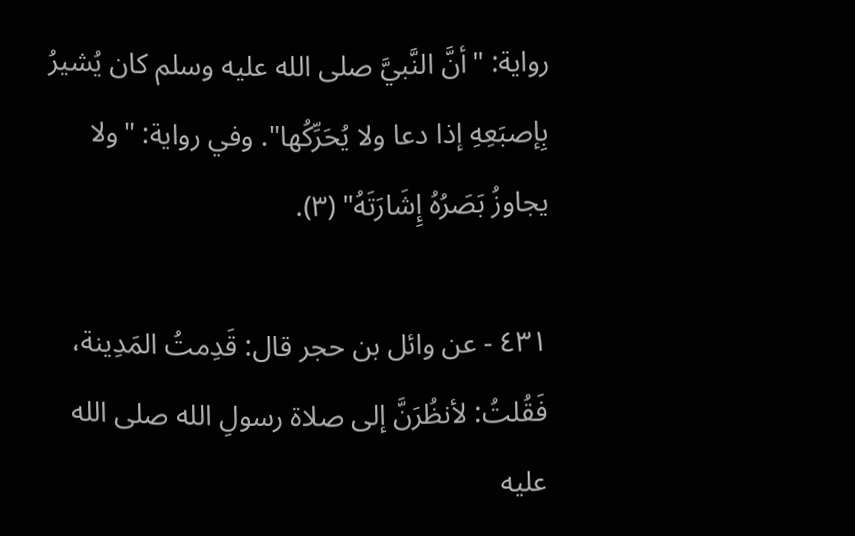رواية: "أنَّ النَّبيَّ صلى الله عليه وسلم كان يُشيرُ بِإصبَعِهِ إذا دعا ولا يُحَرِّكُها". وفي رواية: "ولا يجاوزُ بَصَرُهُ إِشَارَتَهُ" (٣).

٤٣١ - عن وائل بن حجر قال: قَدِمتُ المَدِينة، فَقُلتُ: لأنظُرَنَّ إلى صلاة رسولِ الله صلى الله عليه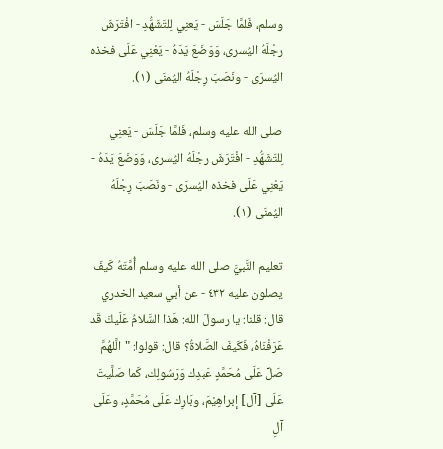وسلم، فَلمَّا جَلَسَ - يَعنِي لِلتَشَهُّدِ - افْتَرَشَ رجْلَهُ اليُسرى، وَوَضَعَ يَدَهُ - يَعْنِي عَلَى فخذه اليُسرَى - ونَصَبَ رِجْلَهُ اليُمنَى (١).

صلى الله عليه وسلم، فَلمَّا جَلَسَ - يَعنِي لِلتَشَهُّدِ - افْتَرَشَ رجْلَهُ اليُسرى، وَوَضَعَ يَدَهُ - يَعْنِي عَلَى فخذه اليُسرَى - ونَصَبَ رِجْلَهُ اليُمنَى (١).

تعليم النَّبيَّ صلى الله عليه وسلم أُمَّتَهُ كَيفَ يصلون عليه ٤٣٢ - عن أبي سعيد الخدري قال: قلنا: يا رسولَ الله: هَذا السَّلامُ عَلَيكَ قَد عَرَفْنَاهُ، فَكَيفَ الصَّلاةُ؟ قال: قولوا: "الَّلهُمَّ صَلِّ عَلَى مُحَمَّدٍ عَبدِك وَرَسُولِك، كَما صَلَّيتَ عَلَى [آل] إبراهِيْمَ، وبَارِك عَلَى مُحَمَّدٍ، وعَلَى آلِ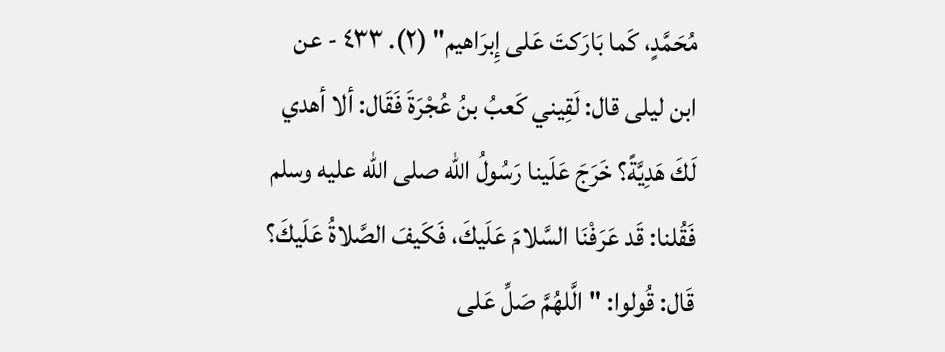مُحَمَّدٍ، كَما بَارَكتَ عَلى إِبرَاهيم" (٢). ٤٣٣ - عن ابن ليلى قال: لَقِيني كَعبُ بنُ عُجْرَةَ فَقَال: ألا أهدي لَكَ هَدِيَّةً؟ خَرَجَ عَلَينا رَسُولُ الله صلى الله عليه وسلم فَقُلنا: قَد عَرَفْنَا السَّلامَ عَلَيكَ، فَكَيفَ الصَّلاةُ عَلَيكَ؟ قَال: قُولوا: "الَّلهُمَّ صَلِّ عَلى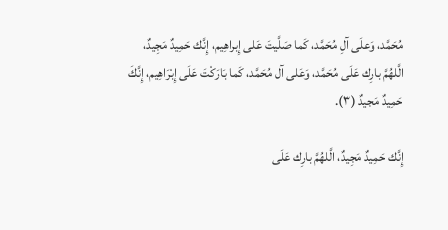مُحَمَّد، وَعلَى آلِ مُحَمَّد، كَما صَلَّيتَ عَلى إِبراهِيم، إِنَّك حَمِيدٌ مَجِيدٌ، الَّلهُمَّ بارِك عَلَى مُحَمَّد، وَعَلى آل مُحَمَّد، كَما بَارَكْتَ عَلَى إِبْرَاهِيم، إِنَّكَ حَمِيدٌ مَجيدٌ (٣).

إِنَّك حَمِيدٌ مَجِيدٌ، الَّلهُمَّ بارِك عَلَى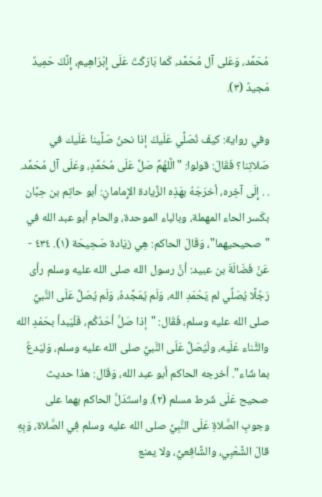مُحَمَّد، وَعَلى آل مُحَمَّد، كَما بَارَكْتَ عَلَى إِبْرَاهِيم، إِنَّكَ حَمِيدٌ مَجيدٌ (٣).

وفي رواية: كيفَ نُصَلِّي عَلَيكَ إذا نحنُ صَلَّينا عَلَيك في صَلاتِنا؟ فَقَالَ: قولوا: "الَّلهُمَّ صَلِّ عَلَى مُحَمَّدٍ، وعَلَى آل مُحَمَّد. . . إِلَى آخِره، أخرَجَهُ بهَذِه الزِّيادة الإِمامانِ: أبو حاتِم بن حِبَّان بكَسر الحاء المهملة، وبالباء الموحدة، والحام أبو عبد الله في "صحيحيهما"، وَقَالَ الحاكم: هِي زيَادة صَحِيحَة (١). ٤٣٤ - عَنْ فَضَالَةَ بن عبيد: أنَّ رسول الله صلى الله عليه وسلم رأى رَجُلًا يُصَلِّي لم يَحْمَدِ الله، وَلَم يُمَجِّدهُ، وَلَم يُصَلِّ عَلَى النَّبيِّ صلى الله عليه وسلم، فَقَال: "إذا صَلَّ أحَدُكُم، فَلْيَبدأ بحَمْدِ الله والثَّناء عَلَيه، ولْيُصَلِّ عَلَى النَّبيِّ صلى الله عليه وسلم، وَليَدعُ بما شَاء". أخرجه الحاكم أبو عبد الله، وَقَال: هذا حديث صحيح عَلَى شَرط مسلم (٢). واستَدَلَّ الحاكم بهما على وجوبِ الصَّلاةِ عَلَى النَّبِيِّ صلى الله عليه وسلم فِي الصَّلاة، وَبِهِ قالَ الشَّعْبِي، والشَّافِعيُّ، ولا يمنع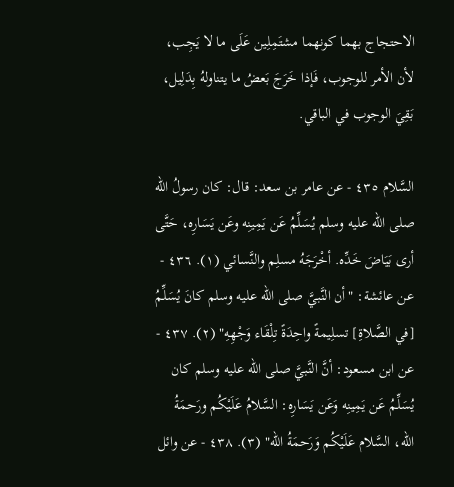الاحتجاج بهما كونهما مشتَمِلِين عَلَى ما لا يَجِب، لأن الأمر للوجوب، فَإذا خَرَجَ بَعضُ ما يتناولهُ بِدَلِيل، بَقِيَ الوجوب في الباقي.

السَّلام ٤٣٥ - عن عامر بن سعد: قال: كان رسولُ الله صلى الله عليه وسلم يُسَلِّمُ عَن يَمِينِه وعَن يَسَارِه، حَتَّى أرى بَيَاضَ خَدِّه. أخْرَجَهُ مسلِم والنَّسائي (١). ٤٣٦ - عن عائشة: "أن النَّبيَّ صلى الله عليه وسلم كانَ يُسَلِّمُ [في الصَّلاةِ] تسلِيمةً واحِدَةً تِلْقَاء وَجْهِهِ" (٢). ٤٣٧ - عن ابن مسعود: أنَّ النَّبيَّ صلى الله عليه وسلم كان يُسَلِّمُ عَن يَمِينِه وَعَن يَسَارِه: السَّلامُ عَلَيْكُم ورَحمَةُ الله، السَّلام عَلَيْكُم وَرَحمَةُ الله" (٣). ٤٣٨ - عن وائل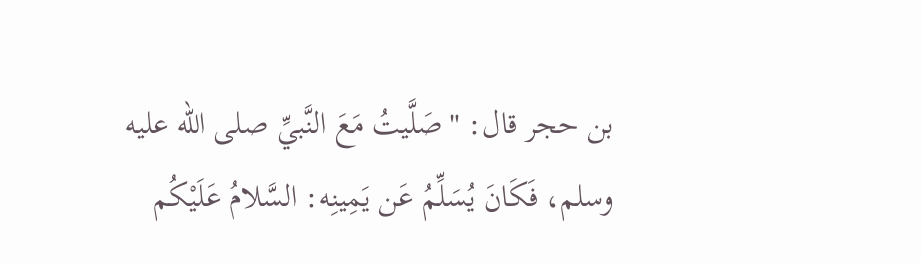بن حجر قال: "صَلَّيتُ مَعَ النَّبيِّ صلى الله عليه وسلم، فَكَانَ يُسَلِّمُ عَن يَمِينِه: السَّلامُ عَلَيْكُم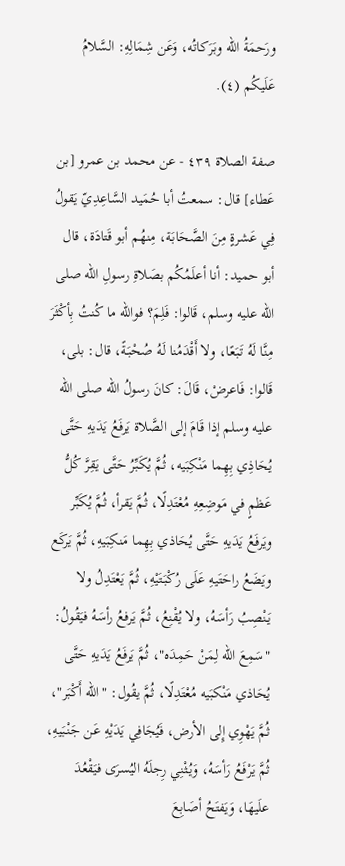ورَحمَةُ الله وبَرَكاتُه، وَعَن شِمَالِهِ: السَّلامُ عَلَيكُم (٤).

صفة الصلاة ٤٣٩ - عن محمد بن عمرو [بن عَطاء] قال: سمعتُ أبا حُمَيد السَّاعِدِيّ يَقولُ فِي عَشرةٍ مِنَ الصَّحَابَة، مِنهُم أبو قَتادَة، قال أبو حميد: أنا أعلَمُكُم بصَلاةِ رسولِ الله صلى الله عليه وسلم، قَالوا: فَلِمَ؟ فوالله ما كُنتُ بِأكْثَرَ مِنَّا لَهُ تَبَعًا، ولا أَقْدَمُنا لَهُ صُحْبَةً، قال: بلى، قَالوا: فَاعرضْ، قَالَ: كانَ رسولُ الله صلى الله عليه وسلم إذا قَامَ إلى الصَّلاة يَرفَعُ يَدَيهِ حَتَّى يُحَاذِي بِهِما مَنْكِبَيه، ثُمَّ يُكَبِّرُ حَتَّى يَقِرَّ كُلُّ عَظمٍ في مَوضِعِهِ مُعْتَدِلًا، ثُمَّ يَقرأ، ثُمَّ يُكَبِّر ويَرفَعُ يَدَيهِ حَتَّى يُحَاذي بِهِما مَنكِبَيهِ، ثُمَّ يَركَع ويَضَعُ راحَتَيهِ عَلَى رُكْبَتَيْهِ، ثُمَّ يَعْتَدِلُ ولا يَنْصِبُ رَأسَهُ، ولا يُقْنِعُ، ثُمَّ يَرفعُ رأسَهُ فيَقُولُ: "سَمِعَ الله لِمَنْ حَمِدَه"، ثُمَّ يَرفَعُ يَدَيهِ حَتَّى يُحَاذي مَنْكبَيه مُعْتَدِلًا، ثُمَّ يقُول: "الله أَكْبَر"، ثُمَّ يَهْوِي إِلى الأرض، فَيُجَافِي يَدَيْهِ عَن جَنْبَيهِ، ثُمَّ يَرْفَعُ رَأسَهُ، وَيُثْنِي رِجلَهُ اليُسرَى فيَقْعُدَ علَيهَا، وَيَفتَحُ أصَابِعَ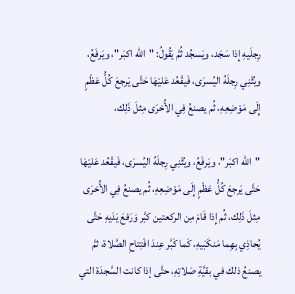رِجلَيهِ إِذا سَجَد، ويَسجُد ثُمَّ يَقُولُ: "الله اكبَر"، ويَرفَعُ، ويُثْنِي رِجلَهُ اليُسرَى، فَيقْعُد عَليْهَا حَتَّى يَرجعَ كُلُّ عَظْمٍ إِلَى مَوْضِعِهِ، ثُم يصنعُ فِي الأُخرَى مِثلَ ذَلِك،

"الله اكبَر"، ويَرفَعُ، ويُثْنِي رِجلَهُ اليُسرَى، فَيقْعُد عَليْهَا حَتَّى يَرجعَ كُلُّ عَظْمٍ إِلَى مَوْضِعِهِ، ثُم يصنعُ فِي الأُخرَى مِثلَ ذَلِك، ثُم إِذا قَامَ مِن الركعتين كبَّر وَرَفعَ يَدَيهِ حَتَّى يُحاذِي بِهِما مَنكَبَيهِ، كَما كَبَّر عِندَ افْتِتاحِ الصَّلاة، ثمَّ يصنعُ ذلك في بقيَّةِ صَلاتِهِ، حتَّى إذا كانت السَّجدَة التي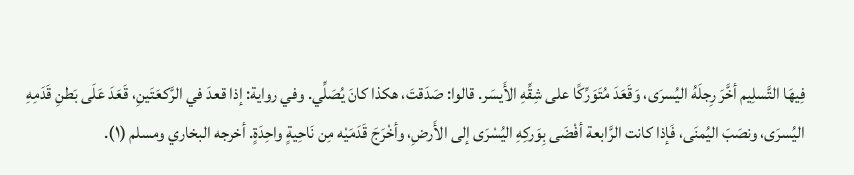فِيهَا التَّسلِيم أخَّرَ رِجلَهُ اليُسرَى، وَقَعَدَ مُتَوَرِّكًا على شِقِّهِ الأَيسَر. قالوا: صَدَقتَ، هكذا كانَ يُصَلِّي. وفي رواية: إذا قعدَ في الرَّكعَتَينِ، قَعَدَ عَلَى بَطنِ قَدَمِهِ اليُسرَى، ونصَبَ اليُمنَى، فَإذا كانت الرَّابعة أفْضَى بِوَركِهِ اليُسْرَى إلى الأَرضِ، وأخْرَجَ قَدَمَيْه مِن نَاحِيةٍ واحِدَةٍ. أخرجه البخاري ومسلم (١).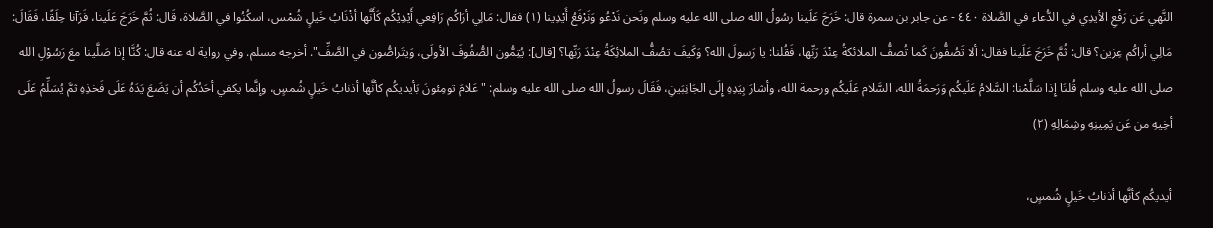النَّهي عَن رَفْعِ الأيدِي في الدُّعاء في الصَّلاة ٤٤٠ - عن جابر بن سمرة قال: خَرَجَ عَلَينا رسُولُ الله صلى الله عليه وسلم ونَحن نَدْعُو وَنَرْفَعُ أَيْدِينا (١) فقال: مَالِي أرَاكُم رَافِعي أَيْدِيْكُم كَأَنَّها أذْنَابُ خَيلٍ شُمْس، اسكُنُوا في الصَّلاة، قَال: ثُمَّ خَرَجَ عَلَينا، فَرَآنا حِلَقًا، فَقَالَ: مَالِي أراكُم عِزين؟ قال: ثُمَّ خَرَجَ عَلَينا فقال: ألا تَصُفُّونَ كَما تُصفُّ الملائكةُ عِنْدَ رَبِّها، فَقُلنا: يا رَسولَ الله؟ وَكَيفَ تصُفُّ الملائِكَةُ عِنْدَ رَبِّها؟ [قال]: يُتِمُّون الصُّفُوفَ الأولَى، وَيتَراصُّون في الصَّفِّ". أخرجه مسلم. وفي رواية له عنه قال: كُنَّا إذا صَلَّينا معَ رَسُوْلِ الله صلى الله عليه وسلم قُلنَا إِذا سَلَّمْنا: السَّلامُ عَلَيكُم وَرَحمَةُ الله، السَّلام عَلَيكُم ورحمة الله، وأشارَ بِيَدِهِ إِلَى الجَانِبَينِ، فَقَالَ رسولُ الله صلى الله عليه وسلم: "عَلامَ تومِئونَ بَأيديكُم كأنَّها أذنابُ خَيلٍ شُمسٍ، وإنَّما يكفي أحَدُكُم أن يَضَعَ يَدَهُ عَلَى فَخذِهِ ثمَّ يُسَلِّمُ عَلَى أخِيهِ من عَن يَمِينِهِ وشِمَالِهِ (٢)

أيديكُم كأنَّها أذنابُ خَيلٍ شُمسٍ،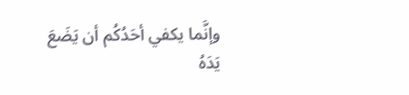وإنَّما يكفي أحَدُكُم أن يَضَعَ يَدَهُ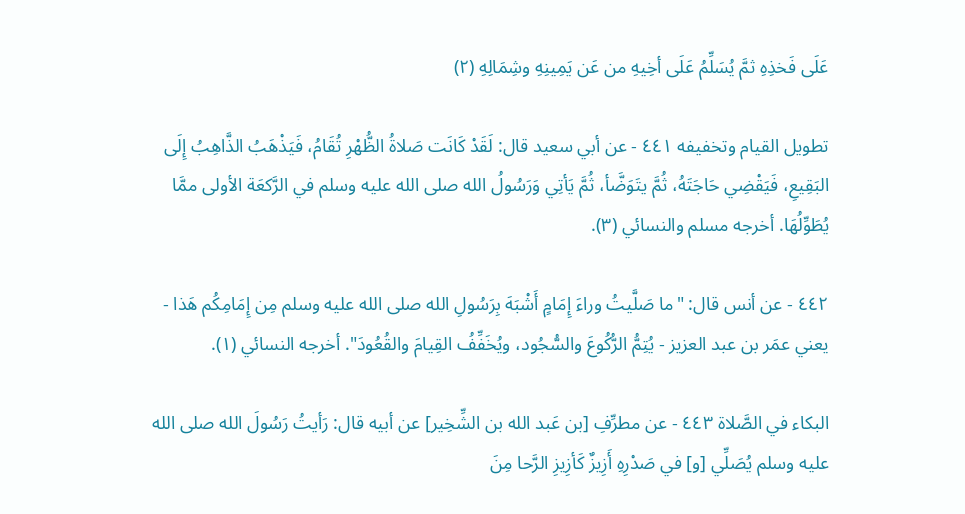عَلَى فَخذِهِ ثمَّ يُسَلِّمُ عَلَى أخِيهِ من عَن يَمِينِهِ وشِمَالِهِ (٢)

تطويل القيام وتخفيفه ٤٤١ - عن أبي سعيد قال: لَقَدْ كَانَت صَلاةُ الظُّهْرِ تُقَامُ، فَيَذْهَبُ الذَّاهِبُ إِلَى البَقِيعِ، فَيَقْضِي حَاجَتَهُ، ثُمَّ يتَوَضَّأ، ثُمَّ يَأتِي وَرَسُولُ الله صلى الله عليه وسلم في الرَّكعَة الأولى ممَّا يُطَوِّلُهَا. أخرجه مسلم والنسائي (٣).

٤٤٢ - عن أنس قال: "ما صَلَّيتُ وراءَ إِمَامٍ أَشْبَهَ بِرَسُولِ الله صلى الله عليه وسلم مِن إِمَامِكُم هَذا - يعني عمَر بن عبد العزيز - يُتِمُّ الرُّكُوعَ والسُّجُود، ويُخَفِّفُ القِيامَ والقُعُودَ". أخرجه النسائي (١).

البكاء في الصَّلاة ٤٤٣ - عن مطرِّفِ [بن عَبد الله بن الشِّخِير] عن أبيه قال: رَأيتُ رَسُولَ الله صلى الله عليه وسلم يُصَلِّي [و] في صَدْرِهِ أَزِيزٌ كَأزِيزِ الرَّحا مِنَ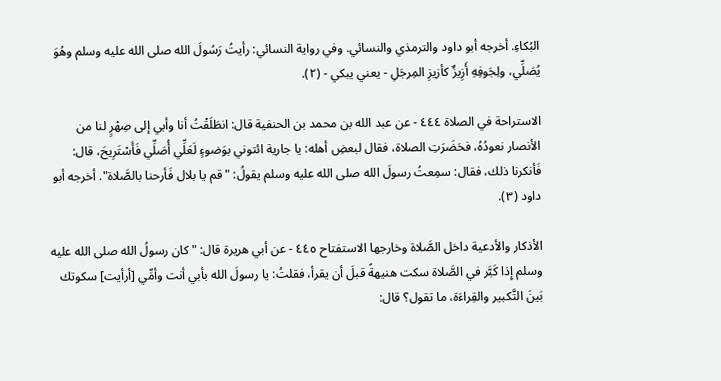البُكاءِ. أخرجه أبو داود والترمذي والنسائي. وفي رواية النسائي: رأيتُ رَسُولَ الله صلى الله عليه وسلم وهُوَ يُصَلِّي، ولِجَوفِهِ أَزِيزٌ كأزيزِ المِرجَلِ - يعني يبكي - (٢).

الاستراحة في الصلاة ٤٤٤ - عن عبد الله بن محمد بن الحنفية قال: انطَلَقْتُ أنا وأبي إلى صِهْرٍ لنا من الأنصار نعودُهُ، فحَضَرَتِ الصلاة، فقال لبعضِ أهله: يا جارية ائتوني بوَضوءٍ لَعَلِّي أُصَلِّي فَأَسْتَرِيحَ، قال: فَأنكرنا ذلك، فقال: سمِعتُ رسولَ الله صلى الله عليه وسلم يقولُ: "قم يا بلال فَأرحنا بالصَّلاة". أخرجه أبو داود (٣).

الأذكار والأدعية داخل الصَّلاة وخارجها الاستفتاح ٤٤٥ - عن أبي هريرة قال: "كان رسولُ الله صلى الله عليه وسلم إِذا كَبَّر في الصَّلاة سكت هنيهةً قبلَ أن يقرأ، فقلتُ: يا رسولَ الله بأبي أنت وأمِّي [أرأيت] سكوتك بَينَ التَّكبير والقِراءَة، ما تقول؟ قال: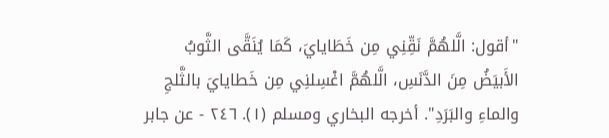"أقول: الَّلهُمَّ نَقِّنِي مِن خَطَايايَ، كَمَا يُنَقَّى الثَّوبُ الأَبيَضُ مِنَ الدَّنَسِ، الَّلهُمَّ اغْسِلنِي مِن خَطايايَ بالثَّلجِ والماءِ والبَرَدِ". أخرجه البخاري ومسلم (١). ٢٤٦ - عن جابر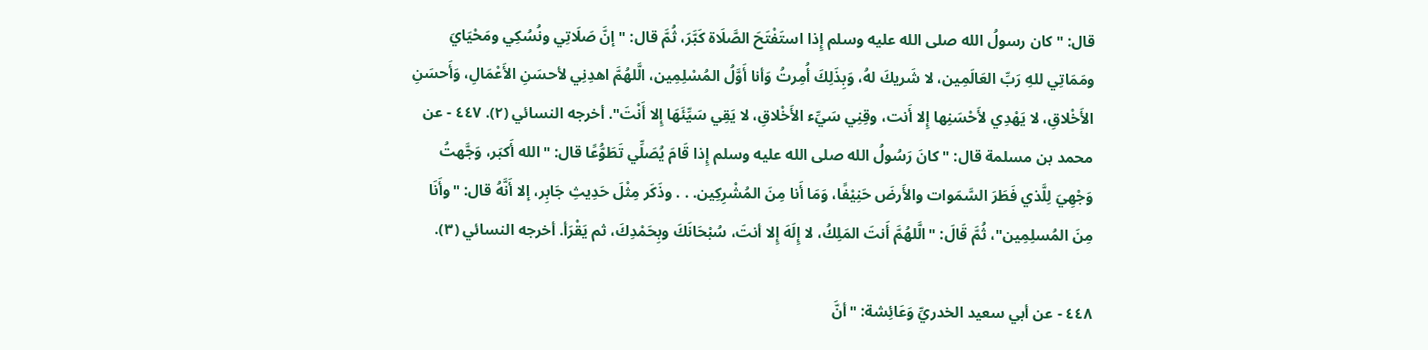قال: "كان رسولُ الله صلى الله عليه وسلم إِذا استَفْتَحَ الصَّلَاة كَبَّرَ، ثُمَّ قال: "إنَّ صَلَاتِي ونُسُكِي ومَحْيَايَ ومَمَاتِي للهِ رَبِّ العَالَمِين، لا شَريكَ لهُ، وَبِذَلِكَ أُمِرتُ وَأنا أَوَّلُ المُسْلِمِين، الَّلهُمَّ اهدِنِي لأحسَنِ الأَعْمَالِ، وَأَحسَنِ الأَخْلاقِ، لا يَهْدِي لأَحْسَنِها إِلا أَنت، وقِنِي سَيِّء الأَخْلاقِ، لا يَقِي سَيِّئَهَا إِلا أَنْتَ". أخرجه النسائي (٢). ٤٤٧ - عن محمد بن مسلمة قال: "كانَ رَسُولُ الله صلى الله عليه وسلم إِذا قَامَ يُصَلِّي تَطَوُّعًا قال: "الله أَكبَر، وَجَّهتُ وَجْهِيَ لِلَّذي فَطَرَ السَّمَوات والأَرضَ حَنِيْفًا، وَمَا أَنا مِنَ المُشْرِكِين. . . وذَكَر مِثْلَ حَدِيثِ جَابِر، إلا أَنَّهُ قال: "وأَنَا مِنَ المُسلِمِين"، ثُمَّ قَالَ: "الَّلهُمَّ أَنتَ المَلِكُ، لا إِلَهَ إِلا أنتَ، سُبْحَانَكَ وبِحَمْدِكَ، ثم يَقْرَأ. أخرجه النسائي (٣).

٤٤٨ - عن أبي سعيد الخدريِّ وَعَائِشة: "أنَّ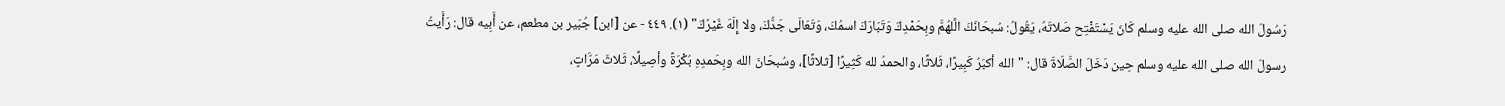رَسُولَ الله صلى الله عليه وسلم كَانَ يَسْتَفْتِح صَلاتَهُ، يَقُولُ: سُبحَانَكَ الَّلهُمَّ وبِحَمْدِكَ وَتَبَارَكَ اسمُكَ، وَتَعَالَى جَدُّكَ، ولا إِلَهَ غَيْرُكَ" (١). ٤٤٩ - عن [ابن] جُبَير بن مطعم، عن أَبِيه قال: رَأَيتُ رسولَ الله صلى الله عليه وسلم حِين دَخَلَ الصَّلَاةَ قال: "الله أكبَرُ كَبِيرًا، ثَلاثًا، والحمدُ لله كَثِيرًا [ثلاثًا]، وسُبحَانَ الله وبِحَمدِهِ بُكْرَةً وأصِيلًا، ثَلاثَ مَرَّاتٍ،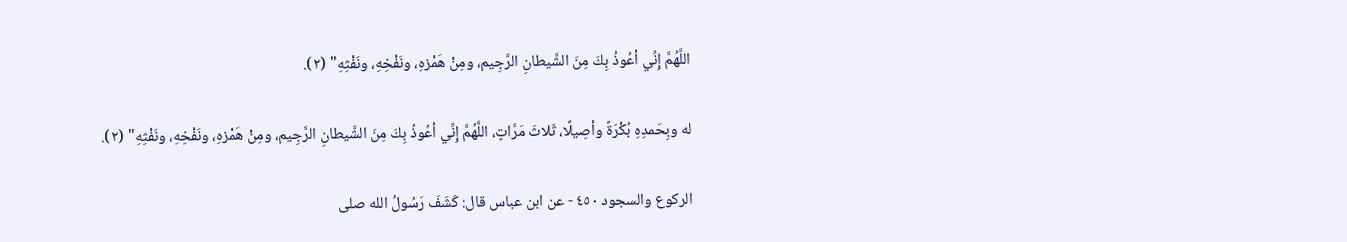اللَّهُمَّ إِنِّي أعُوذُ بِكَ مِنَ الشَّيطانِ الرَّجِيم، ومِنْ هَمْزهِ، ونَفْخِهِ، ونَفْثِهِ" (٢).

له وبِحَمدِهِ بُكْرَةً وأصِيلًا، ثَلاثَ مَرَّاتٍ، اللَّهُمَّ إِنِّي أعُوذُ بِكَ مِنَ الشَّيطانِ الرَّجِيم، ومِنْ هَمْزهِ، ونَفْخِهِ، ونَفْثِهِ" (٢).

الركوع والسجود ٤٥٠ - عن ابن عباس قال: كَشَفَ رَسُولُ الله صلى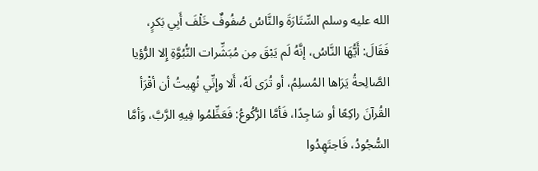الله عليه وسلم السِّتَارَةَ والنَّاسُ صُفُوفٌ خَلْفَ أَبِي بَكرٍ، فَقَالَ: أَيُّهَا النَّاسُ، إنَّهُ لَم يَبْقَ مِن مُبَشِّرات النُّبُوَّةِ إِلا الرُّؤيا الصَّالِحةُ يَرَاها المُسلِمُ، أو تُرَى لَهُ، أَلا وإِنِّي نُهِيتُ أن أقْرَأ القُرآنَ راكِعًا أو سَاجِدًا، فَأمَّا الرُّكُوعُ: فَعَظِّمُوا فِيهِ الرَّبَّ، وَأمَّا السُّجُودُ، فَاجتَهِدُوا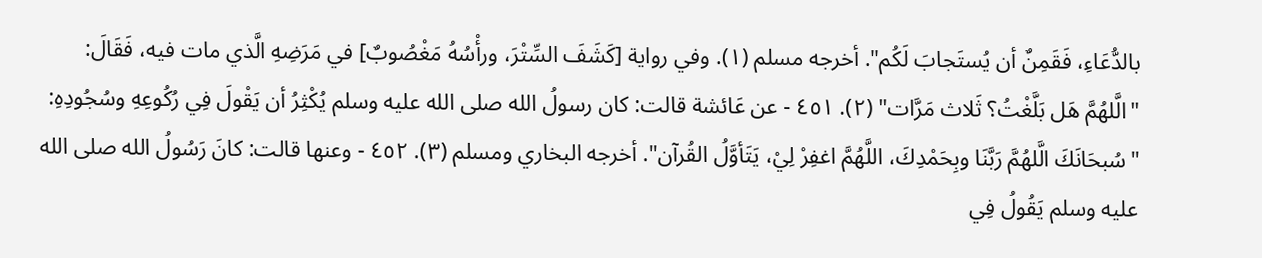بالدُّعَاءِ، فَقَمِنٌ أن يُستَجابَ لَكُم". أخرجه مسلم (١). وفي رواية [كَشَفَ السِّتْرَ، ورأْسُهُ مَغْصُوبٌ] في مَرَضِهِ الَّذي مات فيه، فَقَالَ: "الَّلهُمَّ هَل بَلَّغْتُ؟ ثَلاث مَرَّات" (٢). ٤٥١ - عن عَائشة قالت: كان رسولُ الله صلى الله عليه وسلم يُكْثِرُ أن يَقْولَ فِي رُكُوعِهِ وسُجُودِهِ: "سُبحَانَكَ الَّلهُمَّ رَبَّنَا وبِحَمْدِكَ، اللَّهُمَّ اغفِرْ لِيْ، يَتَأوَّلُ القُرآن". أخرجه البخاري ومسلم (٣). ٤٥٢ - وعنها قالت: كانَ رَسُولُ الله صلى الله عليه وسلم يَقُولُ فِي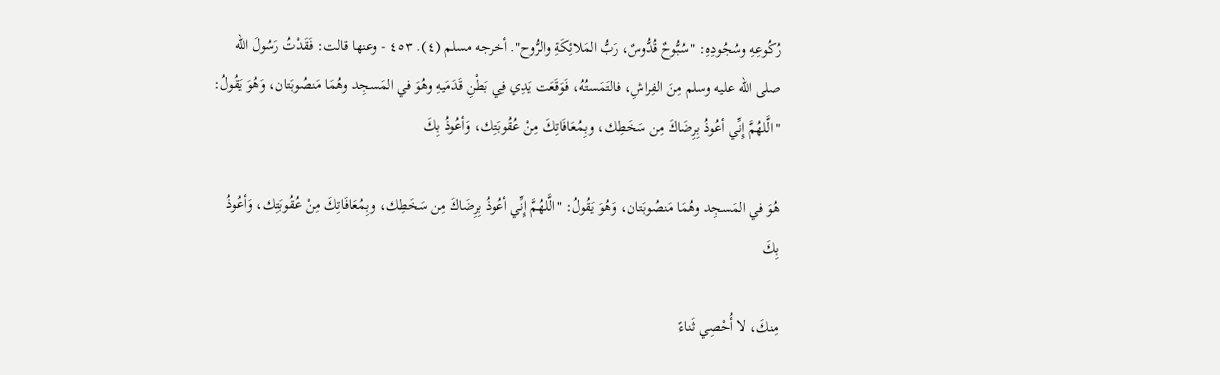رُكُوعِهِ وسُجُودِهِ: "سُبُّوحٌ قُدُّوسٌ، رَبُّ المَلائِكَةِ والرُّوح". أخرجه مسلم (٤). ٤٥٣ - وعنها قالت: فَقَدْتُ رَسُولَ الله صلى الله عليه وسلم مِنَ الفِراشِ، فالتَمَستُهُ، فَوَقَعَت يَدِي فِي بَطْنِ قَدَمَيهِ وهُوَ في المَسجِد وهُمَا مَنصُوبَتان، وَهُوَ يَقُولُ: "الَّلهُمَّ إِنِّي أعُوذُ بِرِضَاكَ مِن سَخَطِك، وبِمُعَافَاتِكَ مِنْ عُقُوبَتِك، وَأعُوذُ بِكَ

هُوَ في المَسجِد وهُمَا مَنصُوبَتان، وَهُوَ يَقُولُ: "الَّلهُمَّ إِنِّي أعُوذُ بِرِضَاكَ مِن سَخَطِك، وبِمُعَافَاتِكَ مِنْ عُقُوبَتِك، وَأعُوذُ بِكَ

مِنكَ، لا أُحْصِي ثَناءً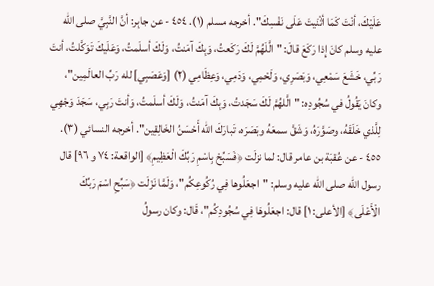عَلَيْكَ، أنْتَ كَمَا أثْنَيتَ عَلَى نَفْسِكَ". أخرجه مسلم (١). ٤٥٤ - عن جابِر: أنَّ النَّبِيَّ صلى الله عليه وسلم كانَ إِذا رَكَعَ قالَ: "الَّلَهُمَّ لَكَ رَكَعتُ، وَبِكَ آمَنتُ، وَلَكَ أسلَمتُ، وَعَلَيكَ تَوَكَّلتُ، أنتَ رَبِّي، خَشَعَ سَمْعِي، وَبَصَرِي، وَلَحْمِي، وَدَمِي، وَعِظَامِي (٢) [وَعَصَبِي] لله رَبِّ العالَمِين"، وكانَ يَقُولُ في سُجُودِه: "الَّلهُمَّ لَكَ سَجَدتُ، وَبِكَ آمَنتُ، وَلَكَ أسلَمتُ، وَأنتَ رَبِي، سَجَدَ وَجْهِي لِلَّذي خَلَقَهُ، وصَوَّرَهُ، وَشَقَّ سمعَهُ وبَصَرَه، تَبارَكَ الله أَحْسَنُ الخَالِقِين". أخرجه النسائي (٣). ٤٥٥ - عن عُقبَة بن عامر قال: لما نزلَت ﴿فَسَبِّحْ بِاسْمِ رَبِّكَ الْعَظِيمِ﴾ [الواقعة: ٧٤ و ٩٦] قال رسول الله صلى الله عليه وسلم: "اجعَلُوها فِي رُكُوعِكُم"، وَلَمَّا نَزَلَت ﴿سَبِّحِ اسْمَ رَبِّكَ الْأَعْلَى﴾ [الأعلى: ١] قال: اجعَلُوهَا فِي سُجُودِكُم"، قَال: وكان رسولُ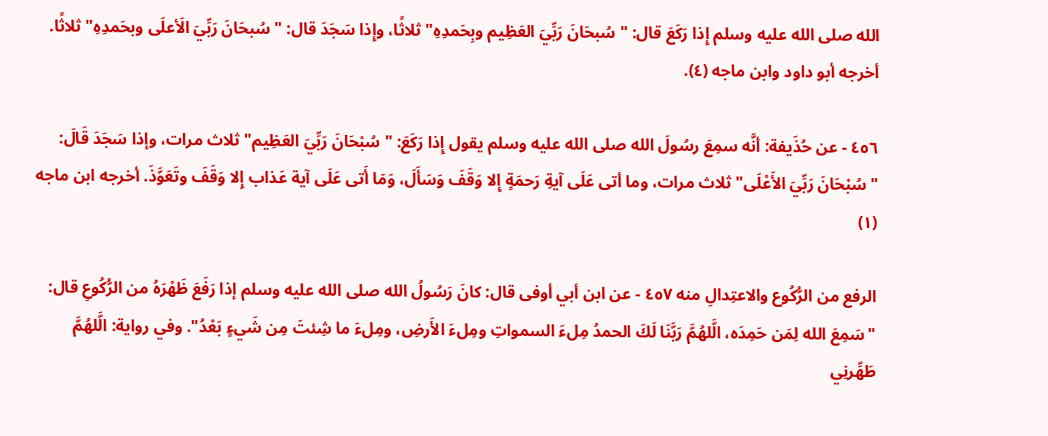الله صلى الله عليه وسلم إِذا رَكَعَ قال: "سُبحَانَ رَبِّيَ العَظِيم وبِحَمدِهِ" ثلاثًا، وإِذا سَجَدَ قال: "سُبحَانَ رَبِّيَ الَأعلَى وبحَمدِهِ" ثلاثًا. أخرجه أبو داود وابن ماجه (٤).

٤٥٦ - عن حُذَيفة: أنَّه سمِعَ رسُولَ الله صلى الله عليه وسلم يقول إِذا رَكَعَ: "سُبْحَانَ رَبِّيَ العَظِيم" ثلاث مرات، وإذا سَجَدَ قَالَ: "سُبْحَانَ رَبِّيَ الأَعْلَى" ثلاث مرات، وما أتى عَلَى آيةِ رَحمَةٍ إِلا وَقَفَ وَسَأَلَ، وَمَا أَتى عَلَى آية عَذاب إِلا وَقَفَ وتَعَوَّذَ. أخرجه ابن ماجه (١)

الرفع من الرُّكُوع والاعتِدالِ منه ٤٥٧ - عن ابن أبي أوفى قال: كانَ رَسُولُ الله صلى الله عليه وسلم إذا رَفَعَ ظَهْرَهُ من الرُّكُوعِ قال: "سَمِعَ الله لِمَن حَمِدَه، الَّلهُمَّ رَبَّنَا لَكَ الحمدُ مِلءَ السمواتِ ومِلءَ الأَرضِ، ومِلءَ ما شِئتَ مِن شَيءٍ بَعْدُ". وفي رواية: الَّلهُمَّ طَهِّرنِي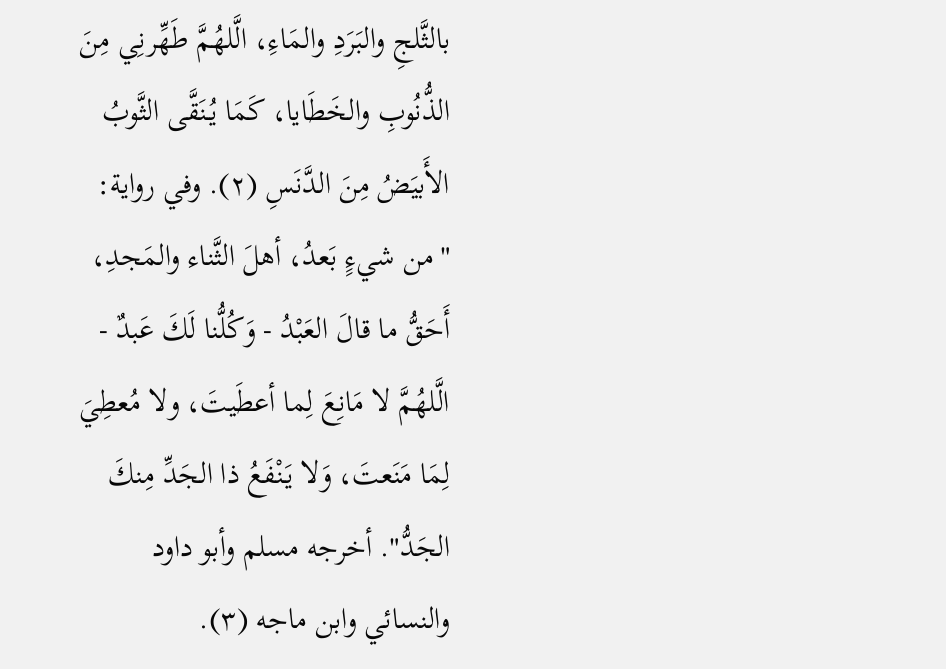بالثَّلجِ والبَرَدِ والمَاءِ، الَّلهُمَّ طَهِّرنِي مِنَ الذُّنُوبِ والخَطَايا، كَمَا يُنَقَّى الثَّوبُ الأَبيَضُ مِنَ الدَّنَسِ (٢). وفي رواية: "من شيءٍ بَعدُ، أهلَ الثَّناء والمَجدِ، أَحَقُّ ما قالَ العَبْدُ - وَكُلُّنا لَكَ عَبدٌ - الَّلهُمَّ لا مَانِعَ لِما أعطَيتَ، ولا مُعطِيَ لِمَا مَنَعتَ، وَلا يَنْفَعُ ذا الجَدِّ مِنكَ الجَدُّ". أخرجه مسلم وأبو داود والنسائي وابن ماجه (٣).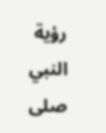رؤية النبي صلى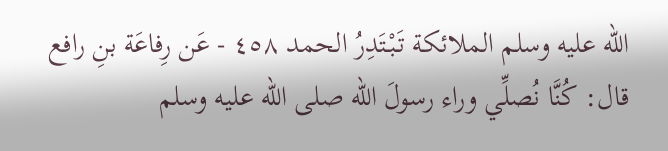الله عليه وسلم الملائكة تَبْتَدِرُ الحمد ٤٥٨ - عَن رِفاعَة بنِ رافع قال: كُنَّا نُصلِّي وراء رسولَ الله صلى الله عليه وسلم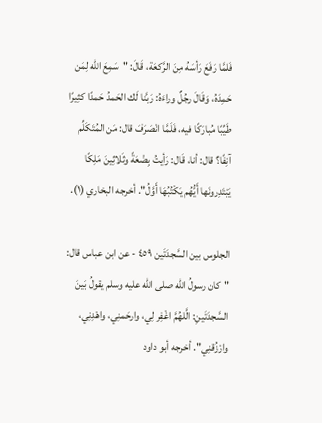فَلمَّا رَفَعَ رَأسَهُ مِنَ الرَّكعَة، قَالَ: "سَمِعَ الله لِمَن حَمِدَهُ، وَقَالَ رجُلٌ وراءَهُ: رَبَّنا لَك الحَمدُ حَمدًا كثِيرًا طَيِّبًا مُبارَكًا فيه، فَلَمَّا انْصَرَفَ قال: مَن المُتَكَلِّم آنِفًا؟ قال: أنا، قَال: رَأيتُ بِضْعَةً وثَلاثِينَ مَلِكًا يَبْتَدِرونَها أَيُّهُم يَكْتُبُهَا أَوَّلُ". أخرجه البخاري (١).

الجلوس بين السَّجدَتَين ٤٥٩ - عن ابن عباس قال: "كان رسولُ الله صلى الله عليه وسلم يقولُ بَينَ السَّجدَتَينِ: الَّلهُمَّ اغْفِر لِي، وارحَمنِي، واهْدِنِي، وارْزُقنِي". أخرجه أبو داود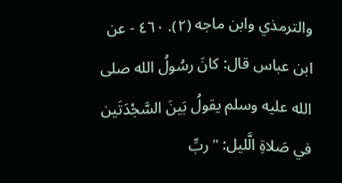والترمذي وابن ماجه (٢). ٤٦٠ - عن ابن عباس قال: كانَ رسُولُ الله صلى الله عليه وسلم يقولُ بَينَ السَّجْدَتَين في صَلاةِ الَّليل: "ربِّ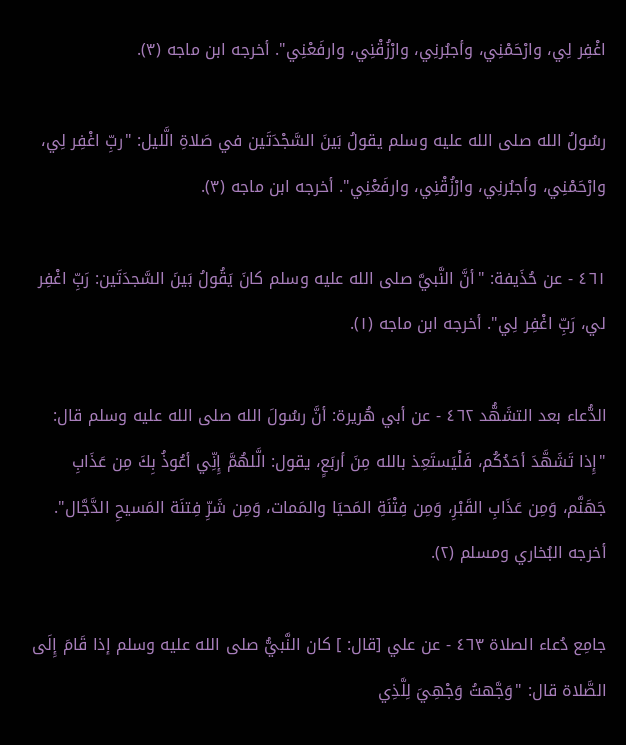اغْفِر لِي، وارْحَمْنِي، وأجبُرنِي، وارْزُقْنِي، وارفَعْنِي". أخرجه ابن ماجه (٣).

رسُولُ الله صلى الله عليه وسلم يقولُ بَينَ السَّجْدَتَين في صَلاةِ الَّليل: "ربِّ اغْفِر لِي، وارْحَمْنِي، وأجبُرنِي، وارْزُقْنِي، وارفَعْنِي". أخرجه ابن ماجه (٣).

٤٦١ - عن حُذَيفة: "أنَّ النَّبيَّ صلى الله عليه وسلم كانَ يَقُولُ بَينَ السَّجدَتَين: رَبِّ اغْفِر لي، رَبِّ اغْفِر لِي". أخرجه ابن ماجه (١).

الدُّعاء بعد التشَهُّد ٤٦٢ - عن أبي هُريرة: أنَّ رسُولَ الله صلى الله عليه وسلم قال: "إِذا تَشَهَّدَ أحَدُكُم، فَلْيَستَعِذ بالله مِنَ أربَعٍ، يقول: الَّلهُمَّ إِنِّي أعُوذُ بِكَ مِن عَذَابِ جَهَنَّم، وَمِن عَذَابِ القَبْرِ، وَمِن فِتْنَةِ المَحيَا والمَمات، وَمِن شَرِّ فِتنَة المَسيحِ الدَّجَّال". أخرجه البُخاري ومسلم (٢).

جامِع دُعاء الصلاة ٤٦٣ - عن علي [قال: ] كان النَّبيُّ صلى الله عليه وسلم إذا قَامَ إِلَى الصَّلاة قال: "وَجَّهتُ وَجْهِيَ لِلَّذِي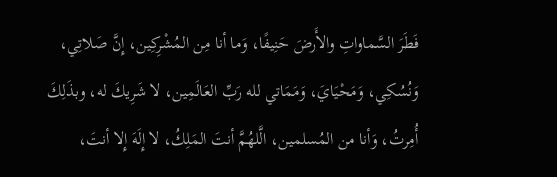فَطَرَ السَّماواتِ والأَرضَ حَنِيفًا، وَما أنا مِن المُشْرِكِين، إِنَّ صَلاتِي، وَنُسُكِي، وَمَحْيَايَ، وَمَمَاتي لله رَبِّ العَالَمِين، لا شَرِيكَ له، وبذَلِكَ أُمِرتُ، وَأنا من المُسلمين، الَّلهُمَّ أنتَ المَلِكُ، لا إِلَهَ إِلا أنتَ،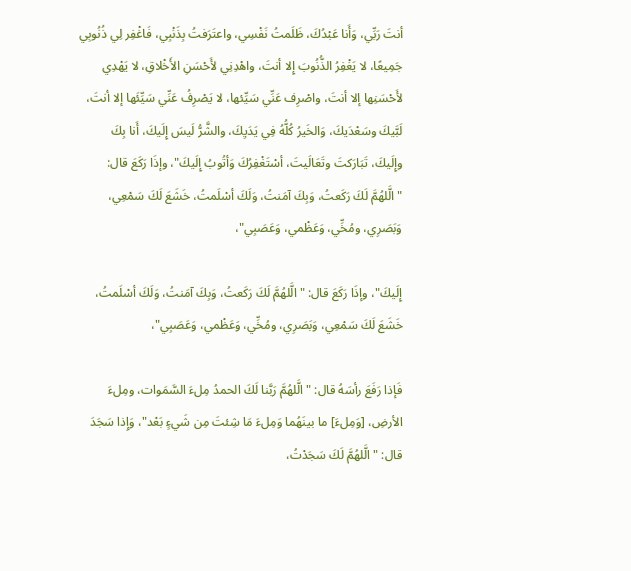أنتَ رَبِّي، وَأَنا عَبْدُكَ، ظَلَمتُ نَفْسِي، واعتَرَفتُ بِذَنْبِي، فَاغْفِر لِي ذُنُوبِي جَمِيعًا، لا يَغْفِرُ الذُّنُوبَ إِلا أنتَ، واهْدِنِي لأَحْسَنِ الأَخْلاقِ، لا يَهْدِي لأَحْسَنِها إلا أنتَ، واصْرِف عَنِّي سَيِّئها، لا يَصْرِفُ عَنِّي سَيِّئَها إلا أنتَ، لَبَّيكَ وسَعْدَيكَ، وَالخَيرُ كُلُّهُ فِي يَدَيِكَ، والشَّرُّ لَيسَ إِلَيكَ، أَنا بِكَ وإِلَيكَ، تَبَارَكتَ وتَعَالَيتَ، أسْتَغْفِرُكَ وَأتُوبُ إِلَيكَ"، وإذَا رَكَعَ قال: "الَّلهُمَّ لَكَ رَكَعتُ، وَبِكَ آمَنتُ، وَلَكَ أسْلَمتُ، خَشَعَ لَكَ سَمْعِي، وَبَصَرِي، ومُخِّي، وَعَظْمي، وَعَصَبِي"،

إِلَيكَ"، وإذَا رَكَعَ قال: "الَّلهُمَّ لَكَ رَكَعتُ، وَبِكَ آمَنتُ، وَلَكَ أسْلَمتُ، خَشَعَ لَكَ سَمْعِي، وَبَصَرِي، ومُخِّي، وَعَظْمي، وَعَصَبِي"،

فَإذا رَفَعَ رأسَهُ قال: "الَّلهُمَّ رَبَّنا لَكَ الحمدُ مِلءَ السَّمَوات، ومِلءَ الأرضِ، [وَمِلءَ] ما بينَهُما وَمِلءَ مَا شِئتَ مِن شَيءٍ بَعْد"، وَإِذا سَجَدَ قال: "الَّلهُمَّ لَكَ سَجَدْتُ،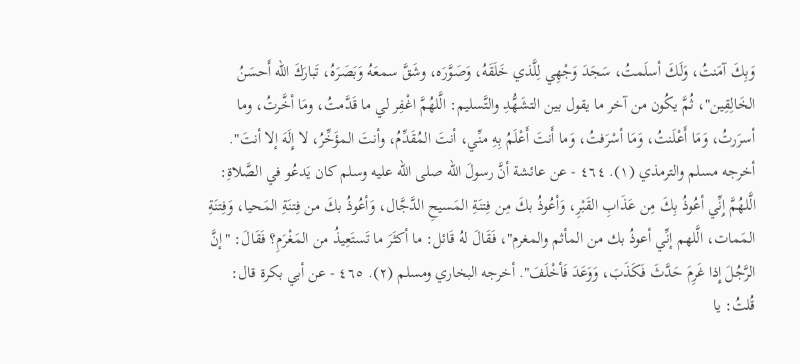وَبِكَ آمَنتُ، وَلَكَ أسلَمتُ، سَجَدَ وَجْهِي لِلَّذي خَلَقَهُ، وَصَوَّرَه، وشَقَّ سمعَهُ وَبَصَرَهُ، تَبارَكَ الله أَحسَنُ الخَالِقِين"، ثُمَّ يكُون من آخر ما يقول بين التشَهُّدِ والتَّسليم: الَّلهُمَّ اغْفِر لي ما قَدَّمتُ، ومَا أخَّرتُ، وما أسرَرتُ، وَمَا أَعْلَنتُ، وَمَا أسْرَفتُ، وَما أَنتَ أَعْلَمُ بِهِ منِّي، أنتَ المُقَدِّمُ، وأنتَ المؤَخِّرُ، لا إِلَهَ إلا أنتَ". أخرجه مسلم والترمذي (١). ٤٦٤ - عن عائشة أنَّ رسولَ الله صلى الله عليه وسلم كان يَدعُو في الصَّلاةِ: الَّلهُمَّ إِنِّي أعُوذُ بِكَ مِن عَذَابِ القَبْرِ، وَأعُوذُ بكَ مِن فِتنَةِ المَسيحِ الدَّجَّال، وَأعُوذُ بكَ من فِتنَةِ المَحيا، وَفِتنَةِ المَمات، الَّلهم إنِّي أعوذُ بك من المأثم والمغرم"، فَقَالَ لهُ قَائل: ما أكثَرَ ما تَستَعِيذُ من المَغْرَمِ؟ فَقَالَ: "إنَّ الرَّجُلَ إِذا غَرِمَ حَدَّثَ فَكَذَبَ، وَوَعَدَ فَأخْلَفَ". أخرجه البخاري ومسلم (٢). ٤٦٥ - عن أبي بكرة قال: قُلتُ: يا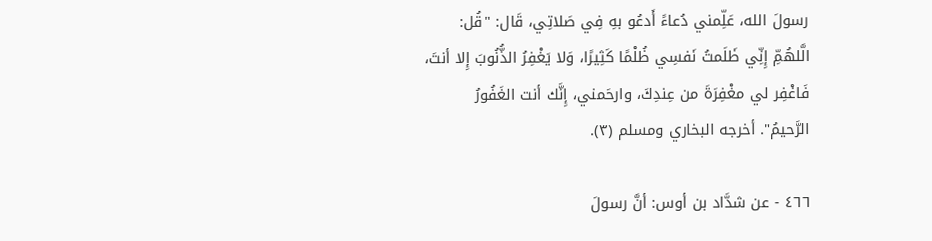رسولَ الله، عَلِّمني دُعاءً أَدعُو بهِ فِي صَلاتِي، قَال: "قُل: الَّلهُمِّ إِنِّي ظَلَمتُ نَفسِي ظُلْمًا كَثِيرًا، وَلا يَغْفِرُ الذُّنُوبَ إِلا أنتَ، فَاغْفِر لي مغْفِرَةَ من عِندِكَ، وارحَمني، إِنَّك أنت الغَفُورُ الرَّحيمُ". أخرجه البخاري ومسلم (٣).

٤٦٦ - عن شدَّاد بن أوس: أنَّ رسولَ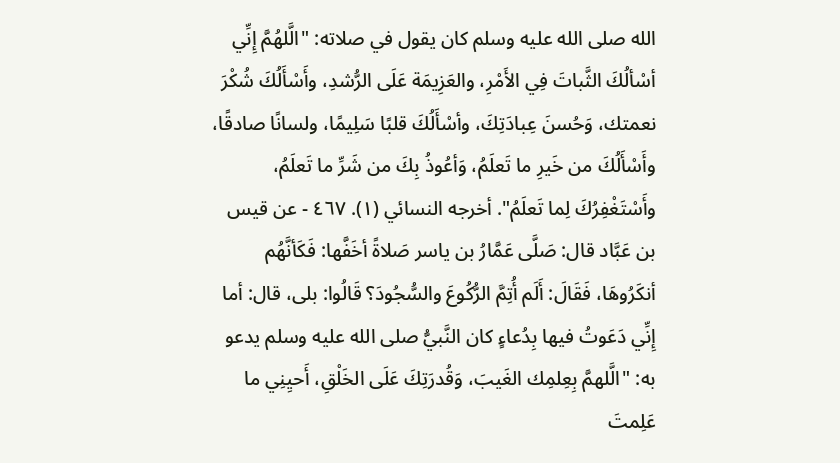الله صلى الله عليه وسلم كان يقول في صلاته: "الَّلهُمَّ إِنِّي أسْألُكَ الثَّباتَ فِي الأَمْرِ، والعَزِيمَة عَلَى الرُّشدِ، وأَسْأَلُكَ شُكْرَ نعمتك، وَحُسنَ عِبادَتِكَ، وأسْأَلُكَ قلبًا سَلِيمًا، ولسانًا صادقًا، وأَسْأَلُكَ من خَيرِ ما تَعلَمُ، وَأعُوذُ بِكَ من شَرِّ ما تَعلَمُ، وأَسْتَغْفِرُكَ لِما تَعلَمُ". أخرجه النسائي (١). ٤٦٧ - عن قيس بن عَبَّاد قال: صَلَّى عَمَّارُ بن ياسر صَلاةً أخَفَّها: فَكَأنَّهُم أنكَرُوهَا، فَقَالَ: أَلَم أُتِمَّ الرُّكُوعَ والسُّجُودَ؟ قَالُوا: بلى، قال: أما إِنِّي دَعَوتُ فيها بِدُعاءٍ كان النَّبيُّ صلى الله عليه وسلم يدعو به: "الَّلهمَّ بِعِلمِك الغَيبَ، وَقُدرَتِكَ عَلَى الخَلْقِ، أَحيِنِي ما عَلِمتَ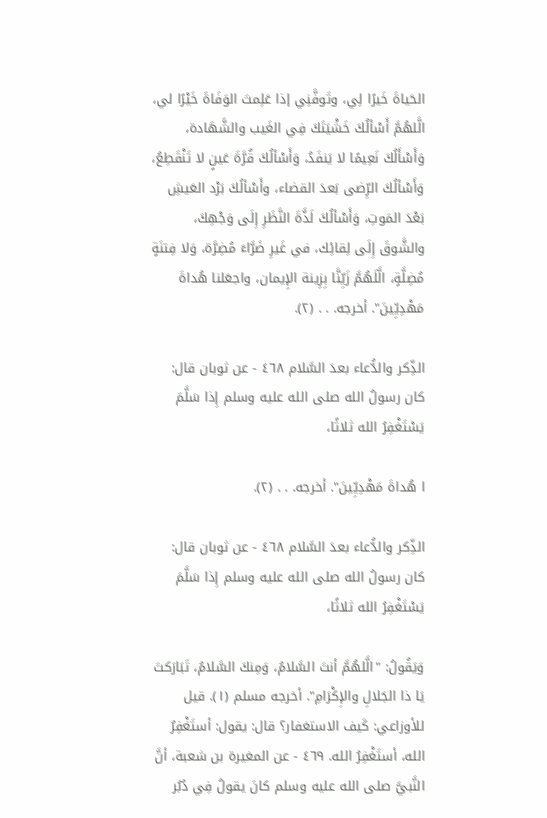الحَياةَ خَيرًا لِي، وتَوفَّنِي إذا عَلِمتَ الوَفَاةَ خَيْرًا لي، الَّلهُمَّ أَسْألُكَ خَشْيَتَكَ فِي الغَيب والشَّهَادة، وَأَسْأَلُكَ نَعِيمًا لا يَنفَدُ، وَأَسْألُكَ قُرَّةَ عَينٍ لا تَنْقَطِعُ، وَأَسْألُكَ الرِّضى بَعدَ القضاء، وأَسْألُكَ بَرْد العَيشِ بَعْدَ المَوتِ، وَأَسْألُكَ لَذَّةَ النَّظَرِ إِلَى وَجْهِكَ، والشَّوقَ إِلَى لِقائِك، في غَيرِ ضَرَّاءَ مُضِرَّة، وَلا فِتنَةٍ مُضِلَّةٍ، الَّلَهُمَّ زَيِّنَّا بِزِينة الإِيمان، واجعَلنا هُداةَ مَهْدِيِّينَ". أخرجه. . . (٢).

الذِّكر والدُّعاء بعدَ السَّلام ٤٦٨ - عن ثوبان قال: كان رسولُ الله صلى الله عليه وسلم إِذا سَلَّمَ يَسْتَغْفِرُ الله ثلاثًا،

ا هُداةَ مَهْدِيِّينَ". أخرجه. . . (٢).

الذِّكر والدُّعاء بعدَ السَّلام ٤٦٨ - عن ثوبان قال: كان رسولُ الله صلى الله عليه وسلم إِذا سَلَّمَ يَسْتَغْفِرُ الله ثلاثًا،

وَيَقُولُ: "الَّلهُمَّ أنتَ السَّلامُ، وَمِنكَ السَّلامُ، تَبَارَكتَ يَا ذا الجَلالِ والإِكْرَامِ". أخرجه مسلم (١). قيل للأوزاعي: كَيف الاستغفار؟ قال: يقول: أستَغْفِرُ الله، أستَغْفِرُ الله. ٤٦٩ - عن المغيرة بن شعبة، أنَّ النَّبيَّ صلى الله عليه وسلم كانَ يقولُ فِي دُبُر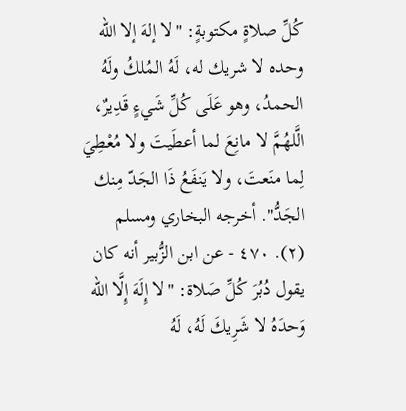كُلِّ صلاةٍ مكتوبةٍ: "لا إلهَ إلا الله وحده لا شريك له، لَهُ المُلكُ ولَهُ الحمدُ، وهو عَلَى كُلِّ شَيءٍ قَدِيرٌ، الَّلهُمَّ لا مانِعَ لما أعطَيتَ ولا مُعْطِيَ لِما منَعتَ، ولا يَنفَعُ ذَا الجَدّ مِنك الجَدُّ". أخرجه البخاري ومسلم (٢). ٤٧٠ - عن ابن الزُّبير أنه كان يقول دُبُرَ كُلِّ صَلاة: "لا إِلَهَ إِلَّا الله وَحدَهُ لا شَرِيكَ لَهُ، لَهُ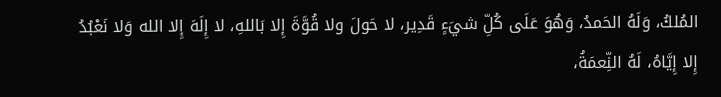المُلكُ، وَلَهُ الحَمدُ، وَهُوَ عَلَى كُلِّ شيَءٍ قَدِير، لا حَولَ ولا قُوَّةَ إِلا بَاللهِ، لا إِلَهَ إِلا الله وَلا نَعْبُدُ إِلا إِيَّاهُ، لَهُ النِّعمَةُ،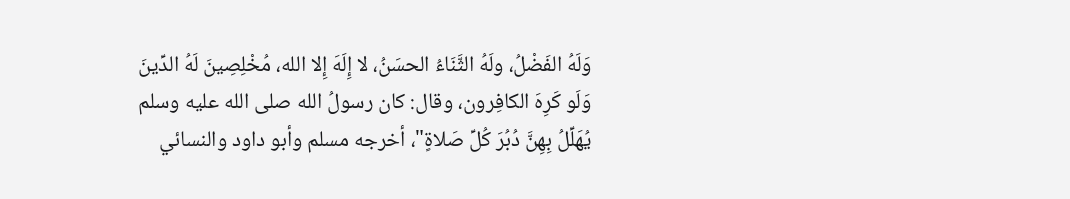وَلَهُ الفَضْلُ، ولَهُ الثَّنَاءُ الحسَنُ، لا إِلَهَ إِلا الله، مُخْلِصِينَ لَهُ الدِّينَ وَلَو كَرِهَ الكافِرون، وقال: كان رسولُ الله صلى الله عليه وسلم يُهَلِّلُ بِهِنَّ دُبُرَ كُلِّ صَلاةٍ"، أخرجه مسلم وأبو داود والنسائي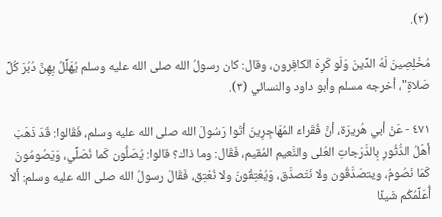(٣).

مُخْلِصِينَ لَهُ الدِّينَ وَلَو كَرِهَ الكافِرون، وقال: كان رسولُ الله صلى الله عليه وسلم يُهَلِّلُ بِهِنَّ دُبُرَ كُلِّ صَلاةٍ"، أخرجه مسلم وأبو داود والنسائي (٣).

٤٧١ - عَنْ أبي هُريرَة، أنَّ فُقَراءَ المُهَاجِرِينَ أتَوا رَسُولَ الله صلى الله عليه وسلم، فَقَالوا: قَدَ ذَهَبَ أهْلُ الدُّثُورِ بِالدَّرَجاتِ العُلى والنَّعيم المُقيم، فَقَال: وما ذاك؟ قالوا: يُصَلُّون كَما نُصَلِّي، وَيَصُومُونَ كَمَا نَصُومُ، ويتصَدَّقُون ولا نَتَصدَّق، وَيُعْتِقُونَ ولا نُعْتِق، فَقَالَ رسولُ الله صلى الله عليه وسلم: أَلا أُعَلِّمُكُم شَيئًا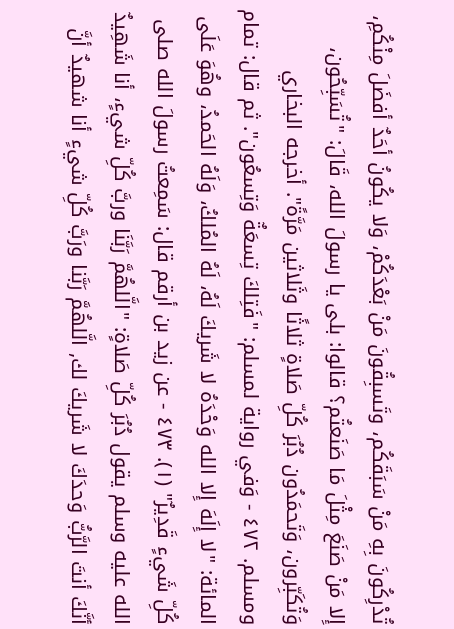تُدْرِكُونَ بِهِ مَنْ سَبَقَكُم، وتَسبِقُونَ مَنْ بَعْدَكُمْ، وَلا يكُونُ أحَدٌ أفضَلَ مِنْكُمِ، إِلا مَنْ صَنَعَ مِثْلَ مَا صَنَعتُم؟ قالوا: بلى يا رسولَ الله، قَالَ: "تُسَبِّحُون، وَتُكَبِّرون، وَتَحمَدُون دُبُرَ كُلِّ صَلاةٍ ثلاثًا وثَلاثين مَرَّةً". أخرجه البخاري ومسلم. ٤٧٢ - وَفي رواية لمسلم: "فَتِلكَ تِسعَةٌ وَتِسعُون". ثم قال: تمام المائة: "لا إِلَهَ إِلا الله وَحْدَهُ لا شَريكَ لَهُ، لَهُ المُلكُ، وَلَهُ الحَمدُ، وهُوَ عَلَى كُلِّ شَيءٍ قَدِيرٌ" (١). ٤٧٣ - عن زيد بن أرقم قال: سَمِعتُ رسولَ الله صلى الله عليه وسلم يقول دُبُرَ كُلِّ صَلاةٍ: "الَّلهُمَّ رَبَّنَا وربَّ كُلِّ شيءٍ، أنا شَهِيدٌ أنَّكَ أنتَ الرَّبُّ وَحدَكَ لا شَريكَ لك, الَّلهُمَّ رَبَّنا ورَبَّ كُلِّ شيءٍ أنا شهيدٌ أنَّ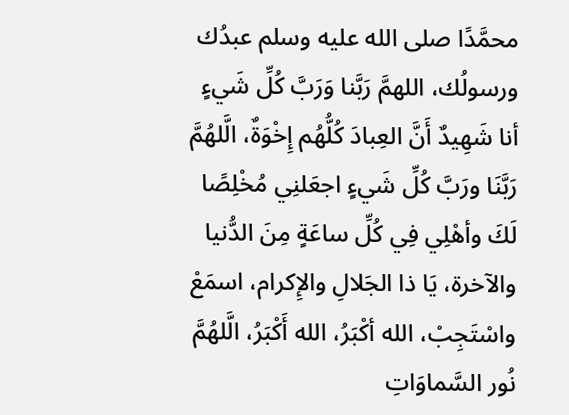محمَّدًا صلى الله عليه وسلم عبدُك ورسولُك، اللهمَّ رَبَّنا وَرَبَّ كُلِّ شَيءٍ أنا شَهِيدٌ أَنَّ العِبادَ كُلُّهُم إِخْوَةٌ، الَّلهُمَّ رَبَّنَا ورَبَّ كُلِّ شَيءٍ اجعَلنِي مُخْلِصًا لَكَ وأهْلِي فِي كُلِّ ساعَةٍ مِنَ الدُّنيا والآخرة، يَا ذا الجَلالِ والإِكرام، اسمَعْ واسْتَجِبْ، الله أكْبَرُ، الله أَكْبَرُ، الَّلهُمَّ نُور السَّماوَاتِ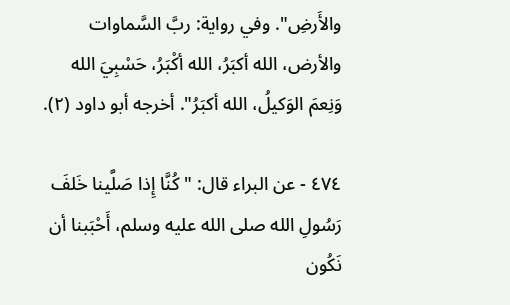والأَرضِ". وفي رواية: ربَّ السَّماوات والأرض، الله أكبَرُ، الله أكْبَرُ، حَسْبِيَ الله وَنِعمَ الوَكيلُ، الله أكبَرُ". أخرجه أبو داود (٢).

٤٧٤ - عن البراء قال: "كُنَّا إِذا صَلَّينا خَلفَ رَسُولِ الله صلى الله عليه وسلم، أَحْبَبنا أن نَكُون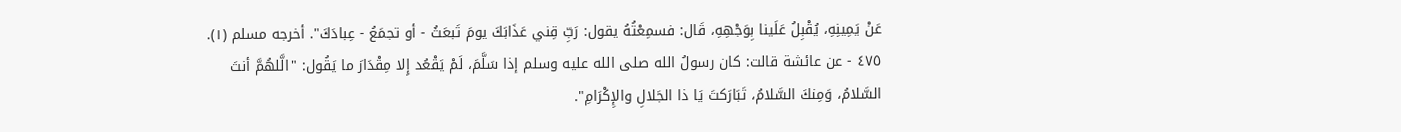عَنْ يَمِينِهِ، يُقْبِلُ عَلَينا بِوَجْهِهِ، قَال: فسمِعْتُهُ يقول: رَبِّ قِني عَذَابَكَ يومَ تَبعَثُ - أو تجمَعُ - عِبادَكَ". أخرجه مسلم (١). ٤٧٥ - عن عائشة قالت: كان رسولُ الله صلى الله عليه وسلم إذا سَلَّمَ، لَمْ يَقْعُد إِلا مِقْدَارَ ما يَقُول: "الَّلهُمَّ أنتَ السَّلامُ، وَمِنكَ السَّلامُ، تَبَارَكتَ يَا ذا الجَلالِ والإِكْرَامِ".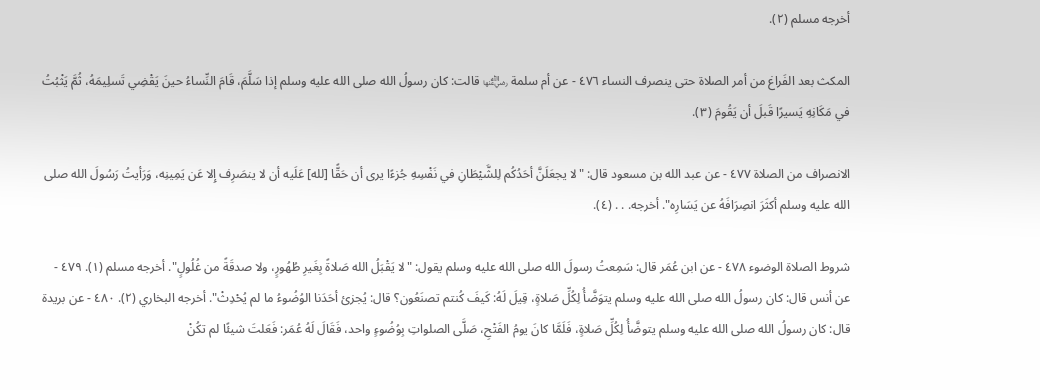أخرجه مسلم (٢).

المكث بعد الفَراغ من أمر الصلاة حتى ينصرف النساء ٤٧٦ - عن أم سلمة ﵂ قالت: كان رسولُ الله صلى الله عليه وسلم إذا سَلَّمَ، قَامَ النِّساءُ حينَ يَقْضِي تَسلِيمَهُ، ثُمَّ يَثْبُتُ في مَكَانِهِ يَسيرًا قَبلَ أن يَقُومَ (٣).

الانصراف من الصلاة ٤٧٧ - عن عبد الله بن مسعود قال: "لا يجعَلَنَّ أحَدُكُم لِلشَّيْطَانِ في نَفْسِهِ جُزءًا يرى أن حَقًّا [لله] عَلَيه أن لا ينصَرِف إِلا عَن يَمِينِه، وَرَأيتُ رَسُولَ الله صلى الله عليه وسلم أكثَرَ انصِرَافَهُ عن يَسَارِه". أخرجه. . . (٤).

شروط الصلاة الوضوء ٤٧٨ - عن ابن عُمَر قال: سَمِعتُ رسولَ الله صلى الله عليه وسلم يقول: "لا يَقْبَلُ الله صَلاةً بِغَيرِ طُهُورٍ، ولا صدقَةً من غُلُولٍ". أخرجه مسلم (١). ٤٧٩ - عن أنس قال: كان رسولُ الله صلى الله عليه وسلم يتوَضَّأُ لِكُلِّ صَلاةٍ، قِيلَ لَهُ: كَيفَ كُنتم تصنَعُون؟ قال: يُجزئ أحَدَنا الوُضُوءُ ما لم يُحْدِثْ". أخرجه البخاري (٢). ٤٨٠ - عن بريدة قال: كان رسولُ الله صلى الله عليه وسلم يتوضَّأُ لِكُلِّ صَلاةٍ، فَلَمَّا كانَ يومُ الفَتْحِ، صَلَّى الصلواتِ بِوُضُوءٍ واحد، فَقَالَ لَهُ عُمَر: فَعَلتَ شيئًا لم تكُنْ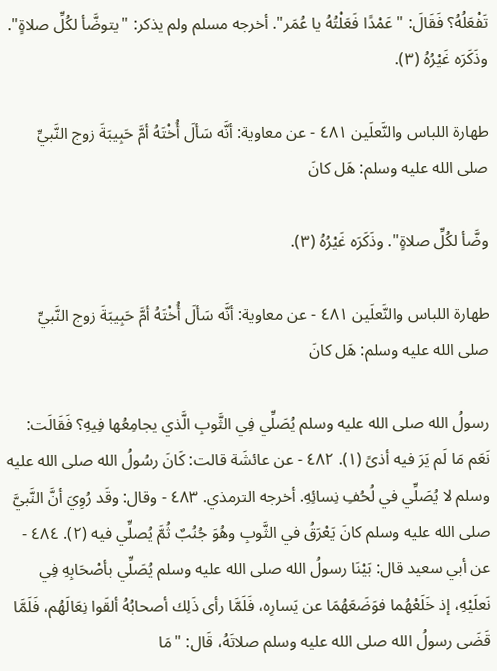تَفْعَلُهُ؟ فَقَالَ: "عَمْدًا فَعَلْتُهُ يا عُمَر". أخرجه مسلم ولم يذكر: "يتوضَّأ لكُلِّ صلاةٍ". وذَكَرَه غَيْرُهُ (٣).

طهارة اللباس والنَّعلَين ٤٨١ - عن معاوية: أنَّه سَألَ أُخْتَهُ أمَّ حَبِيبَةَ زوج النَّبيِّ صلى الله عليه وسلم: هَل كانَ

وضَّأ لكُلِّ صلاةٍ". وذَكَرَه غَيْرُهُ (٣).

طهارة اللباس والنَّعلَين ٤٨١ - عن معاوية: أنَّه سَألَ أُخْتَهُ أمَّ حَبِيبَةَ زوج النَّبيِّ صلى الله عليه وسلم: هَل كانَ

رسولُ الله صلى الله عليه وسلم يُصَلِّي فِي الثَّوبِ الَّذي يجامِعُها فِيهِ؟ فَقَالَت: نَعَم مَا لَم يَرَ فيه أذىً (١). ٤٨٢ - عن عائشَة قالت: كَانَ رسُولُ الله صلى الله عليه وسلم لا يُصَلِّي في لُحُفِ نِسائِهِ. أخرجه الترمذي. ٤٨٣ - وقال: وقَد رُوِيَ أنَّ النَّبيَّ صلى الله عليه وسلم كانَ يَعْرَقُ في الثَّوبِ وهُوَ جُنُبٌ ثُمَّ يُصلِّي فيه (٢). ٤٨٤ - عن أبي سعيد قال: بَيْنَا رسولُ الله صلى الله عليه وسلم يُصَلِّي بأصْحَابِهِ فِي نَعلَيْهِ، إذ خَلَعْهُما فوَضَعَهُمَا عن يَسارِه، فَلَمَّا رأى ذَلِك أصحابُهُ ألقَوا نِعَالَهُم، فَلَمَّا قَضَى رسولُ الله صلى الله عليه وسلم صلاتَهُ، قَال: "مَا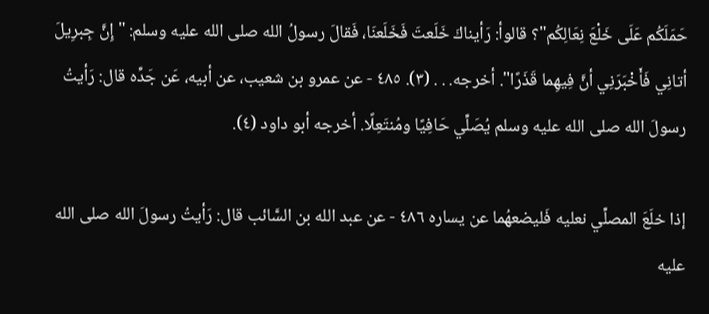حَمَلَكُم عَلَى خَلْعَ نِعَالِكُم"؟ قالوأ: رَأيناكَ خَلَعتَ فَخَلَعنَا، فَقالَ رسولُ الله صلى الله عليه وسلم: "إِنَّ جِبرِيلَ أتانِي فَأَخْبَرَنِي أنَّ فِيهِما قَذَرًا". أخرجه. . . (٣). ٤٨٥ - عن عمرو بن شعيب، عن أبيه، عَن جَدِّه قال: رَأيتُ رسولَ الله صلى الله عليه وسلم يُصَلِّي حَافِيًا ومُنتَعِلًا. أخرجه أبو داود (٤).

إذا خلَعَ المصلِّي نعليه فَليضعهُما عن يساره ٤٨٦ - عن عبد الله بن السَّائب قال: رَأيتُ رسولَ الله صلى الله عليه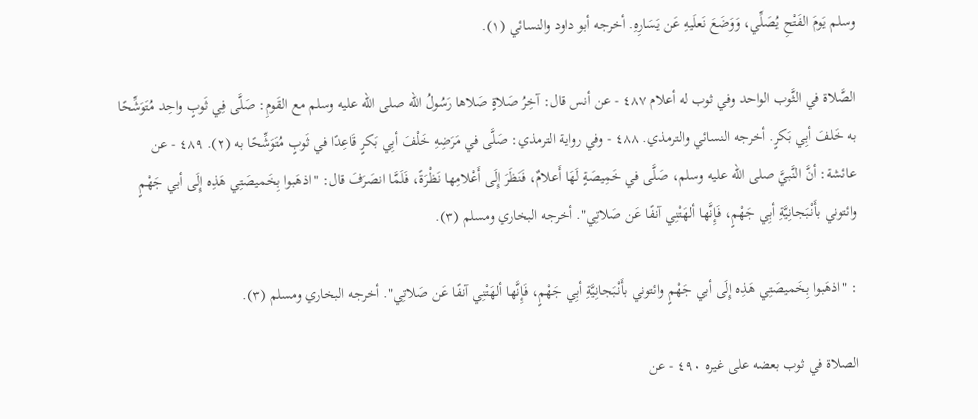وسلم يَومَ الفَتْحِ يُصَلِّي، وَوَضَعَ نَعلَيهِ عَن يَسَارِهِ. أخرجه أبو داود والنسائي (١).

الصَّلاة في الثَّوب الواحد وفي ثوب له أعلام ٤٨٧ - عن أنس قال: آخِرُ صَلاةٍ صَلاها رَسُولُ الله صلى الله عليه وسلم مع القَومِ: صَلَّى فِي ثَوبٍ واحِد مُتَوَشِّحًا به خَلفَ أبِي بَكرٍ. أخرجه النسائي والترمذي. ٤٨٨ - وفي رواية الترمذي: صَلَّى في مَرَضِهِ خَلْفَ أبِي بَكرٍ قَاعِدًا في ثَوبٍ مُتَوَشِّحًا به (٢). ٤٨٩ - عن عائشة: أنَّ النَّبيَّ صلى الله عليه وسلم، صَلَّى في خَمِيصَةٍ لَهَا أَعلامٌ، فَنَظَرَ إِلَى أَعْلامِها نَظْرَةً، فَلَمَّا انصَرَفَ قال: "اذهَبوا بِخَميصَتِي هَذِه إِلَى أبي جَهْمٍ وائتوني بأَنْبَجانِيَّةِ أبِي جَهْمٍ، فَإِنَّها ألهَتْنِي آنفًا عَن صَلاتِي". أخرجه البخاري ومسلم (٣).

: "اذهَبوا بِخَميصَتِي هَذِه إِلَى أبي جَهْمٍ وائتوني بأَنْبَجانِيَّةِ أبِي جَهْمٍ، فَإِنَّها ألهَتْنِي آنفًا عَن صَلاتِي". أخرجه البخاري ومسلم (٣).

الصلاة في ثوب بعضه على غيره ٤٩٠ - عن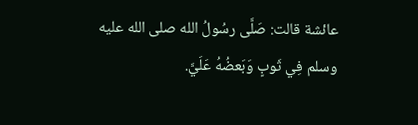عائشة قالت: صَلَّى رسُولُ الله صلى الله عليه وسلم فِي ثَوبٍ وَبَعضُهُ عَلَيَّ.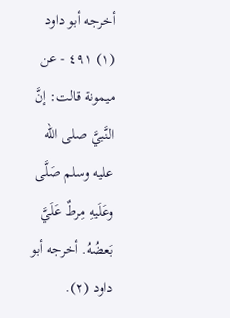أخرجه أبو داود (١) ٤٩١ - عن ميمونة قالت: إنَّ النَّبيَّ صلى الله عليه وسلم صَلَّى وعَلَيهِ مِرطٌ عَلَيَّ بَعضُهُ. أخرجه أبو داود (٢).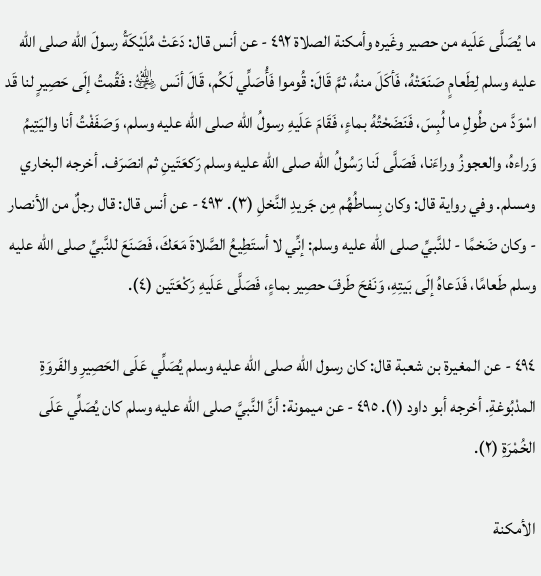ما يُصَلَّى عَلَيه من حصير وغَيره وأمكنة الصلاة ٤٩٢ - عن أنس قال: دَعَتْ مُلَيْكَةُ رسولَ الله صلى الله عليه وسلم لِطَعامٍ صَنَعَتْهُ، فَأكَلَ منهُ، ثمَّ قَالَ: قُوموا فَأُصَلِّي لَكُم، قَالَ أنَس ﵁: فَقُمتُ إلَى حَصِيرٍ لنا قَد اسْوَدَّ من طُولِ ما لُبِسَ، فَنَضَحْتُهُ بماءٍ، فَقَامَ عَلَيهِ رسولُ الله صلى الله عليه وسلم، وَصَفَفْتُ أنا واليَتِيمُ وَراءهُ، والعجوزُ وراءَنا، فَصَلَّى لَنا رَسُولُ الله صلى الله عليه وسلم رَكعَتَينِ ثم انصَرَف. أخرجه البخاري ومسلم. وفي رواية قال: وكان بِساطُهُم مِن جَريدِ النَّخلِ (٣). ٤٩٣ - عن أنس قال: قال رجلٌ من الأنصار - وكان ضَخمًا - للنَّبيِّ صلى الله عليه وسلم: إنِّي لا أستَطِيعُ الصَّلاةَ مَعَكَ، فَصَنَعَ للنَّبيِّ صلى الله عليه وسلم طَعامًا، فَدَعاهُ إلَى بَيتِهِ، وَنَفحَ طَرفَ حصِير بماءٍ، فَصَلَّى عَلَيهِ رَكْعَتَين (٤).

٤٩٤ - عن المغيرة بن شعبة قال: كان رسول الله صلى الله عليه وسلم يُصَلِّي عَلَى الحَصِيرِ والفَروَةِ المدْبُوغةِ. أخرجه أبو داود (١). ٤٩٥ - عن ميمونة: أنَّ النَّبيَّ صلى الله عليه وسلم كان يُصَلِّي عَلَى الخُمْرَةِ (٢).

الأمكنة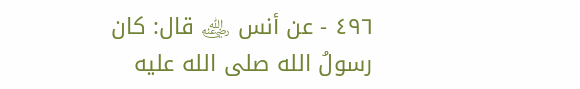٤٩٦ - عن أنس ﵁ قال: كان رسولُ الله صلى الله عليه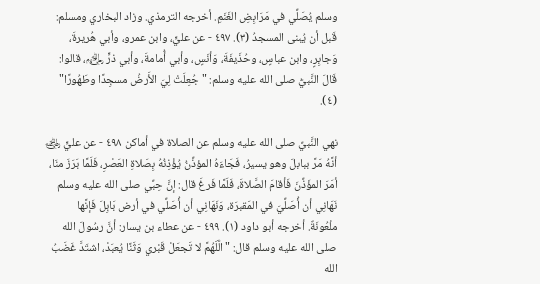وسلم يُصَلِّي في مَرَابِضِ الغَنَمِ. أخرجه الترمذي. وزاد البخاري ومسلم: قَبل أن يُبنى المسجدُ (٣). ٤٩٧ - عن عليٍّ، وابن عمرو، وأبي هُريرةَ، وَجابِرٍ، وابن عباسٍ، وحُذَيفَةَ، وَأنَسٍ، وأبي أُمامةَ، وأبي ذرٍّ ﵃، قالوا: قَالَ النَّبيُّ صلى الله عليه وسلم: "جُعِلَتْ لِيَ الأَرضُ مسجِدًا وطَهُورًا" (٤).

نهي النَّبيِّ صلى الله عليه وسلم عن الصلاة في أماكن ٤٩٨ - عن عليٍّ ﵁ أنَّهُ مَرَّ ببابلَ وهو يسيرُ، فَجَاءَهُ المؤذِّنُ يُؤْذِنُهُ بِصَلاةِ العَصْرِ، فَلَمَّا بَرَزَ منَا، أمَرَ المؤَذِّنَ فَأقامَ الصَّلاةَ، فَلَمَّا فَرغَ قال: إنَّ حِبِّي صلى الله عليه وسلم نَهَانِي أن أُصَلِّيَ في المَقبرَة، وَنَهَانِي أن أُصَلِّي في أرض بَابِلَ فَإنَّها ملْعُونَةٌ. أخرجه أبو داود (١). ٤٩٩ - عن عطاء بن يسار: أنَّ رسُولَ الله صلى الله عليه وسلم قال: "الَّلَهُمَّ لا تَجعَلْ قَبْري وَثَنًا يُعبَدْ، اشتَدَّ غَضَبُ الله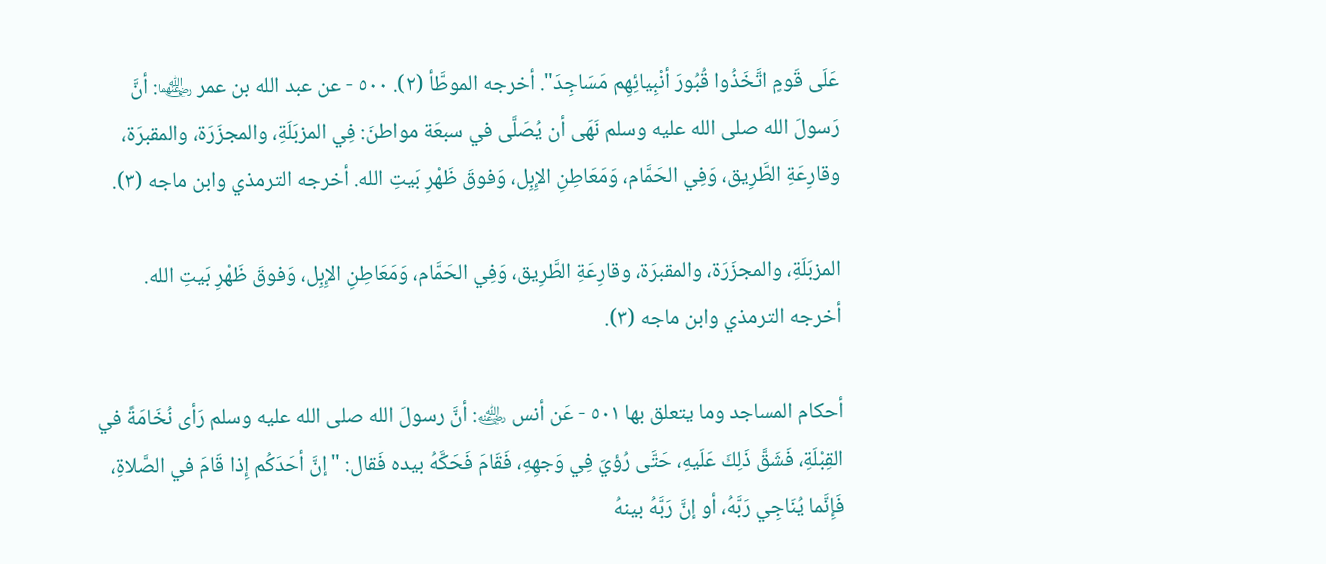عَلَى قَومٍ اتَّخَذُوا قُبُورَ أنْبِيائِهِم مَسَاجِدَ". أخرجه الموطَّأ (٢). ٥٠٠ - عن عبد الله بن عمر ﵄: أنَّ رَسولَ الله صلى الله عليه وسلم نَهَى أن يُصَلَّى في سبعَة مواطنَ: فِي المزبَلَةِ، والمجزَرَة، والمقبرَة، وقارِعَةِ الطَّرِيق، وَفِي الحَمَّام، وَمَعَاطِنِ الإِبِل، وَفوقَ ظَهْرِ بَيتِ الله. أخرجه الترمذي وابن ماجه (٣).

المزبَلَةِ، والمجزَرَة، والمقبرَة، وقارِعَةِ الطَّرِيق، وَفِي الحَمَّام، وَمَعَاطِنِ الإِبِل، وَفوقَ ظَهْرِ بَيتِ الله. أخرجه الترمذي وابن ماجه (٣).

أحكام المساجد وما يتعلق بها ٥٠١ - عَن أنس ﵁: أنَّ رسولَ الله صلى الله عليه وسلم رَأى نُخَامَةً في القِبْلَةِ، فَشَقَّ ذَلِكَ عَلَيهِ، حَتَّى رُؤيَ فِي وَجهِهِ، فَقَامَ فَحَكَّهُ بيده فَقال: "إنَّ أحَدَكُم إِذا قَامَ في الصَّلاةِ، فَإِنَّما يُنَاجِي رَبَّهُ، أو إنَّ رَبَّهُ بينهُ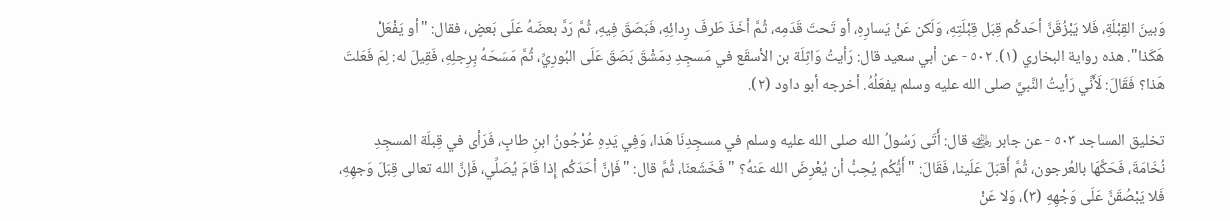وَبينَ القِبْلَةِ، فَلا يَبْزُقَنَّ أحَدكُم قِبَل قِبْلَتِهِ، وَلَكن عَنْ يَسارِهِ، أو تَحتَ قَدَمِه، ثُمَّ أخَذَ طَرفَ رِدائِهِ، فَبَصَقَ فِيهِ، ثُمَّ رَدَّ بعضَهُ عَلَى بَعضٍ، فقال: "أو يَفْعَلْ هَكَذا". هذه رواية البخاري (١). ٥٠٢ - عن أبي سعيد قال: رَأيتُ وَاثِلَة بن الأسقَع في مَسجِدِ دِمَشْقَ بَصَقَ عَلَى البُورِيِّ، ثُمَّ مَسَحَهُ بِرِجلِهِ، فَقِيلَ له: لِمَ فَعَلتَ هَذا؟ فَقَالَ: لَأَنِّي رَأيتُ النَّبيَّ صلى الله عليه وسلم يفعَلُهُ. أخرجه أبو داود (٢).

تخليق المساجد ٥٠٣ - عن جابر ﵁ قال: أَتَى رَسُولُ الله صلى الله عليه وسلم في مسجِدِنَا هَذا، وَفِي يَدِهِ عُرْجُونُ ابنِ طابٍ، فَرَأى في قِبلَة المسجِدِ نُخَامَةَ، فَحَكَّهَا بالعُرجون، ثُمَّ أَقبَلَ عَلَينا، فَقَالَ: "أَيُّكُم يُحِبُّ أن يُعْرِضَ الله عَنهُ؟ " فَخَشَعنَا، ثُمَّ قال: "فَإنَّ أحَدَكُم إِذا قَامَ يُصَلِّي، فَإنَّ الله تعالى قِبَلَ وَجهِهِ، فَلا يَبْصُقَنَّ عَلَى وَجْهِهِ (٣)، وَلا عَنْ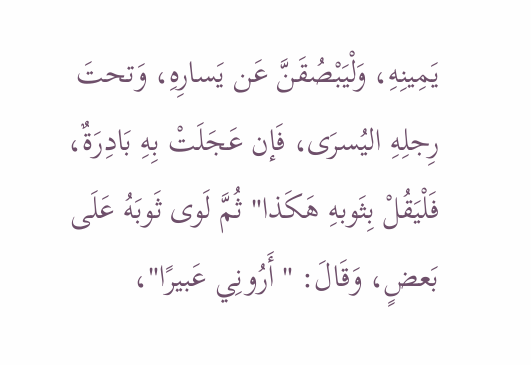يَمِينِهِ، وَلْيَبْصُقَنَّ عَن يَسارِهِ، وَتحتَ رِجلِهِ اليُسرَى، فَإن عَجَلَتْ بِهِ بَادِرَةٌ، فَلْيَقُلْ بِثَوبهِ هَكَذا" ثُمَّ لَوى ثَوبَهُ عَلَى بَعضٍ، وَقَالَ: "أَرُونِي عَبيرًا"،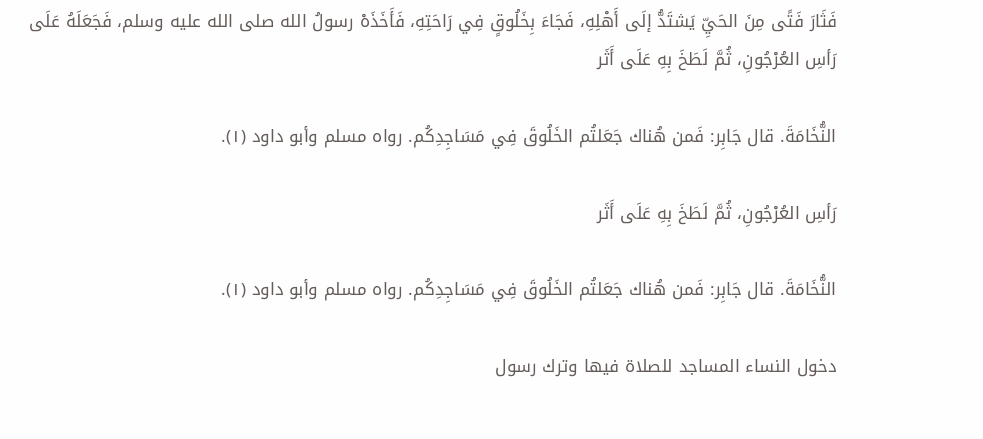فَثَارَ فَتًى مِنَ الحَيِّ يَشتَدُّ إلَى أَهْلِهِ، فَجَاءَ بِخَلُوقٍ فِي رَاحَتِهِ، فَأَخَذَهْ رسولُ الله صلى الله عليه وسلم، فَجَعَلَهُ عَلَى رَأسِ العُرْجُونِ، ثُمَّ لَطَخَ بِهِ عَلَى أَثَر

النُّخَامَةَ. قال جَابِر: فَمن هُناك جَعَلتُم الخَلُوقَ فِي مَسَاجِدِكُم. رواه مسلم وأبو داود (١).

رَأسِ العُرْجُونِ، ثُمَّ لَطَخَ بِهِ عَلَى أَثَر

النُّخَامَةَ. قال جَابِر: فَمن هُناك جَعَلتُم الخَلُوقَ فِي مَسَاجِدِكُم. رواه مسلم وأبو داود (١).

دخول النساء المساجد للصلاة فيها وترك رسول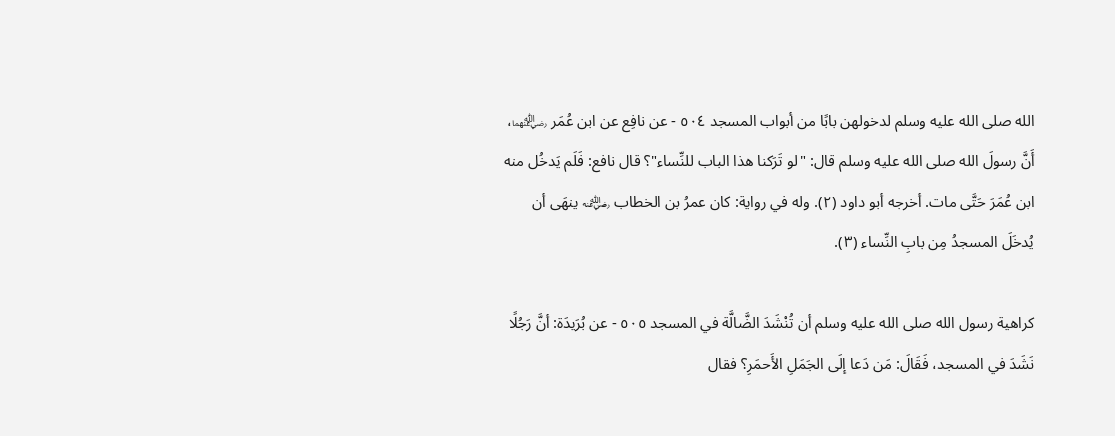الله صلى الله عليه وسلم لدخولهن بابًا من أبواب المسجد ٥٠٤ - عن نافِع عن ابن عُمَر ﵄، أَنَّ رسولَ الله صلى الله عليه وسلم قال: "لو تَرَكنا هذا الباب للنِّساء"؟ قال نافع: فَلَم يَدخُل منه ابن عُمَرَ حَتَّى مات. أخرجه أبو داود (٢). وله في رواية: كان عمرُ بن الخطاب ﵁ ينهَى أن يُدخَلَ المسجدُ مِن بابِ النِّساء (٣).

كراهية رسول الله صلى الله عليه وسلم أن تُنْشَدَ الضَّالَّة في المسجد ٥٠٥ - عن بُرَيدَة: أنَّ رَجُلًا نَشَدَ في المسجد، فَقَالَ: مَن دَعا إلَى الجَمَلِ الأَحمَرِ؟ فقال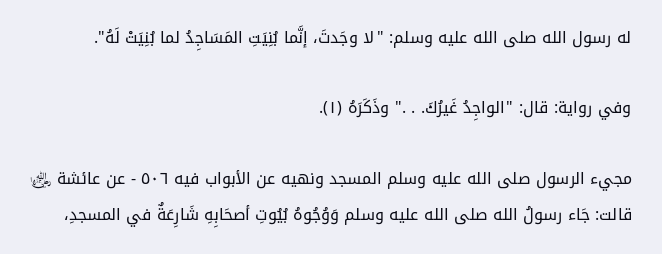له رسول الله صلى الله عليه وسلم: "لا وجَدتَ، إنَّما بُنِيَتِ المَسَاجِدُ لما بُنِيَتْ لَهُ".

وفي رواية: قال: "الواجِدُ غَيرُكَ. . ." وذَكَرَهُ (١).

مجيء الرسول صلى الله عليه وسلم المسجد ونهيه عن الأبواب فيه ٥٠٦ - عن عائشة ﵂ قالت: جَاء رسولُ الله صلى الله عليه وسلم وَوُجُوهُ بُيُوتِ أصحَابِهِ شَارِعَةٌ في المسجدِ،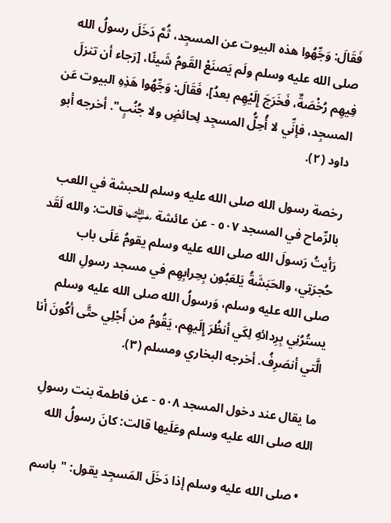فَقَالَ: وَجِّهُوا هذه البيوت عن المسجِد، ثُمَّ دَخَلَ رسولُ الله صلى الله عليه وسلم ولَم يَصنَعْ القَومُ شَيئًا، [رَجاء أن تنزلَ فِيهِم رُخْصَةٌ، فَخَرَجَ إِلَيْهِم بعدُ]، فَقَالَ: وَجِّهُوا هَذِهِ البيوت عَن المسجِد، فإنِّي لا أُحِلُّ المسجِد لِحائضٍ ولا جُنُبٍ". أخرجه أبو داود (٢).

رخصة رسول الله صلى الله عليه وسلم للحبشة في اللعب بالرِّماح في المسجد ٥٠٧ - عن عائشة ﵂ قالت: والله لَقَد رَأيتُ رَسولَ الله صلى الله عليه وسلم يقومُ عَلَى باب حُجرَتِي، والحَبَشَةُ يَلعَبُون بِحِرابِهِم في مسجد رسولِ الله صلى الله عليه وسلم، وَرسولُ الله صلى الله عليه وسلم يستُرُنِي بِرِدائهِ لِكَي أنظُرَ إِلَيهِم، يَقُومُ من أَجْلِي حتَّى أكُونَ أنا الَّتي أنصَرِفُ. أخرجه البخاري ومسلم (٣).

ما يقال عند دخول المسجد ٥٠٨ - عن فاطمة بنت رسولِ الله صلى الله عليه وسلم وعَلَيها قالت: كانَ رسولُ الله

  • صلى الله عليه وسلم إذا دَخَلَ المَسجِد يقول: "باسم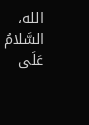الله، السَّلامُ عَلَى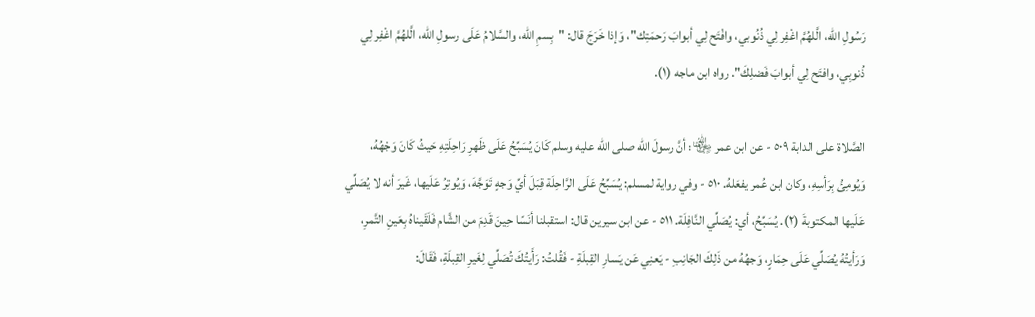رَسُولِ الله، الَّلهُمَّ اغْفِر لِي ذُنُوبي، وافْتَح لِي أبوابَ رَحمَتِك"، وَإذا خَرَجَ قال: "بِسمِ الله، والسَّلامُ عَلَى رسولِ الله، الَّلهُمَّ اغْفِر لِي ذُنوبِي، وافتَح لِي أبوابَ فَضلِكَ". رواه ابن ماجه (١).

الصَّلاة على الدابة ٥٠٩ - عن ابن عمر ﵄: أنَّ رسولَ الله صلى الله عليه وسلم كَانَ يُسَبِّحُ عَلَى ظَهرِ رَاحِلَتِهِ حَيثُ كَانَ وَجْهُهُ، وَيُومِئُ بِرَأسِهِ، وكان ابن عُمر يفعَلهُ. ٥١٠ - وفي رواية لمسلم: يُسَبِّحُ عَلَى الرَّاحِلَة قِبَلَ أيِّ وَجهٍ تَوَجَّهَ، وَيُوتِرُ عَلَيها، غَيرَ أنه لا يُصَلِّي عَلَيها المكتوبةَ (٢). يُسَبِّحُ، أي: يُصَلِّي النَّافِلَة. ٥١١ - عن ابن سيرين قال: استقبلنا أنَسًا حِينَ قَدِمَ من الشَّام فَلَقَيناهُ بِعَينِ التَّمرِ، وَرَأيتُهُ يُصَلِّي عَلَى حِمَارٍ، وَجهُهُ من ذَلِكَ الجَانِبِ - يَعنِي عَن يَسارِ القِبلَةِ - فَقُلتُ: رَأَيتُكَ تُصَلِّي لِغَيرِ القِبلَةِ، فَقَالَ: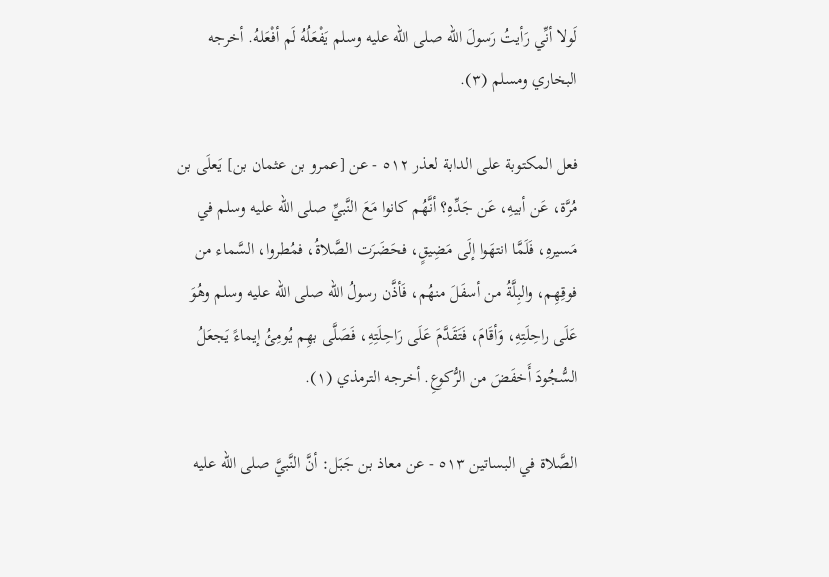لَولا أنِّي رَأيتُ رَسولَ الله صلى الله عليه وسلم يَفْعَلُهُ لَم أفْعَلهُ. أخرجه البخاري ومسلم (٣).

فعل المكتوبة على الدابة لعذر ٥١٢ - عن [عمرو بن عثمان بن] يَعلَى بن مُرَّة، عَن أبيهِ، عَن جَدِّهِ؟ أنَّهُم كانوا مَعَ النَّبيِّ صلى الله عليه وسلم في مَسيرهِ، فَلَمَّا انتهَوا إلَى مَضِيقٍ، فحَضَرَت الصَّلاةُ، فمُطروا، السَّماء من فوقِهِم، والبِلَّةُ من أسفَلَ منهُم، فَأذَّن رسولُ الله صلى الله عليه وسلم وهُوَ عَلَى راحِلَتِهِ، وَأقَامَ، فَتَقَدَّمَ عَلَى رَاحِلَتِهِ، فَصَلَّى بهِم يُومِئُ إيماءً يَجعَلُ السُّجُودَ أَخفَضَ من الرُّكوعِ. أخرجه الترمذي (١).

الصَّلاة في البساتين ٥١٣ - عن معاذ بن جَبَل: أنَّ النَّبيَّ صلى الله عليه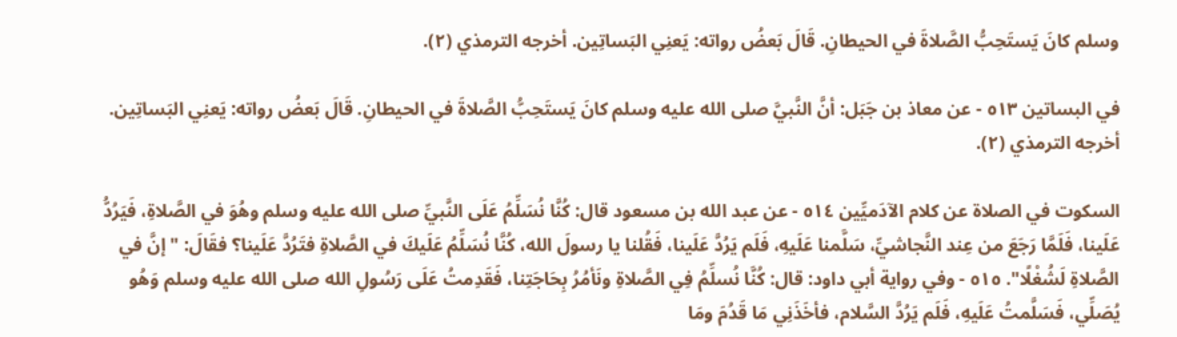وسلم كانَ يَستَحِبُّ الصَّلاةَ في الحيطانِ. قَالَ بَعضُ رواته: يَعنِي البَساتِين. أخرجه الترمذي (٢).

في البساتين ٥١٣ - عن معاذ بن جَبَل: أنَّ النَّبيَّ صلى الله عليه وسلم كانَ يَستَحِبُّ الصَّلاةَ في الحيطانِ. قَالَ بَعضُ رواته: يَعنِي البَساتِين. أخرجه الترمذي (٢).

السكوت في الصلاة عن كلام الآدَميِّين ٥١٤ - عن عبد الله بن مسعود قال: كُنَّا نُسَلِّمُ عَلَى النَّبيِّ صلى الله عليه وسلم وهُوَ في الصَّلاةِ، فَيَرُدُّ عَلَينا، فَلَمَّا رَجَعَ من عِند النَّجاشيِّ، سَلَّمنا عَلَيهِ، فَلَم يَرُدَّ عَلَينا، فَقُلنا يا رسولَ الله، كُنَّا نُسَلِّمُ عَلَيكَ في الصَّلاةِ فتَرُدَّ عَلَينا؟ فقَالَ: "إنَّ في الصَّلاةِ لَشُغْلًا". ٥١٥ - وفي رواية أبي داود: قال: كُنَّا نُسلِّمُ فِي الصَّلاةِ ونَأمُرُ بِحَاجَتِنا، فَقَدِمتُ عَلَى رَسُولِ الله صلى الله عليه وسلم وَهُو يُصَلِّي، فَسَلَّمتُ عَلَيهِ، فَلَم يَرُدَّ السَّلام، فأخَذَنِي مَا قَدُمَ ومَا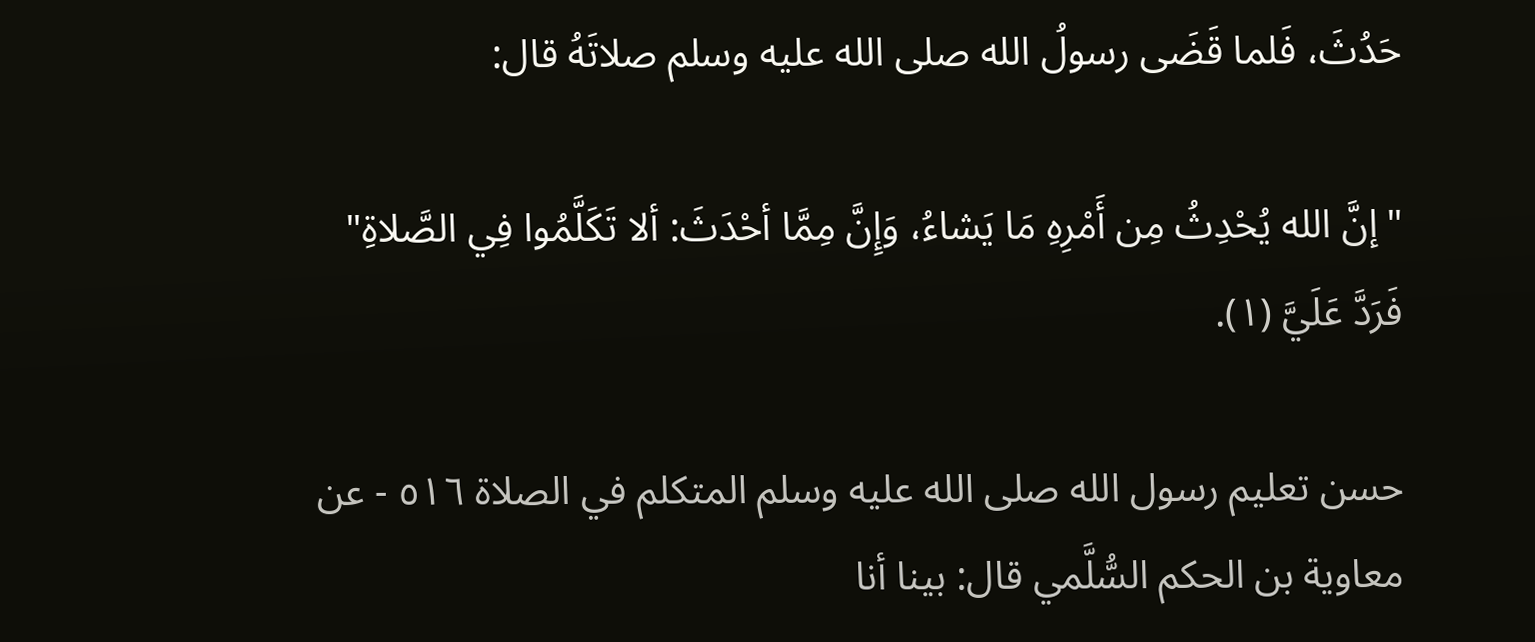حَدُثَ، فَلما قَضَى رسولُ الله صلى الله عليه وسلم صلاتَهُ قال:

"إنَّ الله يُحْدِثُ مِن أَمْرِهِ مَا يَشاءُ، وَإِنَّ مِمَّا أحْدَثَ: ألا تَكَلَّمُوا فِي الصَّلاةِ" فَرَدَّ عَلَيَّ (١).

حسن تعليم رسول الله صلى الله عليه وسلم المتكلم في الصلاة ٥١٦ - عن معاوية بن الحكم السُّلَّمي قال: بينا أنا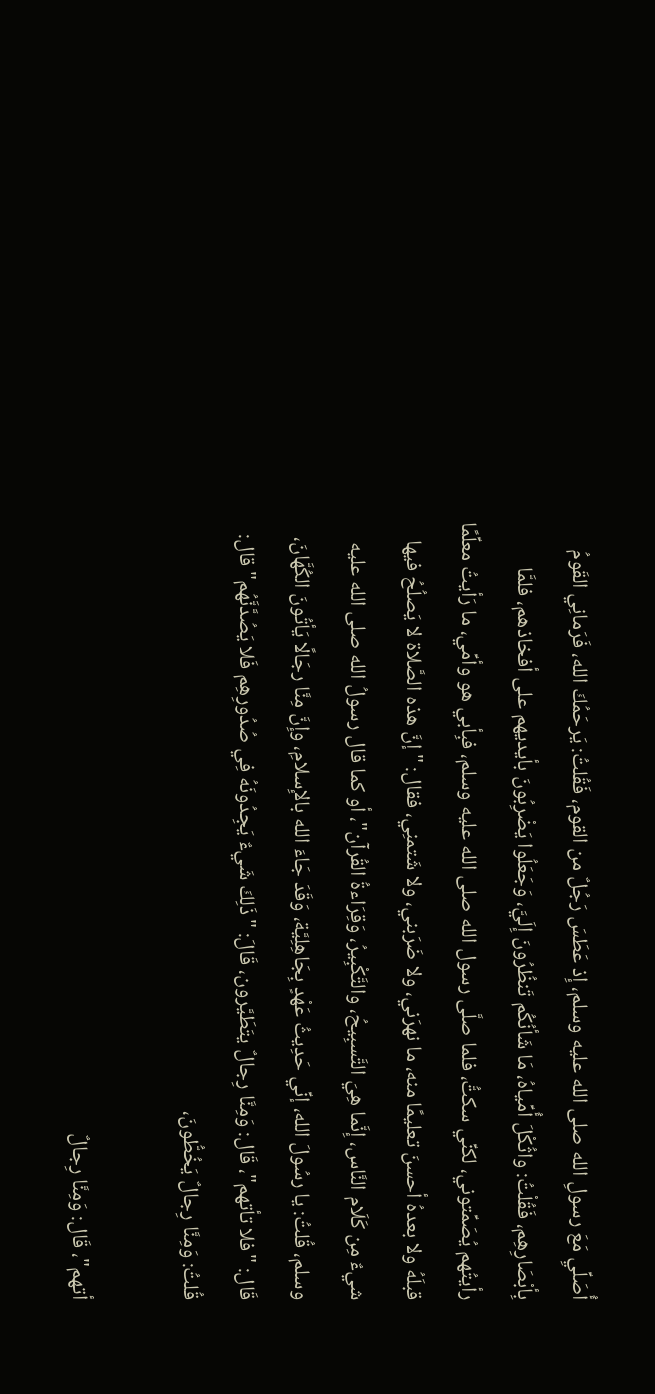أُصَلِّيِ مَعَ رسولِ الله صلى الله عليه وسلم، إِذ عَطَسَ رَجُلٌ من القوم، فَقُلتُ: يَرحَمُكَ الله، فَرَمانِي القَومُ بِأبْصَارِهِم، فَقُلْتُ: واثُكْلَ أُمِّياهُ، مَا شَأنُكُم تَنظُرُونَ إِلَيَّ، وَجَعَلُوا يَضْرِبُونَ بأيديهم على أفخاذهم، فلمَّا رأيتُهم يُصَمِّتوني، لكنِّي سكتُّ، فلما صلَّى رسول الله صلى الله عليه وسلم، فبِأبي هو وأمِّي، ما رَأيتُ معلِّمًا قبلَهُ ولا بعدهُ أحسنَ تعليمًا منه، ما نهرَني، ولا ضَرَبني، ولا شَتمنِي، فقال: "إنَّ هذه الصَّلاة لا يَصلُحُ فيها شيءٌ مِن كَلَام النَّاس، إِنَّما هِيَ التَّسبِيحُ، والتَّكْبِيرُ، وَقِرَاءةُ القُرآن"، أو كما قال رسولُ الله صلى الله عليه وسلم، قُلتُ: يا رسُولَ الله، إنِّي حَدِيثُ عَهْدٍ بِجَاهِلِيَّة، وَقَدَ جَاءَ الله بالإِسلامِ، وإِنَّ مِنَّا رجَالًا يَأتُونَ الكُهَّانَ، قَال: "فلا تأتهم"، قَال: وَمِنَّا رِجالٌ يتَطَيَّرون، قَالَ: "ذَلِكَ شَيءٌ يَجِدُونَهُ فِي صُدُورِهِم فَلا يَصُدَّنَّهُم" قال: قُلتُ: وَمِنَّا رِجالٌ يَخُطُّونَ،

أتهم"، قَال: وَمِنَّا رِجالٌ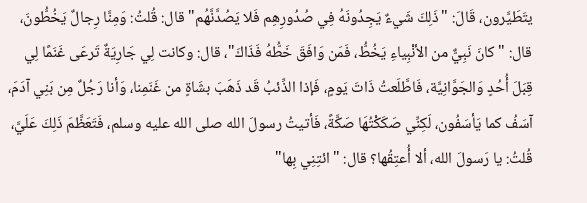يتَطَيَّرون، قَالَ: "ذَلِكَ شَيءٌ يَجِدُونَهُ فِي صُدُورِهِم فَلا يَصُدَّنَّهُم" قال: قُلتُ: وَمِنَّا رِجالٌ يَخُطُّونَ، قال: "كانَ نَبِيٌّ من الأنْبِياءِ يَخُطُّ، فَمَن وَافَقَ خَطُّهُ فَذَاكَ"، قال: وكانت لِي جَارِيَةٌ تَرعَى غَنَمًا لِي قِبَلَ أُحُدٍ وَالجَوَّانِيَّة، فَاطَّلَعتُ ذَاتَ يَومٍ، فَإذا الذِّئبُ قَد ذَهَبَ بشَاةٍ من غَنَمِنا، وَأنا رَجُلٌ مِن بَنِي آدَمَ، آسَفُ كما يَأسَفُون، لَكِنِّي صَكَكْتُهَا صَكَّةً، فَأتيتُ رسولَ الله صلى الله عليه وسلم، فَتَعَظَّمَ ذَلِكَ عَلَيَّ، قُلتُ: يا رَسولَ الله، ألا أُعتِقُها؟ قال: "ائتِنِي بِها"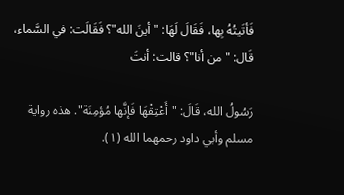فَأتَيتُهُ بِها، فَقَالَ لَهَا: "أينَ الله"؟ فَقَالَت: في السَّماء، قَال: "من أنا"؟ قالت: أنتَ

رَسُولُ الله، قَالَ: "أَعْتِقْهَا فَإنَّها مُؤمِنَة". هذه رواية مسلم وأبي داود رحمهما الله (١).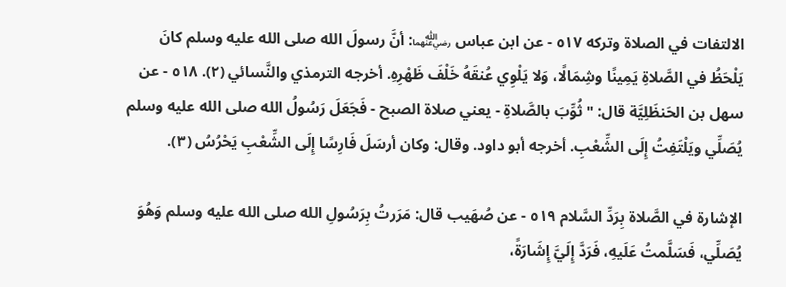الالتفات في الصلاة وتركه ٥١٧ - عن ابن عباس ﵄: أنَّ رسولَ الله صلى الله عليه وسلم كانَ يَلْحَظُ في الصَّلاةِ يَمِينًا وشِمَالًا، وَلا يَلْوِي عُنقَهُ خَلْفَ ظَهْرِهِ. أخرجه الترمذي والنَّسائي (٢). ٥١٨ - عن سهل بن الحَنظَلِيَّة قال: "ثُوِّبَ بالصَّلاةِ - يعني صلاة الصبح - فَجَعَلَ رَسُولُ الله صلى الله عليه وسلم يُصَلِّي ويَلْتَفِتُ إِلَى الشِّعْبِ. أخرجه أبو داود. وقال: وكان أرسَلَ فَارِسًا إِلَى الشِّعْبِ يَحْرُسُ (٣).

الإشارة في الصَّلاة بِرَدِّ السَّلام ٥١٩ - عن صُهَيب قال: مَرَرتُ بِرَسُولِ الله صلى الله عليه وسلم وَهُوَ يُصَلِّي، فَسَلَّمتُ عَلَيهِ، فَرَدَّ إِلَيَّ إِشَارَةً،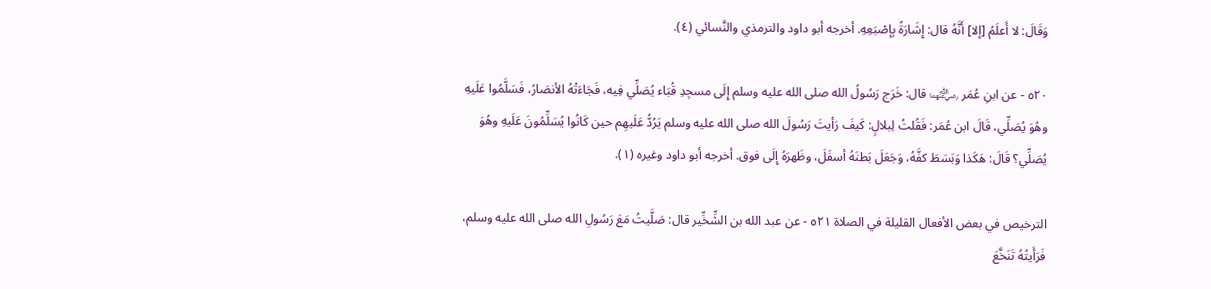وَقَالَ: لا أَعلَمُ [إلا] أَنَّهُ قال: إِشَارَةً بِإصْبَعِهِ. أخرجه أبو داود والترمذي والنَّسائي (٤).

٥٢٠ - عن ابنِ عُمَر ﵄ قال: خَرَج رَسُولُ الله صلى الله عليه وسلم إِلَى مسجِدِ قُبَاء يُصَلِّي فِيه، فَجَاءَتْهُ الأنصَارُ، فَسَلَّمُوا عَلَيهِ وهُوَ يُصَلِّي، قَالَ ابن عُمَر: فَقُلتُ لِبلالٍ: كَيفَ رَأيتَ رَسُولَ الله صلى الله عليه وسلم يَرُدُّ عَلَيهِم حين كَانُوا يُسَلِّمُونَ عَلَيهِ وهُوَ يُصَلِّي؟ قَالَ: هَكَذا وَبَسَطَ كفَّهُ، وَجَعَلَ بَطنَهُ أسفَلَ، وظَهرَهُ إِلَى فوق. أخرجه أبو داود وغيره (١).

الترخيص في بعض الأفعال القليلة في الصلاة ٥٢١ - عن عبد الله بن الشِّخِّير قال: صَلَّيتُ مَعَ رَسُولِ الله صلى الله عليه وسلم، فَرَأَيتُهُ تَنَخَّعَ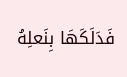فَدَلَكَهَا بِنَعلِهُ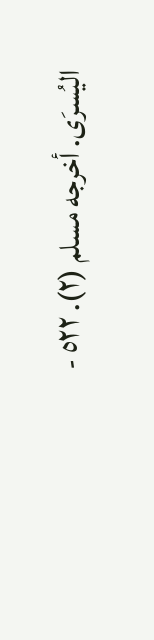اليُسرَى. أخرجه مسلم (٢). ٥٢٢ -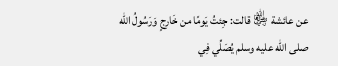عن عائشة ﵂ قالت: جِئتُ يَومًا من خَارِجٍ وَرَسُولُ الله صلى الله عليه وسلم يُصَلِّي فِي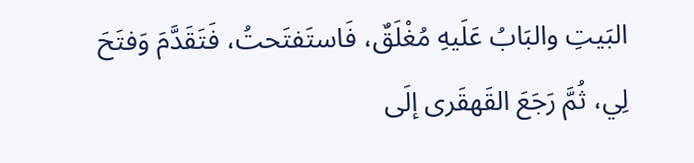البَيتِ والبَابُ عَلَيهِ مُغْلَقٌ، فَاستَفتَحتُ، فَتَقَدَّمَ وَفتَحَ لِي، ثُمَّ رَجَعَ القَهقَرى إلَى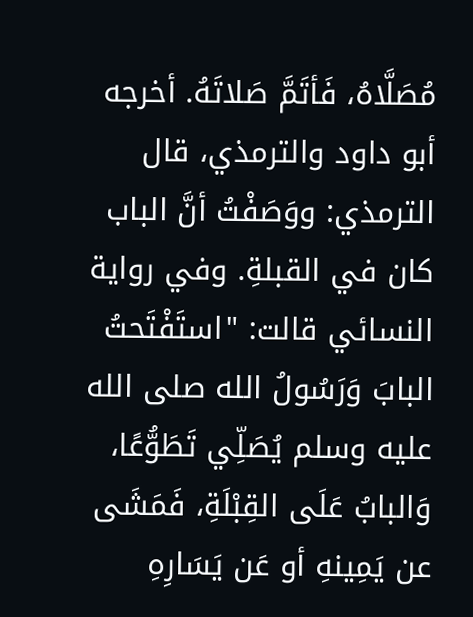مُصَلَّاهُ، فَأتَمَّ صَلاتَهُ. أخرجه أبو داود والترمذي، قال الترمذي: ووَصَفْتُ أنَّ الباب كان في القبلةِ. وفي رواية النسائي قالت: "استَفْتَحتُ البابَ وَرَسُولُ الله صلى الله عليه وسلم يُصَلِّي تَطَوُّعًا، وَالبابُ عَلَى القِبْلَةِ، فَمَشَى عن يَمِينهِ أو عَن يَسَارِهِ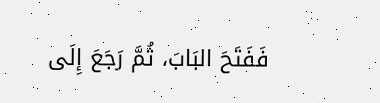فَفَتَحَ البَابَ، ثُمَّ رَجَعَ إِلَى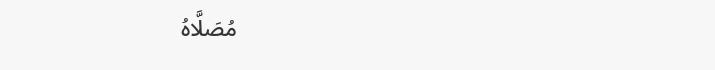مُصَلَّاهُ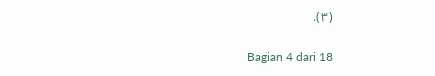(٣).

Bagian 4 dari 18